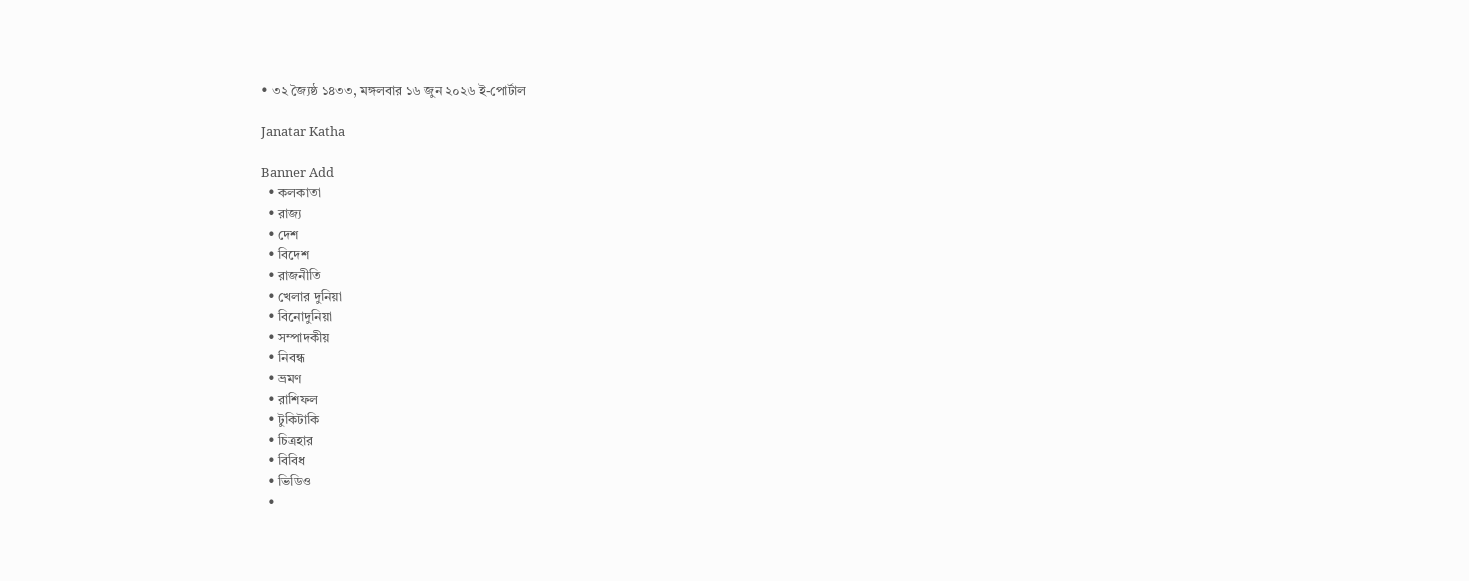• ৩২ জ্যৈষ্ঠ ১৪৩৩, মঙ্গলবার ১৬ জুন ২০২৬ ই-পোর্টাল

Janatar Katha

Banner Add
  • কলকাতা
  • রাজ্য
  • দেশ
  • বিদেশ
  • রাজনীতি
  • খেলার দুনিয়া
  • বিনোদুনিয়া
  • সম্পাদকীয়
  • নিবন্ধ
  • ভ্রমণ
  • রাশিফল
  • টুকিটাকি
  • চিত্রহার
  • বিবিধ
  • ভিডিও
  •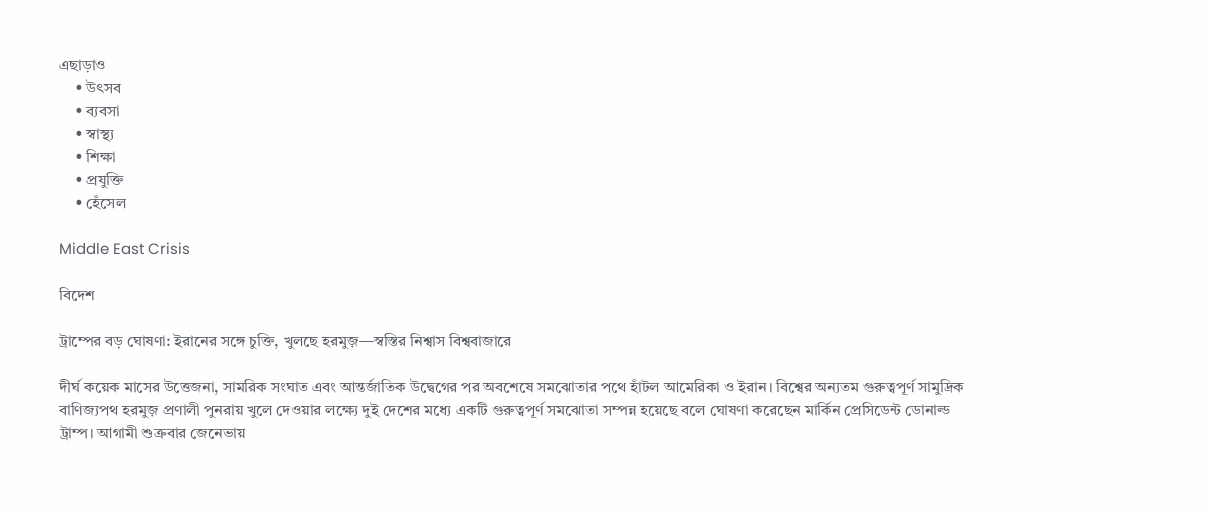এছাড়াও
    • উৎসব
    • ব্যবসা
    • স্বাস্থ্য
    • শিক্ষা
    • প্রযুক্তি
    • হেঁসেল

Middle East Crisis

বিদেশ

ট্রাম্পের বড় ঘোষণা: ইরানের সঙ্গে চুক্তি, খুলছে হরমুজ়—স্বস্তির নিশ্বাস বিশ্ববাজারে

দীর্ঘ কয়েক মাসের উত্তেজনা, সামরিক সংঘাত এবং আন্তর্জাতিক উদ্বেগের পর অবশেষে সমঝোতার পথে হাঁটল আমেরিকা ও ইরান। বিশ্বের অন্যতম গুরুত্বপূর্ণ সামুদ্রিক বাণিজ্যপথ হরমুজ় প্রণালী পুনরায় খুলে দেওয়ার লক্ষ্যে দুই দেশের মধ্যে একটি গুরুত্বপূর্ণ সমঝোতা সম্পন্ন হয়েছে বলে ঘোষণা করেছেন মার্কিন প্রেসিডেন্ট ডোনাল্ড ট্রাম্প। আগামী শুক্রবার জেনেভায়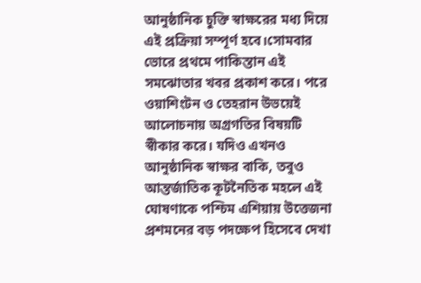আনুষ্ঠানিক চুক্তি স্বাক্ষরের মধ্য দিয়ে এই প্রক্রিয়া সম্পূর্ণ হবে।সোমবার ভোরে প্রথমে পাকিস্তান এই সমঝোতার খবর প্রকাশ করে। পরে ওয়াশিংটন ও তেহরান উভয়েই আলোচনায় অগ্রগতির বিষয়টি স্বীকার করে। যদিও এখনও আনুষ্ঠানিক স্বাক্ষর বাকি, তবুও আন্তর্জাতিক কূটনৈতিক মহলে এই ঘোষণাকে পশ্চিম এশিয়ায় উত্তেজনা প্রশমনের বড় পদক্ষেপ হিসেবে দেখা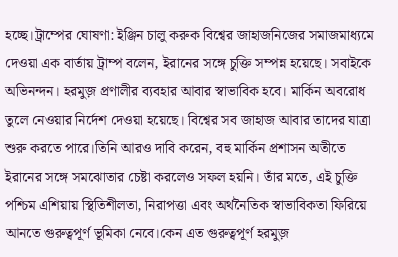হচ্ছে।ট্রাম্পের ঘোষণা: ইঞ্জিন চালু করুক বিশ্বের জাহাজনিজের সমাজমাধ্যমে দেওয়া এক বার্তায় ট্রাম্প বলেন, ইরানের সঙ্গে চুক্তি সম্পন্ন হয়েছে। সবাইকে অভিনন্দন। হরমুজ় প্রণালীর ব্যবহার আবার স্বাভাবিক হবে। মার্কিন অবরোধ তুলে নেওয়ার নির্দেশ দেওয়া হয়েছে। বিশ্বের সব জাহাজ আবার তাদের যাত্রা শুরু করতে পারে।তিনি আরও দাবি করেন, বহু মার্কিন প্রশাসন অতীতে ইরানের সঙ্গে সমঝোতার চেষ্টা করলেও সফল হয়নি। তাঁর মতে, এই চুক্তি পশ্চিম এশিয়ায় স্থিতিশীলতা, নিরাপত্তা এবং অর্থনৈতিক স্বাভাবিকতা ফিরিয়ে আনতে গুরুত্বপূর্ণ ভূমিকা নেবে।কেন এত গুরুত্বপূর্ণ হরমুজ়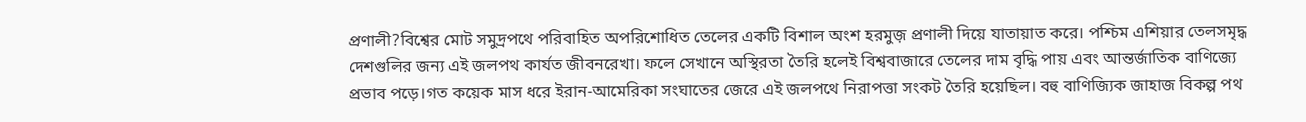প্রণালী?বিশ্বের মোট সমুদ্রপথে পরিবাহিত অপরিশোধিত তেলের একটি বিশাল অংশ হরমুজ় প্রণালী দিয়ে যাতায়াত করে। পশ্চিম এশিয়ার তেলসমৃদ্ধ দেশগুলির জন্য এই জলপথ কার্যত জীবনরেখা। ফলে সেখানে অস্থিরতা তৈরি হলেই বিশ্ববাজারে তেলের দাম বৃদ্ধি পায় এবং আন্তর্জাতিক বাণিজ্যে প্রভাব পড়ে।গত কয়েক মাস ধরে ইরান-আমেরিকা সংঘাতের জেরে এই জলপথে নিরাপত্তা সংকট তৈরি হয়েছিল। বহু বাণিজ্যিক জাহাজ বিকল্প পথ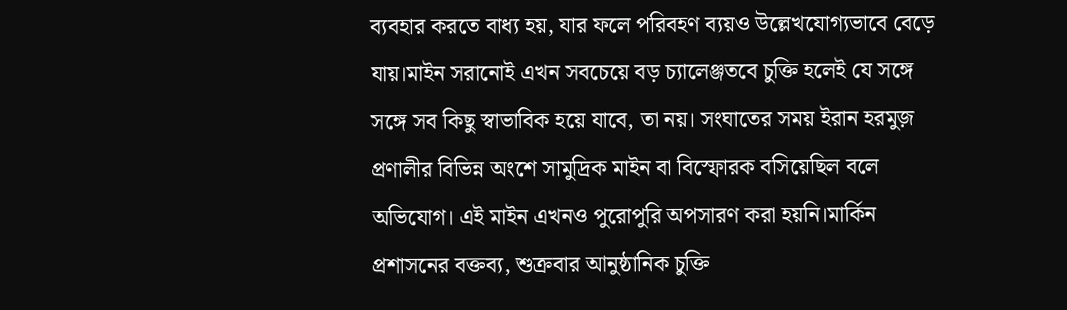ব্যবহার করতে বাধ্য হয়, যার ফলে পরিবহণ ব্যয়ও উল্লেখযোগ্যভাবে বেড়ে যায়।মাইন সরানোই এখন সবচেয়ে বড় চ্যালেঞ্জতবে চুক্তি হলেই যে সঙ্গে সঙ্গে সব কিছু স্বাভাবিক হয়ে যাবে, তা নয়। সংঘাতের সময় ইরান হরমুজ় প্রণালীর বিভিন্ন অংশে সামুদ্রিক মাইন বা বিস্ফোরক বসিয়েছিল বলে অভিযোগ। এই মাইন এখনও পুরোপুরি অপসারণ করা হয়নি।মার্কিন প্রশাসনের বক্তব্য, শুক্রবার আনুষ্ঠানিক চুক্তি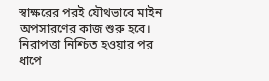স্বাক্ষরের পরই যৌথভাবে মাইন অপসারণের কাজ শুরু হবে। নিরাপত্তা নিশ্চিত হওয়ার পর ধাপে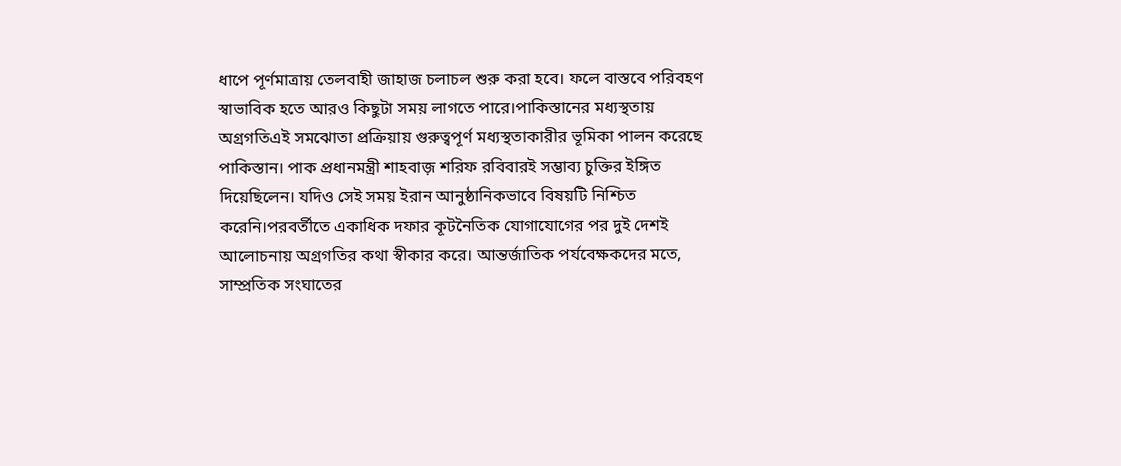ধাপে পূর্ণমাত্রায় তেলবাহী জাহাজ চলাচল শুরু করা হবে। ফলে বাস্তবে পরিবহণ স্বাভাবিক হতে আরও কিছুটা সময় লাগতে পারে।পাকিস্তানের মধ্যস্থতায় অগ্রগতিএই সমঝোতা প্রক্রিয়ায় গুরুত্বপূর্ণ মধ্যস্থতাকারীর ভূমিকা পালন করেছে পাকিস্তান। পাক প্রধানমন্ত্রী শাহবাজ় শরিফ রবিবারই সম্ভাব্য চুক্তির ইঙ্গিত দিয়েছিলেন। যদিও সেই সময় ইরান আনুষ্ঠানিকভাবে বিষয়টি নিশ্চিত করেনি।পরবর্তীতে একাধিক দফার কূটনৈতিক যোগাযোগের পর দুই দেশই আলোচনায় অগ্রগতির কথা স্বীকার করে। আন্তর্জাতিক পর্যবেক্ষকদের মতে, সাম্প্রতিক সংঘাতের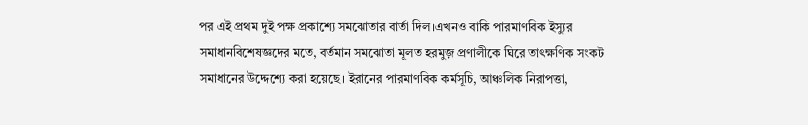পর এই প্রথম দুই পক্ষ প্রকাশ্যে সমঝোতার বার্তা দিল।এখনও বাকি পারমাণবিক ইস্যুর সমাধানবিশেষজ্ঞদের মতে, বর্তমান সমঝোতা মূলত হরমুজ় প্রণালীকে ঘিরে তাৎক্ষণিক সংকট সমাধানের উদ্দেশ্যে করা হয়েছে। ইরানের পারমাণবিক কর্মসূচি, আঞ্চলিক নিরাপত্তা,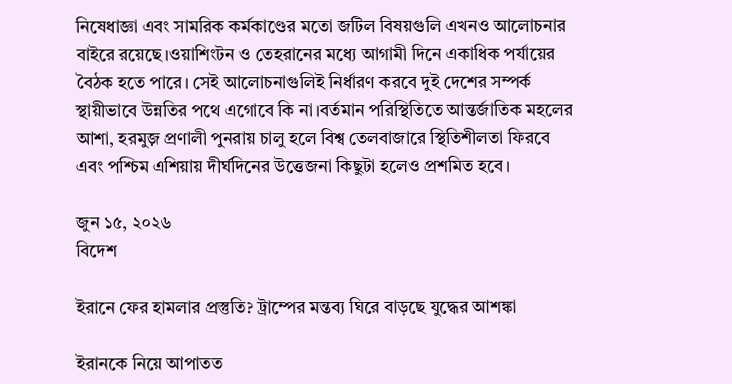নিষেধাজ্ঞা এবং সামরিক কর্মকাণ্ডের মতো জটিল বিষয়গুলি এখনও আলোচনার বাইরে রয়েছে।ওয়াশিংটন ও তেহরানের মধ্যে আগামী দিনে একাধিক পর্যায়ের বৈঠক হতে পারে। সেই আলোচনাগুলিই নির্ধারণ করবে দুই দেশের সম্পর্ক স্থায়ীভাবে উন্নতির পথে এগোবে কি না।বর্তমান পরিস্থিতিতে আন্তর্জাতিক মহলের আশা, হরমুজ় প্রণালী পুনরায় চালু হলে বিশ্ব তেলবাজারে স্থিতিশীলতা ফিরবে এবং পশ্চিম এশিয়ায় দীর্ঘদিনের উত্তেজনা কিছুটা হলেও প্রশমিত হবে।

জুন ১৫, ২০২৬
বিদেশ

ইরানে ফের হামলার প্রস্তুতি? ট্রাম্পের মন্তব্য ঘিরে বাড়ছে যুদ্ধের আশঙ্কা

ইরানকে নিয়ে আপাতত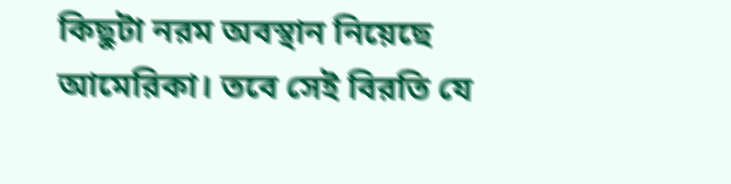কিছুটা নরম অবস্থান নিয়েছে আমেরিকা। তবে সেই বিরতি যে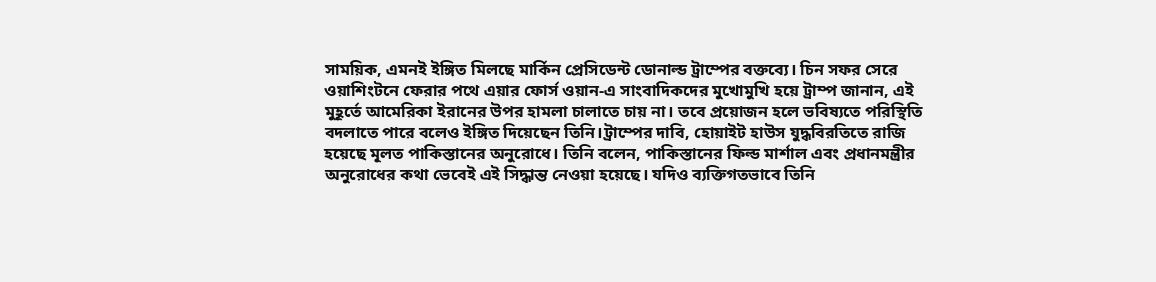সাময়িক, এমনই ইঙ্গিত মিলছে মার্কিন প্রেসিডেন্ট ডোনাল্ড ট্রাম্পের বক্তব্যে। চিন সফর সেরে ওয়াশিংটনে ফেরার পথে এয়ার ফোর্স ওয়ান-এ সাংবাদিকদের মুখোমুখি হয়ে ট্রাম্প জানান, এই মুহূর্তে আমেরিকা ইরানের উপর হামলা চালাতে চায় না। তবে প্রয়োজন হলে ভবিষ্যতে পরিস্থিতি বদলাতে পারে বলেও ইঙ্গিত দিয়েছেন তিনি।ট্রাম্পের দাবি, হোয়াইট হাউস যুদ্ধবিরতিতে রাজি হয়েছে মূলত পাকিস্তানের অনুরোধে। তিনি বলেন, পাকিস্তানের ফিল্ড মার্শাল এবং প্রধানমন্ত্রীর অনুরোধের কথা ভেবেই এই সিদ্ধান্ত নেওয়া হয়েছে। যদিও ব্যক্তিগতভাবে তিনি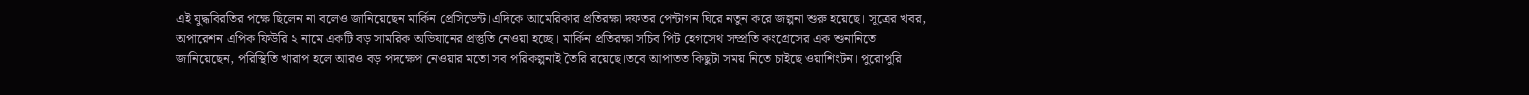এই যুদ্ধবিরতির পক্ষে ছিলেন না বলেও জানিয়েছেন মার্কিন প্রেসিডেন্ট।এদিকে আমেরিকার প্রতিরক্ষা দফতর পেন্টাগন ঘিরে নতুন করে জল্পনা শুরু হয়েছে। সূত্রের খবর, অপারেশন এপিক ফিউরি ২ নামে একটি বড় সামরিক অভিযানের প্রস্তুতি নেওয়া হচ্ছে। মার্কিন প্রতিরক্ষা সচিব পিট হেগসেথ সম্প্রতি কংগ্রেসের এক শুনানিতে জানিয়েছেন, পরিস্থিতি খারাপ হলে আরও বড় পদক্ষেপ নেওয়ার মতো সব পরিকল্পনাই তৈরি রয়েছে।তবে আপাতত কিছুটা সময় নিতে চাইছে ওয়াশিংটন। পুরোপুরি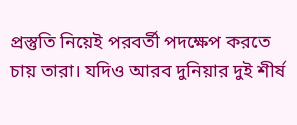প্রস্তুতি নিয়েই পরবর্তী পদক্ষেপ করতে চায় তারা। যদিও আরব দুনিয়ার দুই শীর্ষ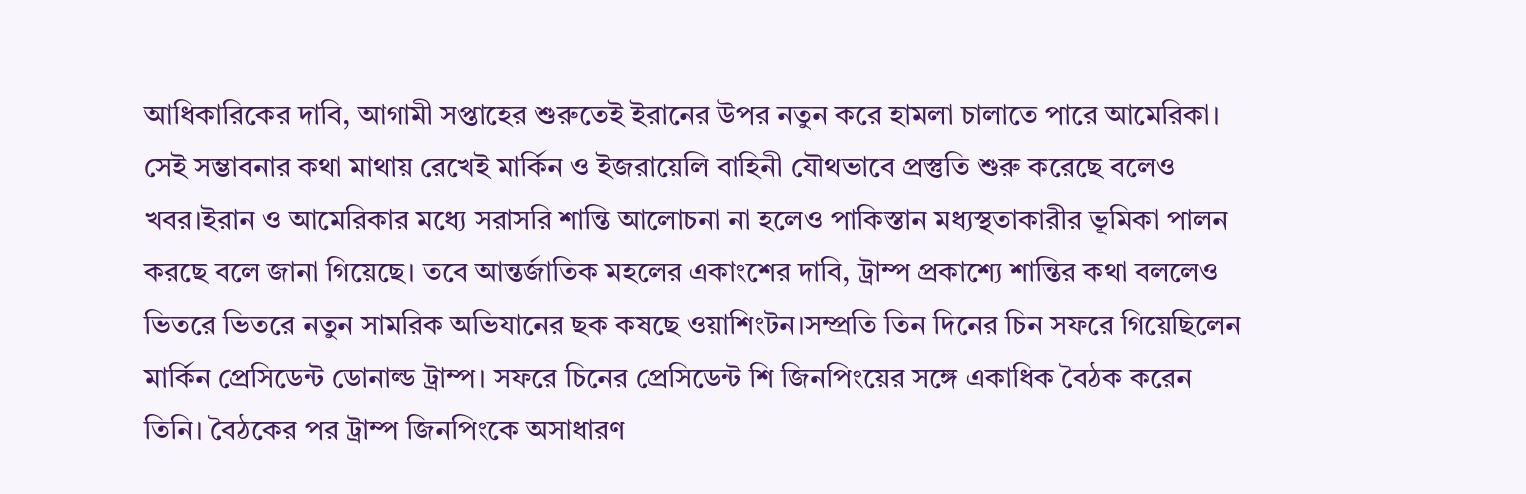আধিকারিকের দাবি, আগামী সপ্তাহের শুরুতেই ইরানের উপর নতুন করে হামলা চালাতে পারে আমেরিকা। সেই সম্ভাবনার কথা মাথায় রেখেই মার্কিন ও ইজরায়েলি বাহিনী যৌথভাবে প্রস্তুতি শুরু করেছে বলেও খবর।ইরান ও আমেরিকার মধ্যে সরাসরি শান্তি আলোচনা না হলেও পাকিস্তান মধ্যস্থতাকারীর ভূমিকা পালন করছে বলে জানা গিয়েছে। তবে আন্তর্জাতিক মহলের একাংশের দাবি, ট্রাম্প প্রকাশ্যে শান্তির কথা বললেও ভিতরে ভিতরে নতুন সামরিক অভিযানের ছক কষছে ওয়াশিংটন।সম্প্রতি তিন দিনের চিন সফরে গিয়েছিলেন মার্কিন প্রেসিডেন্ট ডোনাল্ড ট্রাম্প। সফরে চিনের প্রেসিডেন্ট শি জিনপিংয়ের সঙ্গে একাধিক বৈঠক করেন তিনি। বৈঠকের পর ট্রাম্প জিনপিংকে অসাধারণ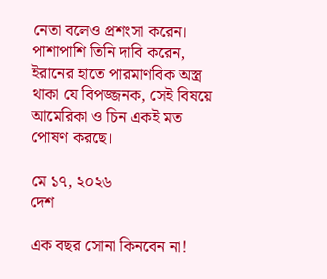নেতা বলেও প্রশংসা করেন। পাশাপাশি তিনি দাবি করেন, ইরানের হাতে পারমাণবিক অস্ত্র থাকা যে বিপজ্জনক, সেই বিষয়ে আমেরিকা ও চিন একই মত পোষণ করছে।

মে ১৭, ২০২৬
দেশ

এক বছর সোনা কিনবেন না!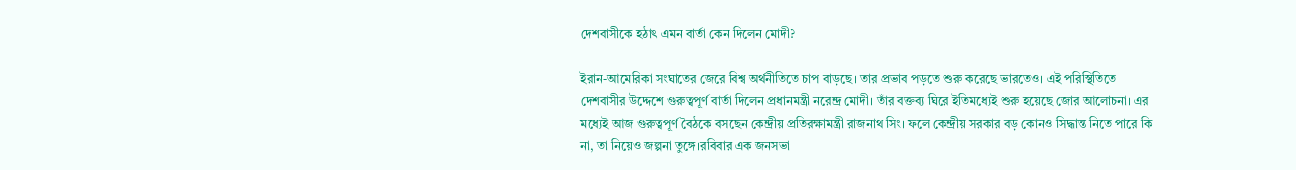দেশবাসীকে হঠাৎ এমন বার্তা কেন দিলেন মোদী?

ইরান-আমেরিকা সংঘাতের জেরে বিশ্ব অর্থনীতিতে চাপ বাড়ছে। তার প্রভাব পড়তে শুরু করেছে ভারতেও। এই পরিস্থিতিতে দেশবাসীর উদ্দেশে গুরুত্বপূর্ণ বার্তা দিলেন প্রধানমন্ত্রী নরেন্দ্র মোদী। তাঁর বক্তব্য ঘিরে ইতিমধ্যেই শুরু হয়েছে জোর আলোচনা। এর মধ্যেই আজ গুরুত্বপূর্ণ বৈঠকে বসছেন কেন্দ্রীয় প্রতিরক্ষামন্ত্রী রাজনাথ সিং। ফলে কেন্দ্রীয় সরকার বড় কোনও সিদ্ধান্ত নিতে পারে কি না, তা নিয়েও জল্পনা তুঙ্গে।রবিবার এক জনসভা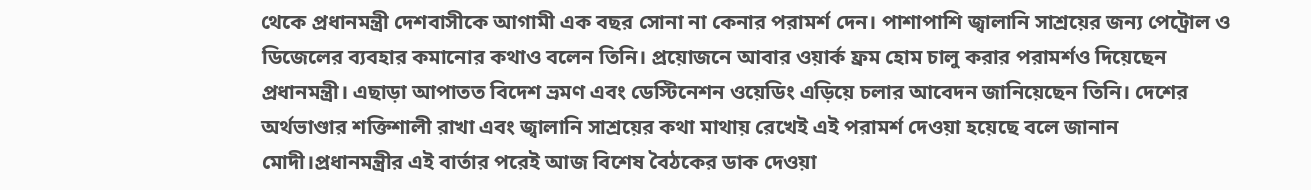থেকে প্রধানমন্ত্রী দেশবাসীকে আগামী এক বছর সোনা না কেনার পরামর্শ দেন। পাশাপাশি জ্বালানি সাশ্রয়ের জন্য পেট্রোল ও ডিজেলের ব্যবহার কমানোর কথাও বলেন তিনি। প্রয়োজনে আবার ওয়ার্ক ফ্রম হোম চালু করার পরামর্শও দিয়েছেন প্রধানমন্ত্রী। এছাড়া আপাতত বিদেশ ভ্রমণ এবং ডেস্টিনেশন ওয়েডিং এড়িয়ে চলার আবেদন জানিয়েছেন তিনি। দেশের অর্থভাণ্ডার শক্তিশালী রাখা এবং জ্বালানি সাশ্রয়ের কথা মাথায় রেখেই এই পরামর্শ দেওয়া হয়েছে বলে জানান মোদী।প্রধানমন্ত্রীর এই বার্তার পরেই আজ বিশেষ বৈঠকের ডাক দেওয়া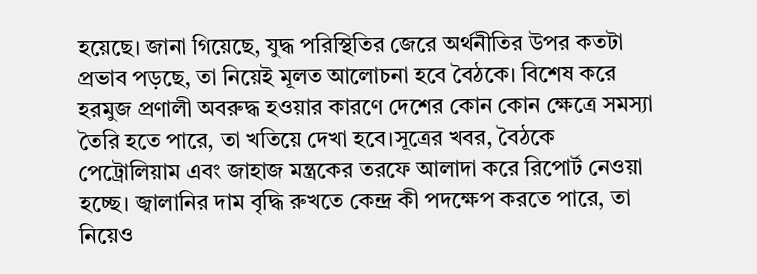হয়েছে। জানা গিয়েছে, যুদ্ধ পরিস্থিতির জেরে অর্থনীতির উপর কতটা প্রভাব পড়ছে, তা নিয়েই মূলত আলোচনা হবে বৈঠকে। বিশেষ করে হরমুজ প্রণালী অবরুদ্ধ হওয়ার কারণে দেশের কোন কোন ক্ষেত্রে সমস্যা তৈরি হতে পারে, তা খতিয়ে দেখা হবে।সূত্রের খবর, বৈঠকে পেট্রোলিয়াম এবং জাহাজ মন্ত্রকের তরফে আলাদা করে রিপোর্ট নেওয়া হচ্ছে। জ্বালানির দাম বৃদ্ধি রুখতে কেন্দ্র কী পদক্ষেপ করতে পারে, তা নিয়েও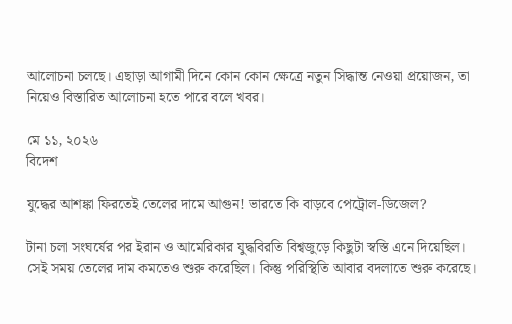আলোচনা চলছে। এছাড়া আগামী দিনে কোন কোন ক্ষেত্রে নতুন সিদ্ধান্ত নেওয়া প্রয়োজন, তা নিয়েও বিস্তারিত আলোচনা হতে পারে বলে খবর।

মে ১১, ২০২৬
বিদেশ

যুদ্ধের আশঙ্কা ফিরতেই তেলের দামে আগুন! ভারতে কি বাড়বে পেট্রোল-ডিজেল?

টানা চলা সংঘর্ষের পর ইরান ও আমেরিকার যুদ্ধবিরতি বিশ্বজুড়ে কিছুটা স্বস্তি এনে দিয়েছিল। সেই সময় তেলের দাম কমতেও শুরু করেছিল। কিন্তু পরিস্থিতি আবার বদলাতে শুরু করেছে।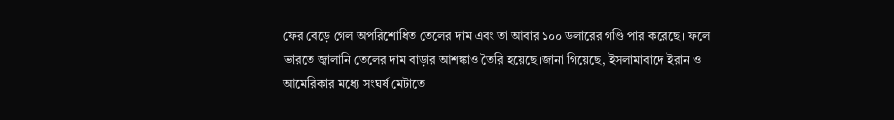ফের বেড়ে গেল অপরিশোধিত তেলের দাম এবং তা আবার ১০০ ডলারের গণ্ডি পার করেছে। ফলে ভারতে জ্বালানি তেলের দাম বাড়ার আশঙ্কাও তৈরি হয়েছে।জানা গিয়েছে, ইসলামাবাদে ইরান ও আমেরিকার মধ্যে সংঘর্ষ মেটাতে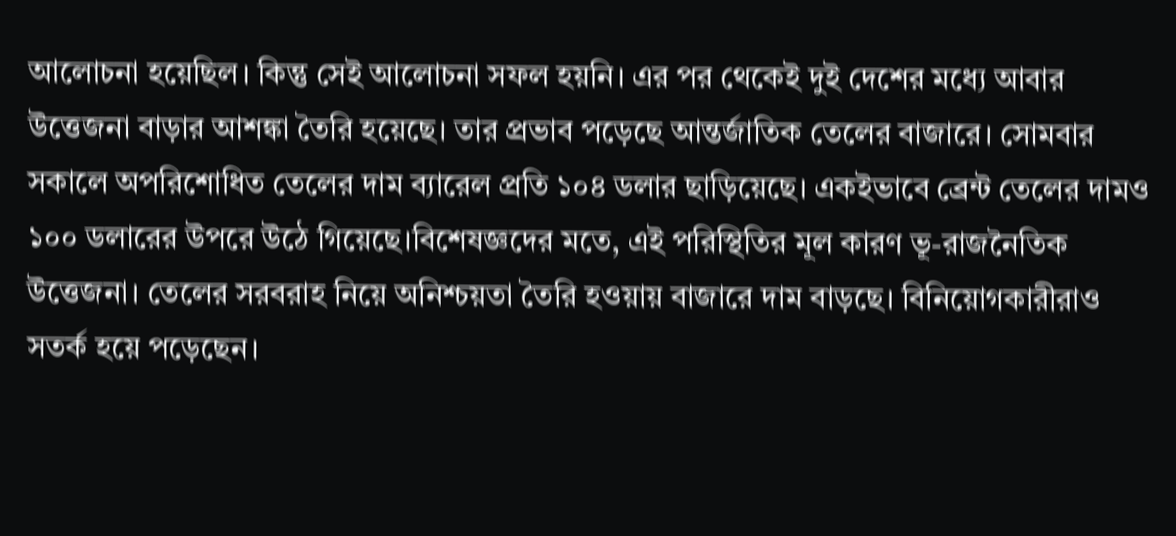আলোচনা হয়েছিল। কিন্তু সেই আলোচনা সফল হয়নি। এর পর থেকেই দুই দেশের মধ্যে আবার উত্তেজনা বাড়ার আশঙ্কা তৈরি হয়েছে। তার প্রভাব পড়েছে আন্তর্জাতিক তেলের বাজারে। সোমবার সকালে অপরিশোধিত তেলের দাম ব্যারেল প্রতি ১০৪ ডলার ছাড়িয়েছে। একইভাবে ব্রেন্ট তেলের দামও ১০০ ডলারের উপরে উঠে গিয়েছে।বিশেষজ্ঞদের মতে, এই পরিস্থিতির মূল কারণ ভূ-রাজনৈতিক উত্তেজনা। তেলের সরবরাহ নিয়ে অনিশ্চয়তা তৈরি হওয়ায় বাজারে দাম বাড়ছে। বিনিয়োগকারীরাও সতর্ক হয়ে পড়েছেন।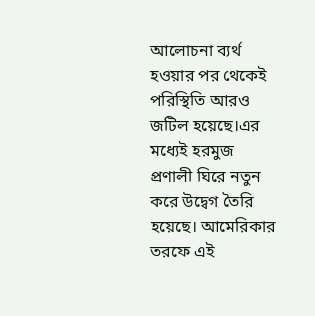আলোচনা ব্যর্থ হওয়ার পর থেকেই পরিস্থিতি আরও জটিল হয়েছে।এর মধ্যেই হরমুজ প্রণালী ঘিরে নতুন করে উদ্বেগ তৈরি হয়েছে। আমেরিকার তরফে এই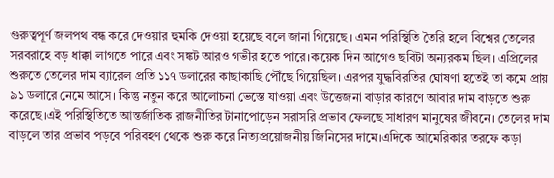গুরুত্বপূর্ণ জলপথ বন্ধ করে দেওয়ার হুমকি দেওয়া হয়েছে বলে জানা গিয়েছে। এমন পরিস্থিতি তৈরি হলে বিশ্বের তেলের সরবরাহে বড় ধাক্কা লাগতে পারে এবং সঙ্কট আরও গভীর হতে পারে।কয়েক দিন আগেও ছবিটা অন্যরকম ছিল। এপ্রিলের শুরুতে তেলের দাম ব্যারেল প্রতি ১১৭ ডলারের কাছাকাছি পৌঁছে গিয়েছিল। এরপর যুদ্ধবিরতির ঘোষণা হতেই তা কমে প্রায় ৯১ ডলারে নেমে আসে। কিন্তু নতুন করে আলোচনা ভেস্তে যাওয়া এবং উত্তেজনা বাড়ার কারণে আবার দাম বাড়তে শুরু করেছে।এই পরিস্থিতিতে আন্তর্জাতিক রাজনীতির টানাপোড়েন সরাসরি প্রভাব ফেলছে সাধারণ মানুষের জীবনে। তেলের দাম বাড়লে তার প্রভাব পড়বে পরিবহণ থেকে শুরু করে নিত্যপ্রয়োজনীয় জিনিসের দামে।এদিকে আমেরিকার তরফে কড়া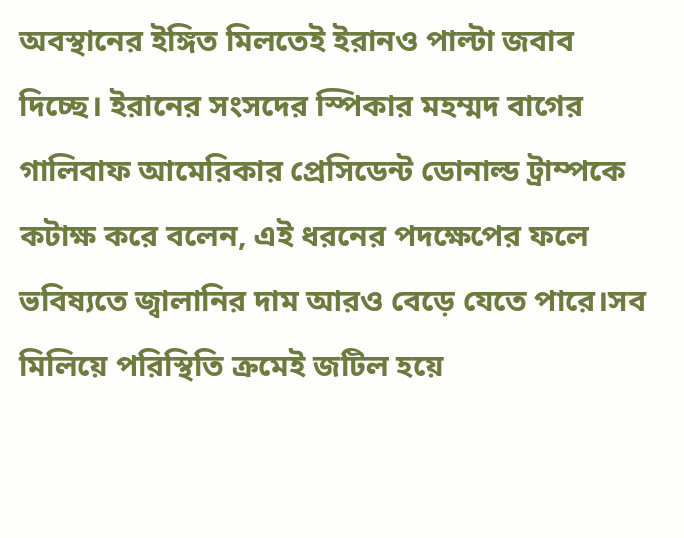অবস্থানের ইঙ্গিত মিলতেই ইরানও পাল্টা জবাব দিচ্ছে। ইরানের সংসদের স্পিকার মহম্মদ বাগের গালিবাফ আমেরিকার প্রেসিডেন্ট ডোনাল্ড ট্রাম্পকে কটাক্ষ করে বলেন, এই ধরনের পদক্ষেপের ফলে ভবিষ্যতে জ্বালানির দাম আরও বেড়ে যেতে পারে।সব মিলিয়ে পরিস্থিতি ক্রমেই জটিল হয়ে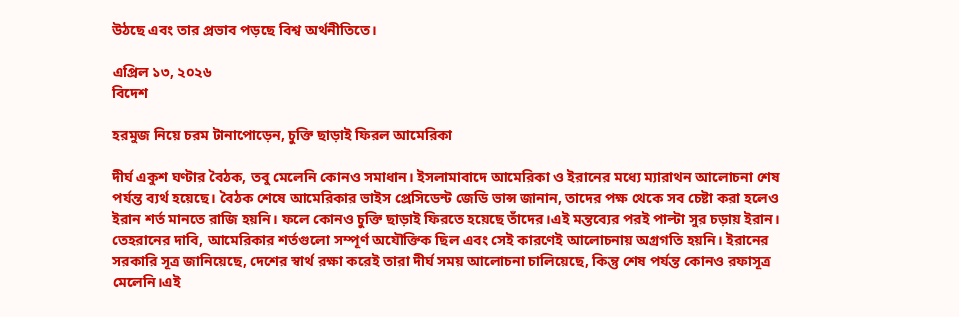উঠছে এবং তার প্রভাব পড়ছে বিশ্ব অর্থনীতিতে।

এপ্রিল ১৩, ২০২৬
বিদেশ

হরমুজ নিয়ে চরম টানাপোড়েন, চুক্তি ছাড়াই ফিরল আমেরিকা

দীর্ঘ একুশ ঘণ্টার বৈঠক, তবু মেলেনি কোনও সমাধান। ইসলামাবাদে আমেরিকা ও ইরানের মধ্যে ম্যারাথন আলোচনা শেষ পর্যন্ত ব্যর্থ হয়েছে। বৈঠক শেষে আমেরিকার ভাইস প্রেসিডেন্ট জেডি ভান্স জানান, তাদের পক্ষ থেকে সব চেষ্টা করা হলেও ইরান শর্ত মানতে রাজি হয়নি। ফলে কোনও চুক্তি ছাড়াই ফিরতে হয়েছে তাঁদের।এই মন্তব্যের পরই পাল্টা সুর চড়ায় ইরান। তেহরানের দাবি, আমেরিকার শর্তগুলো সম্পূর্ণ অযৌক্তিক ছিল এবং সেই কারণেই আলোচনায় অগ্রগতি হয়নি। ইরানের সরকারি সূত্র জানিয়েছে, দেশের স্বার্থ রক্ষা করেই তারা দীর্ঘ সময় আলোচনা চালিয়েছে, কিন্তু শেষ পর্যন্ত কোনও রফাসূত্র মেলেনি।এই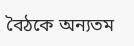বৈঠকে অন্যতম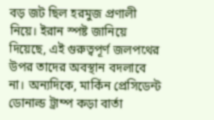বড় জট ছিল হরমুজ প্রণালী নিয়ে। ইরান স্পষ্ট জানিয়ে দিয়েছে, এই গুরুত্বপূর্ণ জলপথের উপর তাদের অবস্থান বদলাবে না। অন্যদিকে, মার্কিন প্রেসিডেন্ট ডোনাল্ড ট্রাম্প কড়া বার্তা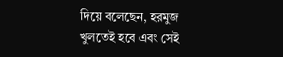দিয়ে বলেছেন, হরমুজ খুলতেই হবে এবং সেই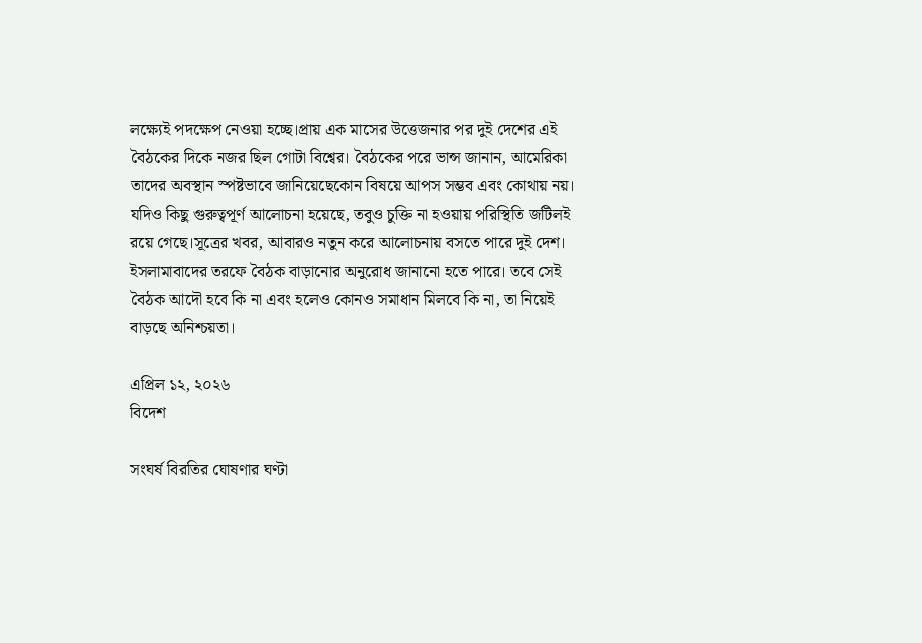লক্ষ্যেই পদক্ষেপ নেওয়া হচ্ছে।প্রায় এক মাসের উত্তেজনার পর দুই দেশের এই বৈঠকের দিকে নজর ছিল গোটা বিশ্বের। বৈঠকের পরে ভান্স জানান, আমেরিকা তাদের অবস্থান স্পষ্টভাবে জানিয়েছেকোন বিষয়ে আপস সম্ভব এবং কোথায় নয়। যদিও কিছু গুরুত্বপূর্ণ আলোচনা হয়েছে, তবুও চুক্তি না হওয়ায় পরিস্থিতি জটিলই রয়ে গেছে।সূত্রের খবর, আবারও নতুন করে আলোচনায় বসতে পারে দুই দেশ। ইসলামাবাদের তরফে বৈঠক বাড়ানোর অনুরোধ জানানো হতে পারে। তবে সেই বৈঠক আদৌ হবে কি না এবং হলেও কোনও সমাধান মিলবে কি না, তা নিয়েই বাড়ছে অনিশ্চয়তা।

এপ্রিল ১২, ২০২৬
বিদেশ

সংঘর্ষ বিরতির ঘোষণার ঘণ্টা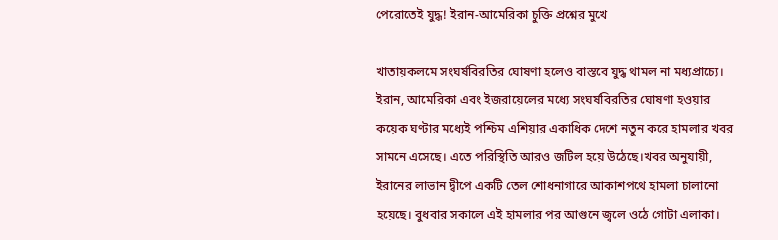পেরোতেই যুদ্ধ! ইরান-আমেরিকা চুক্তি প্রশ্নের মুখে

খাতায়কলমে সংঘর্ষবিরতির ঘোষণা হলেও বাস্তবে যুদ্ধ থামল না মধ্যপ্রাচ্যে। ইরান, আমেরিকা এবং ইজরায়েলের মধ্যে সংঘর্ষবিরতির ঘোষণা হওয়ার কয়েক ঘণ্টার মধ্যেই পশ্চিম এশিয়ার একাধিক দেশে নতুন করে হামলার খবর সামনে এসেছে। এতে পরিস্থিতি আরও জটিল হয়ে উঠেছে।খবর অনুযায়ী, ইরানের লাভান দ্বীপে একটি তেল শোধনাগারে আকাশপথে হামলা চালানো হয়েছে। বুধবার সকালে এই হামলার পর আগুনে জ্বলে ওঠে গোটা এলাকা।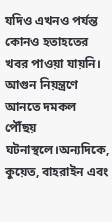যদিও এখনও পর্যন্ত কোনও হতাহতের খবর পাওয়া যায়নি। আগুন নিয়ন্ত্রণে আনতে দমকল পৌঁছয় ঘটনাস্থলে।অন্যদিকে, কুয়েত, বাহরাইন এবং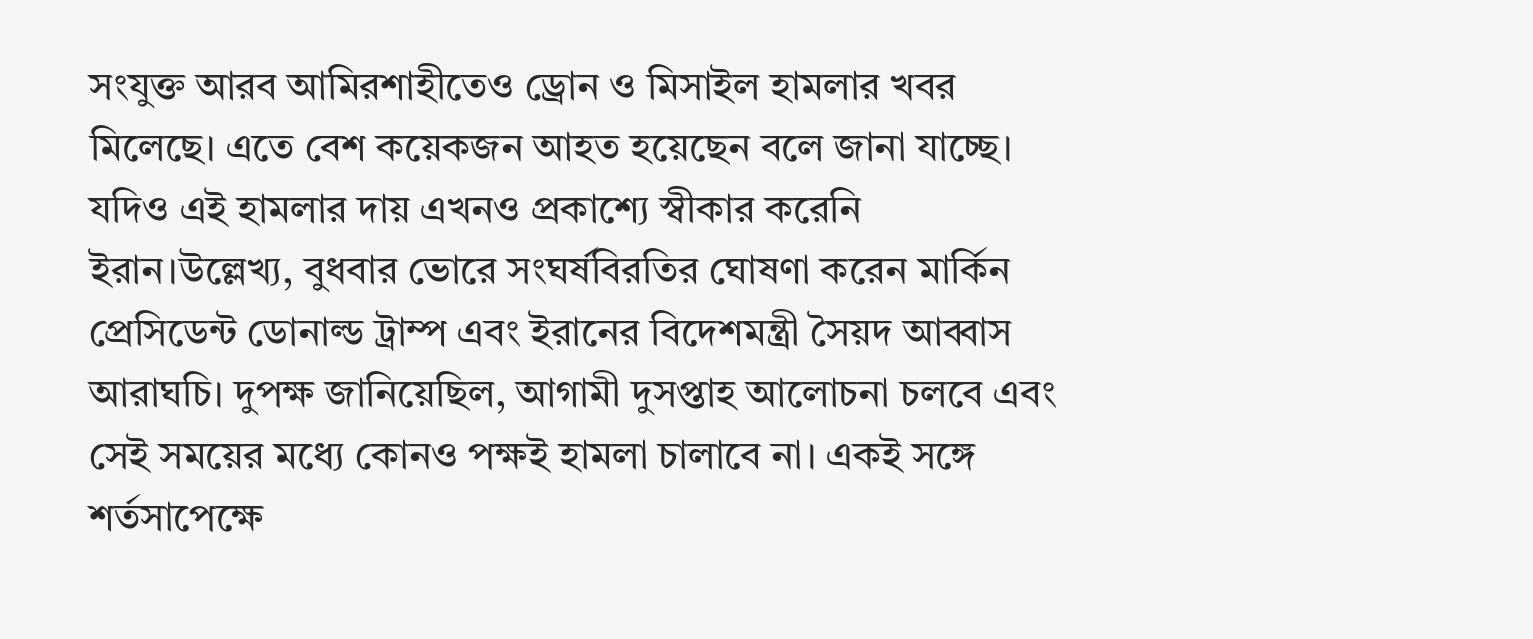সংযুক্ত আরব আমিরশাহীতেও ড্রোন ও মিসাইল হামলার খবর মিলেছে। এতে বেশ কয়েকজন আহত হয়েছেন বলে জানা যাচ্ছে। যদিও এই হামলার দায় এখনও প্রকাশ্যে স্বীকার করেনি ইরান।উল্লেখ্য, বুধবার ভোরে সংঘর্ষবিরতির ঘোষণা করেন মার্কিন প্রেসিডেন্ট ডোনাল্ড ট্রাম্প এবং ইরানের বিদেশমন্ত্রী সৈয়দ আব্বাস আরাঘচি। দুপক্ষ জানিয়েছিল, আগামী দুসপ্তাহ আলোচনা চলবে এবং সেই সময়ের মধ্যে কোনও পক্ষই হামলা চালাবে না। একই সঙ্গে শর্তসাপেক্ষে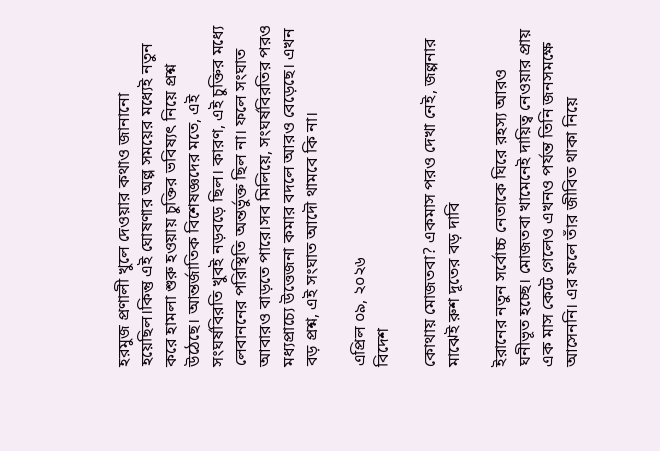হরমুজ প্রণালী খুলে দেওয়ার কথাও জানানো হয়েছিল।কিন্তু এই ঘোষণার অল্প সময়ের মধ্যেই নতুন করে হামলা শুরু হওয়ায় চুক্তির ভবিষ্যৎ নিয়ে প্রশ্ন উঠেছে। আন্তর্জাতিক বিশেষজ্ঞদের মতে, এই সংঘর্ষবিরতি খুবই নড়বড়ে ছিল। কারণ, এই চুক্তির মধ্যে লেবাননের পরিস্থিতি অন্তর্ভুক্ত ছিল না। ফলে সংঘাত আবারও বাড়তে পারে।সব মিলিয়ে, সংঘর্ষবিরতির পরও মধ্যপ্রাচ্যে উত্তেজনা কমার বদলে আরও বেড়েছে। এখন বড় প্রশ্ন, এই সংঘাত আদৌ থামবে কি না।

এপ্রিল ০৯, ২০২৬
বিদেশ

কোথায় মোজতবা? একমাস পরও দেখা নেই, জল্পনার মাঝেই রুশ দূতের বড় দাবি

ইরানের নতুন সর্বোচ্চ নেতাকে ঘিরে রহস্য আরও ঘনীভূত হচ্ছে। মোজতবা খামেনেই দায়িত্ব নেওয়ার প্রায় এক মাস কেটে গেলেও এখনও পর্যন্ত তিনি জনসমক্ষে আসেননি। এর ফলে তাঁর জীবিত থাকা নিয়ে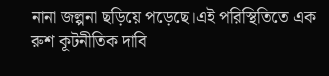নানা জল্পনা ছড়িয়ে পড়েছে।এই পরিস্থিতিতে এক রুশ কূটনীতিক দাবি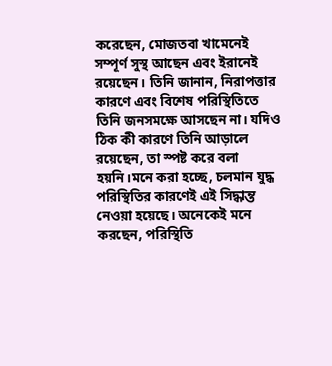করেছেন, মোজতবা খামেনেই সম্পূর্ণ সুস্থ আছেন এবং ইরানেই রয়েছেন। তিনি জানান, নিরাপত্তার কারণে এবং বিশেষ পরিস্থিতিতে তিনি জনসমক্ষে আসছেন না। যদিও ঠিক কী কারণে তিনি আড়ালে রয়েছেন, তা স্পষ্ট করে বলা হয়নি।মনে করা হচ্ছে, চলমান যুদ্ধ পরিস্থিতির কারণেই এই সিদ্ধান্ত নেওয়া হয়েছে। অনেকেই মনে করছেন, পরিস্থিতি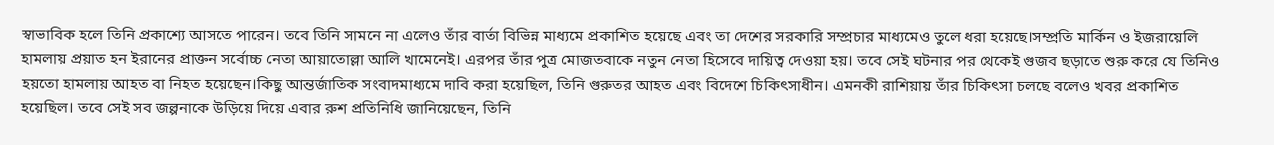স্বাভাবিক হলে তিনি প্রকাশ্যে আসতে পারেন। তবে তিনি সামনে না এলেও তাঁর বার্তা বিভিন্ন মাধ্যমে প্রকাশিত হয়েছে এবং তা দেশের সরকারি সম্প্রচার মাধ্যমেও তুলে ধরা হয়েছে।সম্প্রতি মার্কিন ও ইজরায়েলি হামলায় প্রয়াত হন ইরানের প্রাক্তন সর্বোচ্চ নেতা আয়াতোল্লা আলি খামেনেই। এরপর তাঁর পুত্র মোজতবাকে নতুন নেতা হিসেবে দায়িত্ব দেওয়া হয়। তবে সেই ঘটনার পর থেকেই গুজব ছড়াতে শুরু করে যে তিনিও হয়তো হামলায় আহত বা নিহত হয়েছেন।কিছু আন্তর্জাতিক সংবাদমাধ্যমে দাবি করা হয়েছিল, তিনি গুরুতর আহত এবং বিদেশে চিকিৎসাধীন। এমনকী রাশিয়ায় তাঁর চিকিৎসা চলছে বলেও খবর প্রকাশিত হয়েছিল। তবে সেই সব জল্পনাকে উড়িয়ে দিয়ে এবার রুশ প্রতিনিধি জানিয়েছেন, তিনি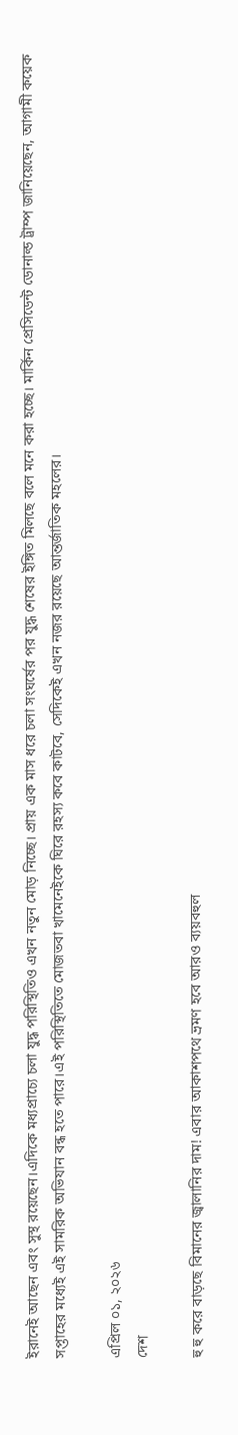ইরানেই আছেন এবং সুস্থ রয়েছেন।এদিকে মধ্যপ্রাচ্যে চলা যুদ্ধ পরিস্থিতিও এখন নতুন মোড় নিচ্ছে। প্রায় এক মাস ধরে চলা সংঘর্ষের পর যুদ্ধ শেষের ইঙ্গিত মিলছে বলে মনে করা হচ্ছে। মার্কিন প্রেসিডেন্ট ডোনাল্ড ট্রাম্প জানিয়েছেন, আগামী কয়েক সপ্তাহের মধ্যেই এই সামরিক অভিযান বন্ধ হতে পারে।এই পরিস্থিতিতে মোজতবা খামেনেইকে ঘিরে রহস্য কবে কাটবে, সেদিকেই এখন নজর রয়েছে আন্তর্জাতিক মহলের।

এপ্রিল ০১, ২০২৬
দেশ

হু হু করে বাড়ছে বিমানের জ্বালানির দাম! এবার আকাশপথে ভ্রমণ হবে আরও ব্যয়বহুল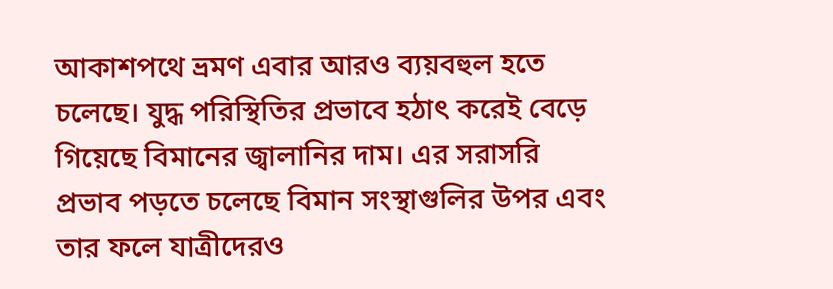আকাশপথে ভ্রমণ এবার আরও ব্যয়বহুল হতে চলেছে। যুদ্ধ পরিস্থিতির প্রভাবে হঠাৎ করেই বেড়ে গিয়েছে বিমানের জ্বালানির দাম। এর সরাসরি প্রভাব পড়তে চলেছে বিমান সংস্থাগুলির উপর এবং তার ফলে যাত্রীদেরও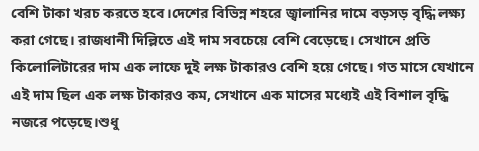বেশি টাকা খরচ করতে হবে।দেশের বিভিন্ন শহরে জ্বালানির দামে বড়সড় বৃদ্ধি লক্ষ্য করা গেছে। রাজধানী দিল্লিতে এই দাম সবচেয়ে বেশি বেড়েছে। সেখানে প্রতি কিলোলিটারের দাম এক লাফে দুই লক্ষ টাকারও বেশি হয়ে গেছে। গত মাসে যেখানে এই দাম ছিল এক লক্ষ টাকারও কম, সেখানে এক মাসের মধ্যেই এই বিশাল বৃদ্ধি নজরে পড়েছে।শুধু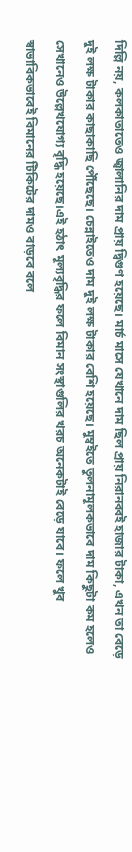দিল্লি নয়, কলকাতাতেও জ্বালানির দাম প্রায় দ্বিগুণ হয়েছে। মার্চ মাসে যেখানে দাম ছিল প্রায় নিরানব্বই হাজার টাকা, এখন তা বেড়ে দুই লক্ষ টাকার কাছাকাছি পৌঁছেছে। চেন্নাইতেও দাম দুই লক্ষ টাকার বেশি হয়েছে। মুম্বইতে তুলনামূলকভাবে দাম কিছুটা কম হলেও সেখানেও উল্লেখযোগ্য বৃদ্ধি হয়েছে।এই হঠাৎ মূল্যবৃদ্ধির ফলে বিমান সংস্থাগুলির খরচ অনেকটাই বেড়ে যাবে। ফলে খুব স্বাভাবিকভাবেই বিমানের টিকিটের দামও বাড়বে বলে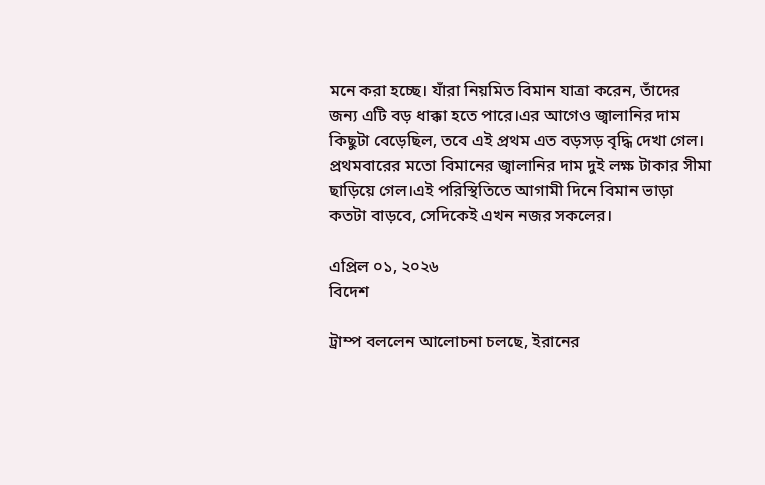মনে করা হচ্ছে। যাঁরা নিয়মিত বিমান যাত্রা করেন, তাঁদের জন্য এটি বড় ধাক্কা হতে পারে।এর আগেও জ্বালানির দাম কিছুটা বেড়েছিল, তবে এই প্রথম এত বড়সড় বৃদ্ধি দেখা গেল। প্রথমবারের মতো বিমানের জ্বালানির দাম দুই লক্ষ টাকার সীমা ছাড়িয়ে গেল।এই পরিস্থিতিতে আগামী দিনে বিমান ভাড়া কতটা বাড়বে, সেদিকেই এখন নজর সকলের।

এপ্রিল ০১, ২০২৬
বিদেশ

ট্রাম্প বললেন আলোচনা চলছে, ইরানের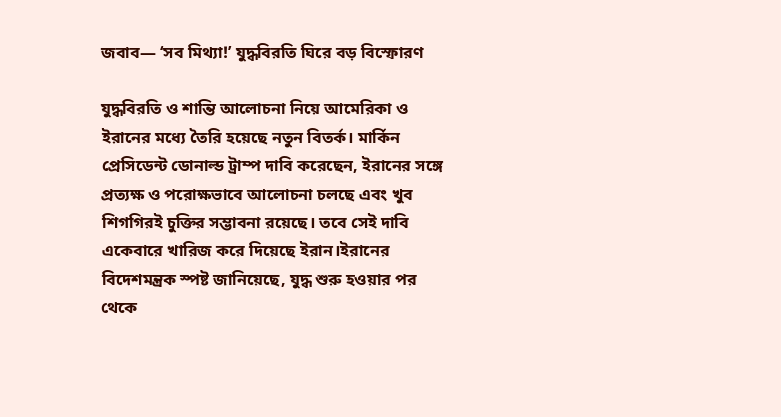জবাব— ‘সব মিথ্যা!’ যুদ্ধবিরতি ঘিরে বড় বিস্ফোরণ

যুদ্ধবিরতি ও শান্তি আলোচনা নিয়ে আমেরিকা ও ইরানের মধ্যে তৈরি হয়েছে নতুন বিতর্ক। মার্কিন প্রেসিডেন্ট ডোনাল্ড ট্রাম্প দাবি করেছেন, ইরানের সঙ্গে প্রত্যক্ষ ও পরোক্ষভাবে আলোচনা চলছে এবং খুব শিগগিরই চুক্তির সম্ভাবনা রয়েছে। তবে সেই দাবি একেবারে খারিজ করে দিয়েছে ইরান।ইরানের বিদেশমন্ত্রক স্পষ্ট জানিয়েছে, যুদ্ধ শুরু হওয়ার পর থেকে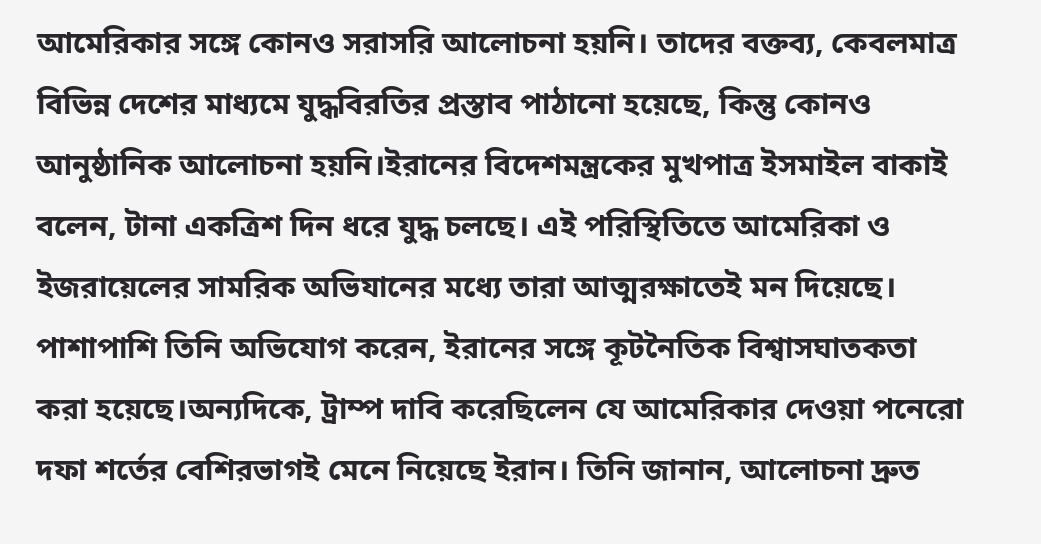আমেরিকার সঙ্গে কোনও সরাসরি আলোচনা হয়নি। তাদের বক্তব্য, কেবলমাত্র বিভিন্ন দেশের মাধ্যমে যুদ্ধবিরতির প্রস্তাব পাঠানো হয়েছে, কিন্তু কোনও আনুষ্ঠানিক আলোচনা হয়নি।ইরানের বিদেশমন্ত্রকের মুখপাত্র ইসমাইল বাকাই বলেন, টানা একত্রিশ দিন ধরে যুদ্ধ চলছে। এই পরিস্থিতিতে আমেরিকা ও ইজরায়েলের সামরিক অভিযানের মধ্যে তারা আত্মরক্ষাতেই মন দিয়েছে। পাশাপাশি তিনি অভিযোগ করেন, ইরানের সঙ্গে কূটনৈতিক বিশ্বাসঘাতকতা করা হয়েছে।অন্যদিকে, ট্রাম্প দাবি করেছিলেন যে আমেরিকার দেওয়া পনেরো দফা শর্তের বেশিরভাগই মেনে নিয়েছে ইরান। তিনি জানান, আলোচনা দ্রুত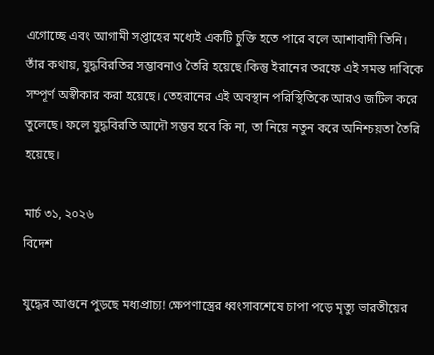এগোচ্ছে এবং আগামী সপ্তাহের মধ্যেই একটি চুক্তি হতে পারে বলে আশাবাদী তিনি। তাঁর কথায়, যুদ্ধবিরতির সম্ভাবনাও তৈরি হয়েছে।কিন্তু ইরানের তরফে এই সমস্ত দাবিকে সম্পূর্ণ অস্বীকার করা হয়েছে। তেহরানের এই অবস্থান পরিস্থিতিকে আরও জটিল করে তুলেছে। ফলে যুদ্ধবিরতি আদৌ সম্ভব হবে কি না, তা নিয়ে নতুন করে অনিশ্চয়তা তৈরি হয়েছে।

মার্চ ৩১, ২০২৬
বিদেশ

যুদ্ধের আগুনে পুড়ছে মধ্যপ্রাচ্য! ক্ষেপণাস্ত্রের ধ্বংসাবশেষে চাপা পড়ে মৃত্যু ভারতীয়ের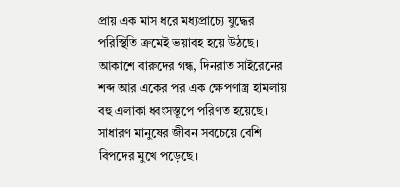প্রায় এক মাস ধরে মধ্যপ্রাচ্যে যুদ্ধের পরিস্থিতি ক্রমেই ভয়াবহ হয়ে উঠছে। আকাশে বারুদের গন্ধ, দিনরাত সাইরেনের শব্দ আর একের পর এক ক্ষেপণাস্ত্র হামলায় বহু এলাকা ধ্বংসস্তূপে পরিণত হয়েছে। সাধারণ মানুষের জীবন সবচেয়ে বেশি বিপদের মুখে পড়েছে।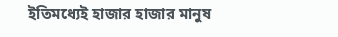ইতিমধ্যেই হাজার হাজার মানুষ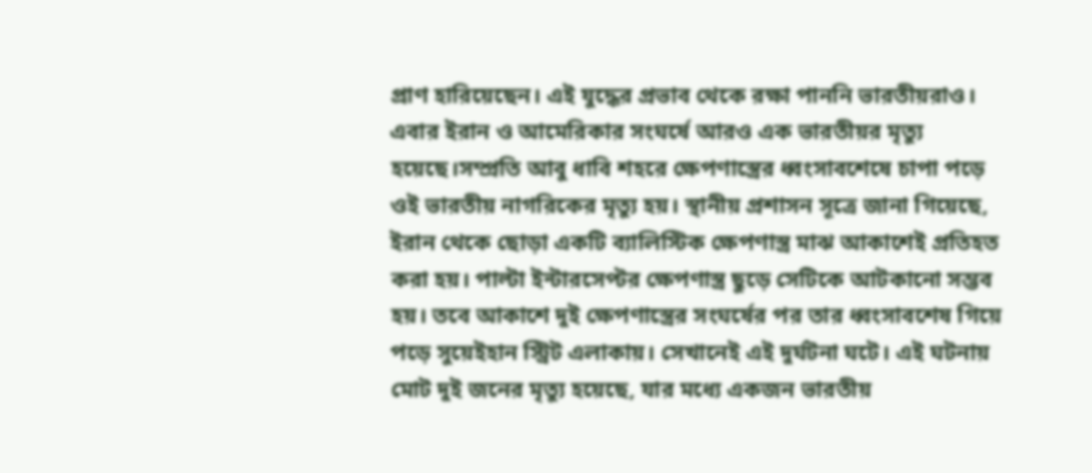প্রাণ হারিয়েছেন। এই যুদ্ধের প্রভাব থেকে রক্ষা পাননি ভারতীয়রাও। এবার ইরান ও আমেরিকার সংঘর্ষে আরও এক ভারতীয়র মৃত্যু হয়েছে।সম্প্রতি আবু ধাবি শহরে ক্ষেপণাস্ত্রের ধ্বংসাবশেষে চাপা পড়ে ওই ভারতীয় নাগরিকের মৃত্যু হয়। স্থানীয় প্রশাসন সূত্রে জানা গিয়েছে, ইরান থেকে ছোড়া একটি ব্যালিস্টিক ক্ষেপণাস্ত্র মাঝ আকাশেই প্রতিহত করা হয়। পাল্টা ইন্টারসেপ্টর ক্ষেপণাস্ত্র ছুড়ে সেটিকে আটকানো সম্ভব হয়। তবে আকাশে দুই ক্ষেপণাস্ত্রের সংঘর্ষের পর তার ধ্বংসাবশেষ গিয়ে পড়ে সুয়েইহান স্ট্রিট এলাকায়। সেখানেই এই দুর্ঘটনা ঘটে। এই ঘটনায় মোট দুই জনের মৃত্যু হয়েছে, যার মধ্যে একজন ভারতীয়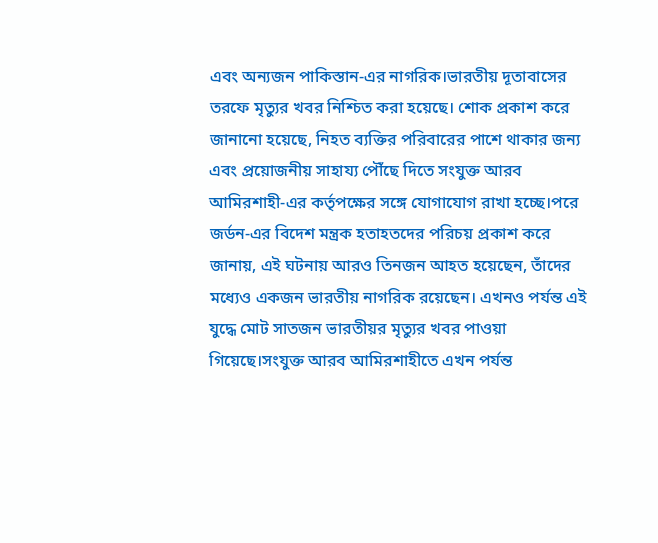এবং অন্যজন পাকিস্তান-এর নাগরিক।ভারতীয় দূতাবাসের তরফে মৃত্যুর খবর নিশ্চিত করা হয়েছে। শোক প্রকাশ করে জানানো হয়েছে, নিহত ব্যক্তির পরিবারের পাশে থাকার জন্য এবং প্রয়োজনীয় সাহায্য পৌঁছে দিতে সংযুক্ত আরব আমিরশাহী-এর কর্তৃপক্ষের সঙ্গে যোগাযোগ রাখা হচ্ছে।পরে জর্ডন-এর বিদেশ মন্ত্রক হতাহতদের পরিচয় প্রকাশ করে জানায়, এই ঘটনায় আরও তিনজন আহত হয়েছেন, তাঁদের মধ্যেও একজন ভারতীয় নাগরিক রয়েছেন। এখনও পর্যন্ত এই যুদ্ধে মোট সাতজন ভারতীয়র মৃত্যুর খবর পাওয়া গিয়েছে।সংযুক্ত আরব আমিরশাহীতে এখন পর্যন্ত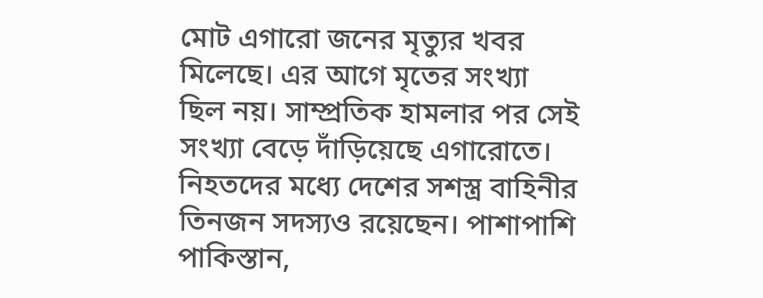মোট এগারো জনের মৃত্যুর খবর মিলেছে। এর আগে মৃতের সংখ্যা ছিল নয়। সাম্প্রতিক হামলার পর সেই সংখ্যা বেড়ে দাঁড়িয়েছে এগারোতে। নিহতদের মধ্যে দেশের সশস্ত্র বাহিনীর তিনজন সদস্যও রয়েছেন। পাশাপাশি পাকিস্তান,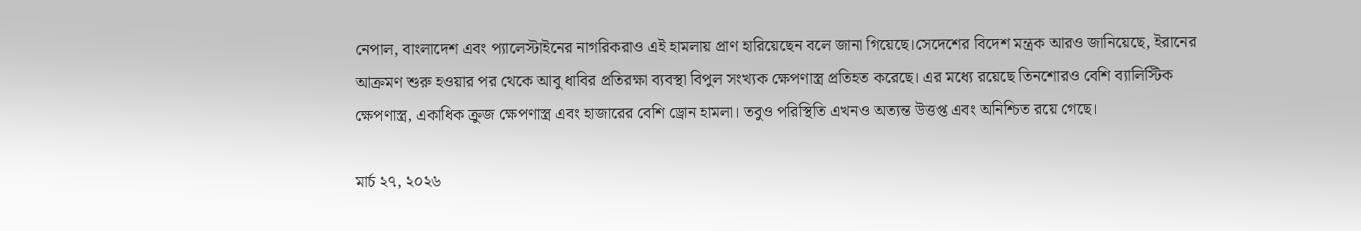নেপাল, বাংলাদেশ এবং প্যালেস্টাইনের নাগরিকরাও এই হামলায় প্রাণ হারিয়েছেন বলে জানা গিয়েছে।সেদেশের বিদেশ মন্ত্রক আরও জানিয়েছে, ইরানের আক্রমণ শুরু হওয়ার পর থেকে আবু ধাবির প্রতিরক্ষা ব্যবস্থা বিপুল সংখ্যক ক্ষেপণাস্ত্র প্রতিহত করেছে। এর মধ্যে রয়েছে তিনশোরও বেশি ব্যালিস্টিক ক্ষেপণাস্ত্র, একাধিক ক্রুজ ক্ষেপণাস্ত্র এবং হাজারের বেশি ড্রোন হামলা। তবুও পরিস্থিতি এখনও অত্যন্ত উত্তপ্ত এবং অনিশ্চিত রয়ে গেছে।

মার্চ ২৭, ২০২৬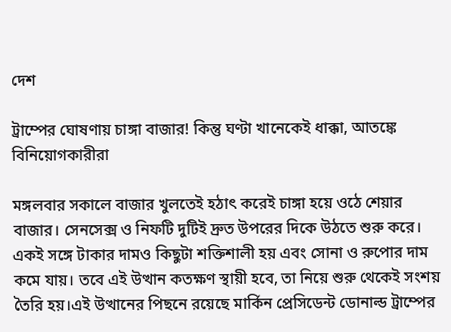দেশ

ট্রাম্পের ঘোষণায় চাঙ্গা বাজার! কিন্তু ঘণ্টা খানেকেই ধাক্কা, আতঙ্কে বিনিয়োগকারীরা

মঙ্গলবার সকালে বাজার খুলতেই হঠাৎ করেই চাঙ্গা হয়ে ওঠে শেয়ার বাজার। সেনসেক্স ও নিফটি দুটিই দ্রুত উপরের দিকে উঠতে শুরু করে। একই সঙ্গে টাকার দামও কিছুটা শক্তিশালী হয় এবং সোনা ও রুপোর দাম কমে যায়। তবে এই উত্থান কতক্ষণ স্থায়ী হবে, তা নিয়ে শুরু থেকেই সংশয় তৈরি হয়।এই উত্থানের পিছনে রয়েছে মার্কিন প্রেসিডেন্ট ডোনাল্ড ট্রাম্পের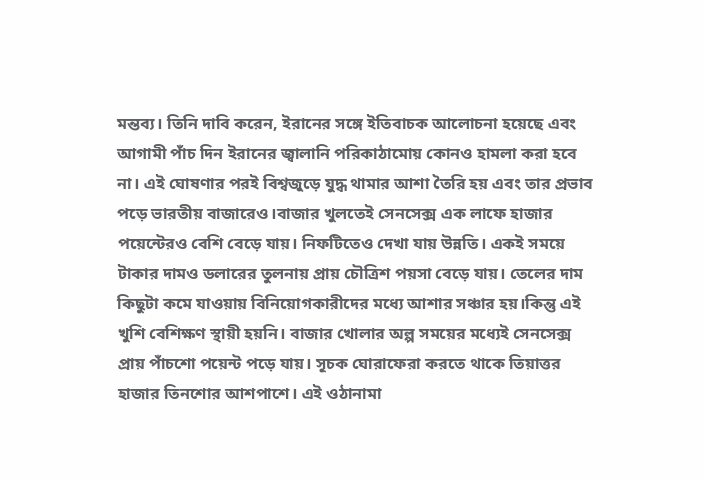মন্তব্য। তিনি দাবি করেন, ইরানের সঙ্গে ইতিবাচক আলোচনা হয়েছে এবং আগামী পাঁচ দিন ইরানের জ্বালানি পরিকাঠামোয় কোনও হামলা করা হবে না। এই ঘোষণার পরই বিশ্বজুড়ে যুদ্ধ থামার আশা তৈরি হয় এবং তার প্রভাব পড়ে ভারতীয় বাজারেও।বাজার খুলতেই সেনসেক্স এক লাফে হাজার পয়েন্টেরও বেশি বেড়ে যায়। নিফটিতেও দেখা যায় উন্নতি। একই সময়ে টাকার দামও ডলারের তুলনায় প্রায় চৌত্রিশ পয়সা বেড়ে যায়। তেলের দাম কিছুটা কমে যাওয়ায় বিনিয়োগকারীদের মধ্যে আশার সঞ্চার হয়।কিন্তু এই খুশি বেশিক্ষণ স্থায়ী হয়নি। বাজার খোলার অল্প সময়ের মধ্যেই সেনসেক্স প্রায় পাঁচশো পয়েন্ট পড়ে যায়। সূচক ঘোরাফেরা করতে থাকে তিয়াত্তর হাজার তিনশোর আশপাশে। এই ওঠানামা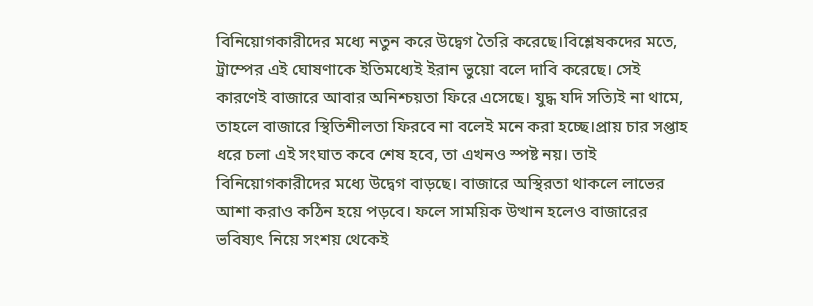বিনিয়োগকারীদের মধ্যে নতুন করে উদ্বেগ তৈরি করেছে।বিশ্লেষকদের মতে, ট্রাম্পের এই ঘোষণাকে ইতিমধ্যেই ইরান ভুয়ো বলে দাবি করেছে। সেই কারণেই বাজারে আবার অনিশ্চয়তা ফিরে এসেছে। যুদ্ধ যদি সত্যিই না থামে, তাহলে বাজারে স্থিতিশীলতা ফিরবে না বলেই মনে করা হচ্ছে।প্রায় চার সপ্তাহ ধরে চলা এই সংঘাত কবে শেষ হবে, তা এখনও স্পষ্ট নয়। তাই বিনিয়োগকারীদের মধ্যে উদ্বেগ বাড়ছে। বাজারে অস্থিরতা থাকলে লাভের আশা করাও কঠিন হয়ে পড়বে। ফলে সাময়িক উত্থান হলেও বাজারের ভবিষ্যৎ নিয়ে সংশয় থেকেই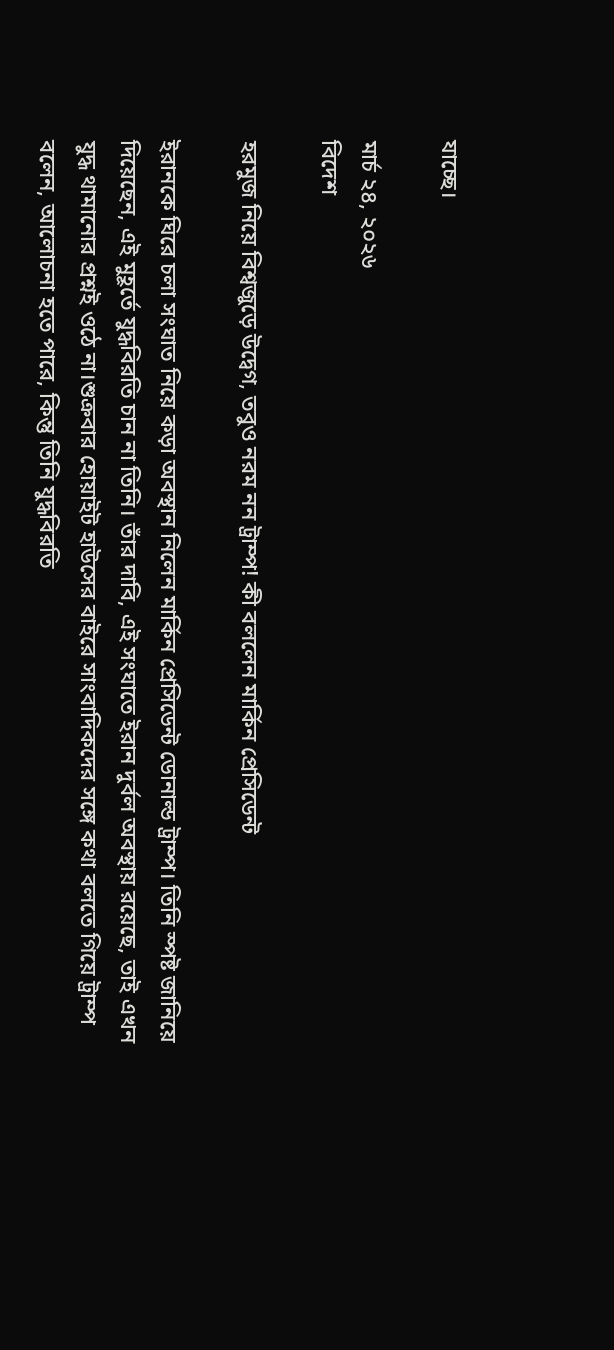যাচ্ছে।

মার্চ ২৪, ২০২৬
বিদেশ

হরমুজ নিয়ে বিশ্বজুড়ে উদ্বেগ, তবুও নরম নন ট্রাম্প! কী বললেন মার্কিন প্রেসিডেন্ট

ইরানকে ঘিরে চলা সংঘাত নিয়ে কড়া অবস্থান নিলেন মার্কিন প্রেসিডেন্ট ডোনাল্ড ট্রাম্প। তিনি স্পষ্ট জানিয়ে দিয়েছেন, এই মুহূর্তে যুদ্ধবিরতি চান না তিনি। তাঁর দাবি, এই সংঘাতে ইরান দুর্বল অবস্থায় রয়েছে, তাই এখন যুদ্ধ থামানোর প্রশ্নই ওঠে না।শুক্রবার হোয়াইট হাউসের বাইরে সাংবাদিকদের সঙ্গে কথা বলতে গিয়ে ট্রাম্প বলেন, আলোচনা হতে পারে, কিন্তু তিনি যুদ্ধবিরতি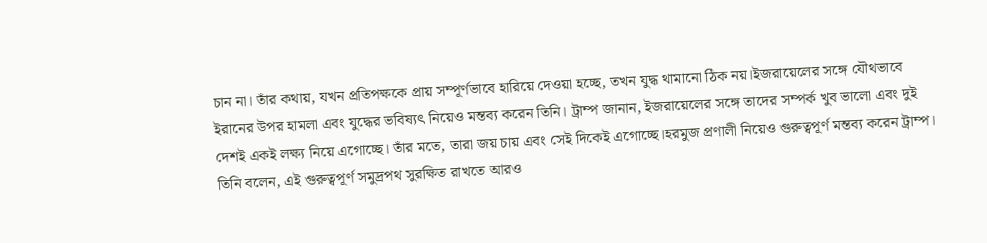চান না। তাঁর কথায়, যখন প্রতিপক্ষকে প্রায় সম্পূর্ণভাবে হারিয়ে দেওয়া হচ্ছে, তখন যুদ্ধ থামানো ঠিক নয়।ইজরায়েলের সঙ্গে যৌথভাবে ইরানের উপর হামলা এবং যুদ্ধের ভবিষ্যৎ নিয়েও মন্তব্য করেন তিনি। ট্রাম্প জানান, ইজরায়েলের সঙ্গে তাদের সম্পর্ক খুব ভালো এবং দুই দেশই একই লক্ষ্য নিয়ে এগোচ্ছে। তাঁর মতে, তারা জয় চায় এবং সেই দিকেই এগোচ্ছে।হরমুজ প্রণালী নিয়েও গুরুত্বপূর্ণ মন্তব্য করেন ট্রাম্প। তিনি বলেন, এই গুরুত্বপূর্ণ সমুদ্রপথ সুরক্ষিত রাখতে আরও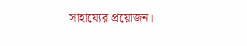সাহায্যের প্রয়োজন।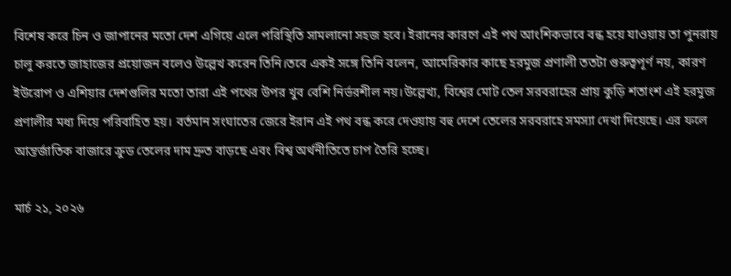বিশেষ করে চিন ও জাপানের মতো দেশ এগিয়ে এলে পরিস্থিতি সামলানো সহজ হবে। ইরানের কারণে এই পথ আংশিকভাবে বন্ধ হয়ে যাওয়ায় তা পুনরায় চালু করতে জাহাজের প্রয়োজন বলেও উল্লেখ করেন তিনি।তবে একই সঙ্গে তিনি বলেন, আমেরিকার কাছে হরমুজ প্রণালী ততটা গুরুত্বপূর্ণ নয়, কারণ ইউরোপ ও এশিয়ার দেশগুলির মতো তারা এই পথের উপর খুব বেশি নির্ভরশীল নয়।উল্লেখ্য, বিশ্বের মোট তেল সরবরাহের প্রায় কুড়ি শতাংশ এই হরমুজ প্রণালীর মধ্য দিয়ে পরিবাহিত হয়। বর্তমান সংঘাতের জেরে ইরান এই পথ বন্ধ করে দেওয়ায় বহু দেশে তেলের সরবরাহে সমস্যা দেখা দিয়েছে। এর ফলে আন্তর্জাতিক বাজারে ক্রুড তেলের দাম দ্রুত বাড়ছে এবং বিশ্ব অর্থনীতিতে চাপ তৈরি হচ্ছে।

মার্চ ২১, ২০২৬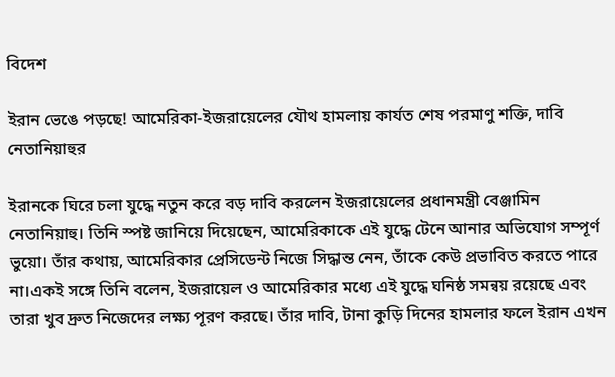বিদেশ

ইরান ভেঙে পড়ছে! আমেরিকা-ইজরায়েলের যৌথ হামলায় কার্যত শেষ পরমাণু শক্তি, দাবি নেতানিয়াহুর

ইরানকে ঘিরে চলা যুদ্ধে নতুন করে বড় দাবি করলেন ইজরায়েলের প্রধানমন্ত্রী বেঞ্জামিন নেতানিয়াহু। তিনি স্পষ্ট জানিয়ে দিয়েছেন, আমেরিকাকে এই যুদ্ধে টেনে আনার অভিযোগ সম্পূর্ণ ভুয়ো। তাঁর কথায়, আমেরিকার প্রেসিডেন্ট নিজে সিদ্ধান্ত নেন, তাঁকে কেউ প্রভাবিত করতে পারে না।একই সঙ্গে তিনি বলেন, ইজরায়েল ও আমেরিকার মধ্যে এই যুদ্ধে ঘনিষ্ঠ সমন্বয় রয়েছে এবং তারা খুব দ্রুত নিজেদের লক্ষ্য পূরণ করছে। তাঁর দাবি, টানা কুড়ি দিনের হামলার ফলে ইরান এখন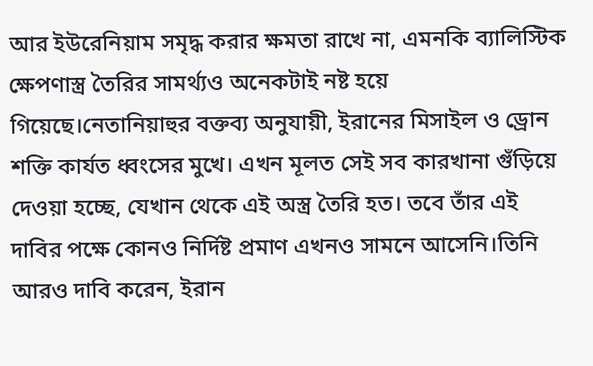আর ইউরেনিয়াম সমৃদ্ধ করার ক্ষমতা রাখে না, এমনকি ব্যালিস্টিক ক্ষেপণাস্ত্র তৈরির সামর্থ্যও অনেকটাই নষ্ট হয়ে গিয়েছে।নেতানিয়াহুর বক্তব্য অনুযায়ী, ইরানের মিসাইল ও ড্রোন শক্তি কার্যত ধ্বংসের মুখে। এখন মূলত সেই সব কারখানা গুঁড়িয়ে দেওয়া হচ্ছে, যেখান থেকে এই অস্ত্র তৈরি হত। তবে তাঁর এই দাবির পক্ষে কোনও নির্দিষ্ট প্রমাণ এখনও সামনে আসেনি।তিনি আরও দাবি করেন, ইরান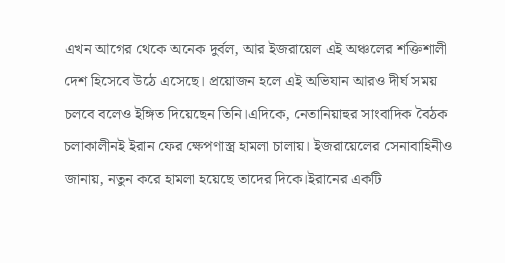এখন আগের থেকে অনেক দুর্বল, আর ইজরায়েল এই অঞ্চলের শক্তিশালী দেশ হিসেবে উঠে এসেছে। প্রয়োজন হলে এই অভিযান আরও দীর্ঘ সময় চলবে বলেও ইঙ্গিত দিয়েছেন তিনি।এদিকে, নেতানিয়াহুর সাংবাদিক বৈঠক চলাকালীনই ইরান ফের ক্ষেপণাস্ত্র হামলা চালায়। ইজরায়েলের সেনাবাহিনীও জানায়, নতুন করে হামলা হয়েছে তাদের দিকে।ইরানের একটি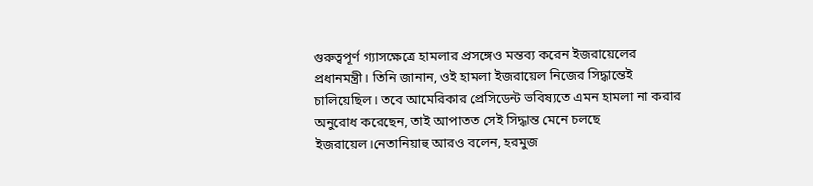গুরুত্বপূর্ণ গ্যাসক্ষেত্রে হামলার প্রসঙ্গেও মন্তব্য করেন ইজরায়েলের প্রধানমন্ত্রী। তিনি জানান, ওই হামলা ইজরায়েল নিজের সিদ্ধান্তেই চালিয়েছিল। তবে আমেরিকার প্রেসিডেন্ট ভবিষ্যতে এমন হামলা না করার অনুরোধ করেছেন, তাই আপাতত সেই সিদ্ধান্ত মেনে চলছে ইজরায়েল।নেতানিয়াহু আরও বলেন, হরমুজ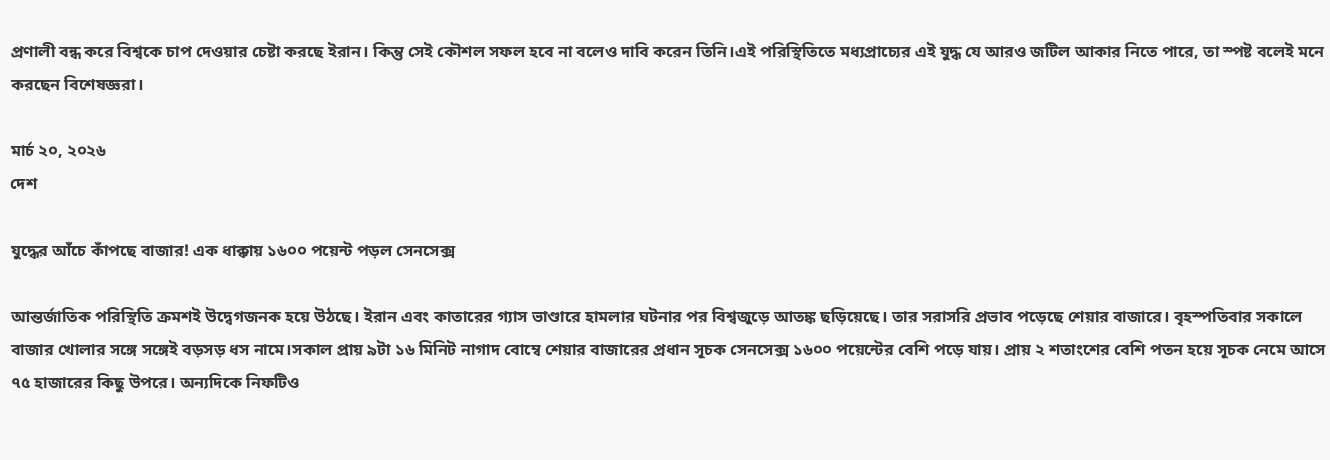প্রণালী বন্ধ করে বিশ্বকে চাপ দেওয়ার চেষ্টা করছে ইরান। কিন্তু সেই কৌশল সফল হবে না বলেও দাবি করেন তিনি।এই পরিস্থিতিতে মধ্যপ্রাচ্যের এই যুদ্ধ যে আরও জটিল আকার নিতে পারে, তা স্পষ্ট বলেই মনে করছেন বিশেষজ্ঞরা।

মার্চ ২০, ২০২৬
দেশ

যুদ্ধের আঁচে কাঁপছে বাজার! এক ধাক্কায় ১৬০০ পয়েন্ট পড়ল সেনসেক্স

আন্তর্জাতিক পরিস্থিতি ক্রমশই উদ্বেগজনক হয়ে উঠছে। ইরান এবং কাতারের গ্যাস ভাণ্ডারে হামলার ঘটনার পর বিশ্বজুড়ে আতঙ্ক ছড়িয়েছে। তার সরাসরি প্রভাব পড়েছে শেয়ার বাজারে। বৃহস্পতিবার সকালে বাজার খোলার সঙ্গে সঙ্গেই বড়সড় ধস নামে।সকাল প্রায় ৯টা ১৬ মিনিট নাগাদ বোম্বে শেয়ার বাজারের প্রধান সূচক সেনসেক্স ১৬০০ পয়েন্টের বেশি পড়ে যায়। প্রায় ২ শতাংশের বেশি পতন হয়ে সূচক নেমে আসে ৭৫ হাজারের কিছু উপরে। অন্যদিকে নিফটিও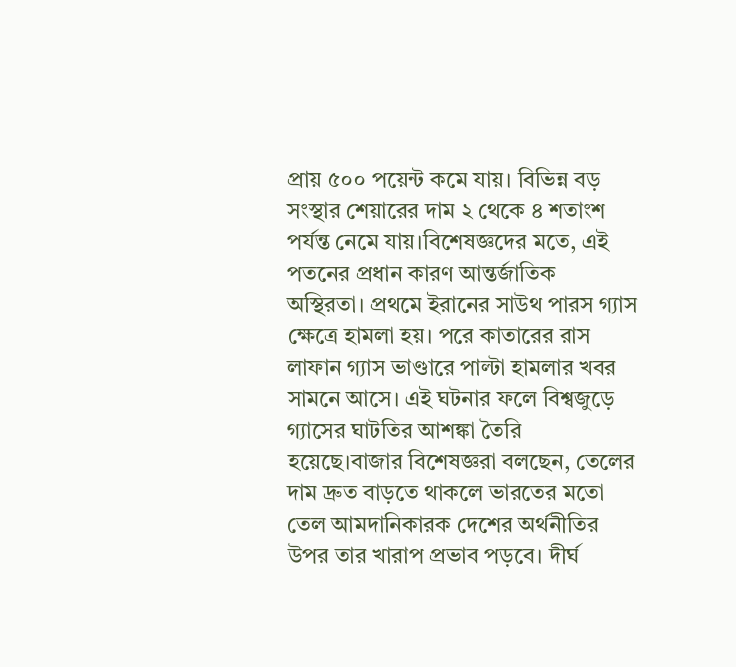প্রায় ৫০০ পয়েন্ট কমে যায়। বিভিন্ন বড় সংস্থার শেয়ারের দাম ২ থেকে ৪ শতাংশ পর্যন্ত নেমে যায়।বিশেষজ্ঞদের মতে, এই পতনের প্রধান কারণ আন্তর্জাতিক অস্থিরতা। প্রথমে ইরানের সাউথ পারস গ্যাস ক্ষেত্রে হামলা হয়। পরে কাতারের রাস লাফান গ্যাস ভাণ্ডারে পাল্টা হামলার খবর সামনে আসে। এই ঘটনার ফলে বিশ্বজুড়ে গ্যাসের ঘাটতির আশঙ্কা তৈরি হয়েছে।বাজার বিশেষজ্ঞরা বলছেন, তেলের দাম দ্রুত বাড়তে থাকলে ভারতের মতো তেল আমদানিকারক দেশের অর্থনীতির উপর তার খারাপ প্রভাব পড়বে। দীর্ঘ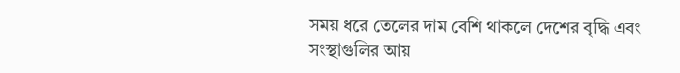সময় ধরে তেলের দাম বেশি থাকলে দেশের বৃদ্ধি এবং সংস্থাগুলির আয়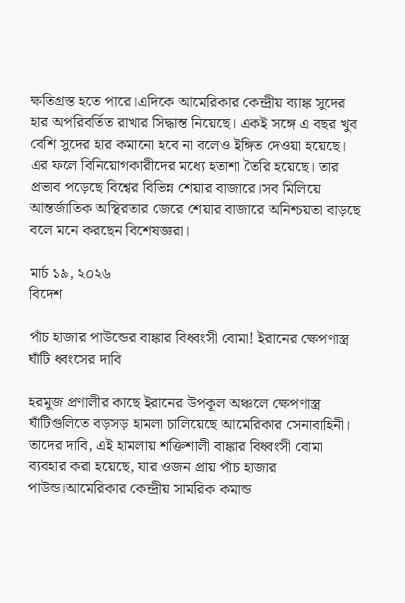ক্ষতিগ্রস্ত হতে পারে।এদিকে আমেরিকার কেন্দ্রীয় ব্যাঙ্ক সুদের হার অপরিবর্তিত রাখার সিদ্ধান্ত নিয়েছে। একই সঙ্গে এ বছর খুব বেশি সুদের হার কমানো হবে না বলেও ইঙ্গিত দেওয়া হয়েছে। এর ফলে বিনিয়োগকারীদের মধ্যে হতাশা তৈরি হয়েছে। তার প্রভাব পড়েছে বিশ্বের বিভিন্ন শেয়ার বাজারে।সব মিলিয়ে আন্তর্জাতিক অস্থিরতার জেরে শেয়ার বাজারে অনিশ্চয়তা বাড়ছে বলে মনে করছেন বিশেষজ্ঞরা।

মার্চ ১৯, ২০২৬
বিদেশ

পাঁচ হাজার পাউন্ডের বাঙ্কার বিধ্বংসী বোমা! ইরানের ক্ষেপণাস্ত্র ঘাঁটি ধ্বংসের দাবি

হরমুজ প্রণালীর কাছে ইরানের উপকূল অঞ্চলে ক্ষেপণাস্ত্র ঘাঁটিগুলিতে বড়সড় হামলা চালিয়েছে আমেরিকার সেনাবাহিনী। তাদের দাবি, এই হামলায় শক্তিশালী বাঙ্কার বিধ্বংসী বোমা ব্যবহার করা হয়েছে, যার ওজন প্রায় পাঁচ হাজার পাউন্ড।আমেরিকার কেন্দ্রীয় সামরিক কমান্ড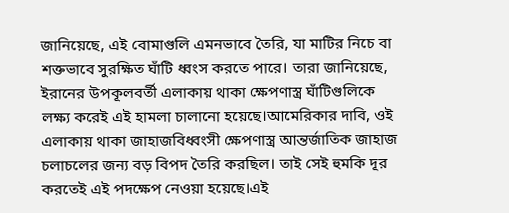জানিয়েছে, এই বোমাগুলি এমনভাবে তৈরি, যা মাটির নিচে বা শক্তভাবে সুরক্ষিত ঘাঁটি ধ্বংস করতে পারে। তারা জানিয়েছে, ইরানের উপকূলবর্তী এলাকায় থাকা ক্ষেপণাস্ত্র ঘাঁটিগুলিকে লক্ষ্য করেই এই হামলা চালানো হয়েছে।আমেরিকার দাবি, ওই এলাকায় থাকা জাহাজবিধ্বংসী ক্ষেপণাস্ত্র আন্তর্জাতিক জাহাজ চলাচলের জন্য বড় বিপদ তৈরি করছিল। তাই সেই হুমকি দূর করতেই এই পদক্ষেপ নেওয়া হয়েছে।এই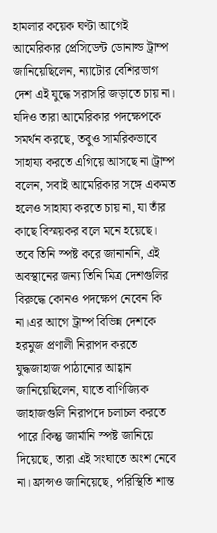হামলার কয়েক ঘণ্টা আগেই আমেরিকার প্রেসিডেন্ট ডোনাল্ড ট্রাম্প জানিয়েছিলেন, ন্যাটোর বেশিরভাগ দেশ এই যুদ্ধে সরাসরি জড়াতে চায় না। যদিও তারা আমেরিকার পদক্ষেপকে সমর্থন করছে, তবুও সামরিকভাবে সাহায্য করতে এগিয়ে আসছে না।ট্রাম্প বলেন, সবাই আমেরিকার সঙ্গে একমত হলেও সাহায্য করতে চায় না, যা তাঁর কাছে বিস্ময়কর বলে মনে হয়েছে। তবে তিনি স্পষ্ট করে জানাননি, এই অবস্থানের জন্য তিনি মিত্র দেশগুলির বিরুদ্ধে কোনও পদক্ষেপ নেবেন কি না।এর আগে ট্রাম্প বিভিন্ন দেশকে হরমুজ প্রণালী নিরাপদ করতে যুদ্ধজাহাজ পাঠানোর আহ্বান জানিয়েছিলেন, যাতে বাণিজ্যিক জাহাজগুলি নিরাপদে চলাচল করতে পারে।কিন্তু জার্মানি স্পষ্ট জানিয়ে দিয়েছে, তারা এই সংঘাতে অংশ নেবে না। ফ্রান্সও জানিয়েছে, পরিস্থিতি শান্ত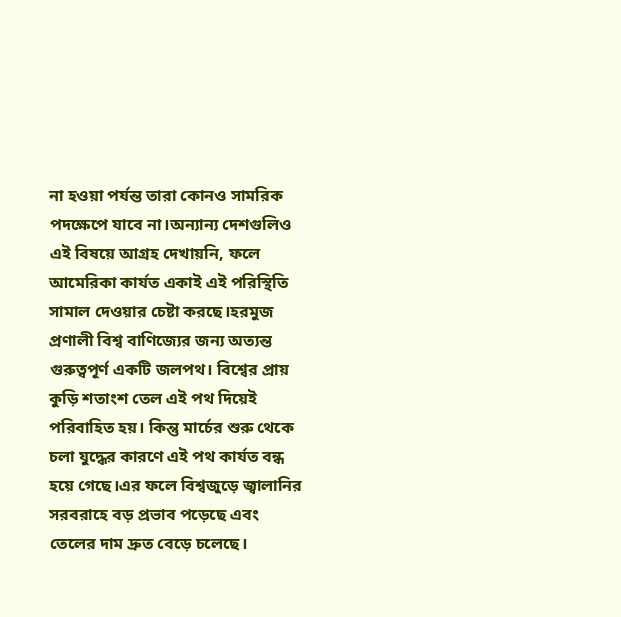না হওয়া পর্যন্ত তারা কোনও সামরিক পদক্ষেপে যাবে না।অন্যান্য দেশগুলিও এই বিষয়ে আগ্রহ দেখায়নি, ফলে আমেরিকা কার্যত একাই এই পরিস্থিতি সামাল দেওয়ার চেষ্টা করছে।হরমুজ প্রণালী বিশ্ব বাণিজ্যের জন্য অত্যন্ত গুরুত্বপূর্ণ একটি জলপথ। বিশ্বের প্রায় কুড়ি শতাংশ তেল এই পথ দিয়েই পরিবাহিত হয়। কিন্তু মার্চের শুরু থেকে চলা যুদ্ধের কারণে এই পথ কার্যত বন্ধ হয়ে গেছে।এর ফলে বিশ্বজুড়ে জ্বালানির সরবরাহে বড় প্রভাব পড়েছে এবং তেলের দাম দ্রুত বেড়ে চলেছে।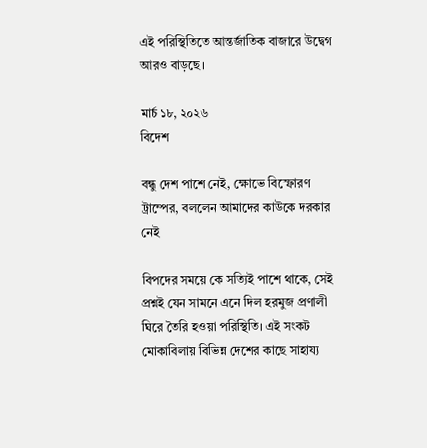এই পরিস্থিতিতে আন্তর্জাতিক বাজারে উদ্বেগ আরও বাড়ছে।

মার্চ ১৮, ২০২৬
বিদেশ

বন্ধু দেশ পাশে নেই, ক্ষোভে বিস্ফোরণ ট্রাম্পের, বললেন আমাদের কাউকে দরকার নেই

বিপদের সময়ে কে সত্যিই পাশে থাকে, সেই প্রশ্নই যেন সামনে এনে দিল হরমুজ প্রণালী ঘিরে তৈরি হওয়া পরিস্থিতি। এই সংকট মোকাবিলায় বিভিন্ন দেশের কাছে সাহায্য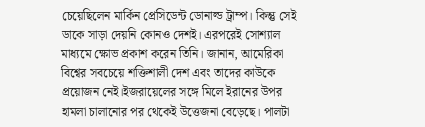চেয়েছিলেন মার্কিন প্রেসিডেন্ট ডোনাল্ড ট্রাম্প। কিন্তু সেই ডাকে সাড়া দেয়নি কোনও দেশই। এরপরেই সোশ্যাল মাধ্যমে ক্ষোভ প্রকাশ করেন তিনি। জানান, আমেরিকা বিশ্বের সবচেয়ে শক্তিশালী দেশ এবং তাদের কাউকে প্রয়োজন নেই।ইজরায়েলের সঙ্গে মিলে ইরানের উপর হামলা চালানোর পর থেকেই উত্তেজনা বেড়েছে। পালটা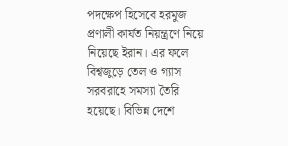পদক্ষেপ হিসেবে হরমুজ প্রণালী কার্যত নিয়ন্ত্রণে নিয়ে নিয়েছে ইরান। এর ফলে বিশ্বজুড়ে তেল ও গ্যাস সরবরাহে সমস্যা তৈরি হয়েছে। বিভিন্ন দেশে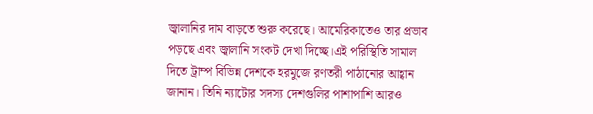জ্বালানির দাম বাড়তে শুরু করেছে। আমেরিকাতেও তার প্রভাব পড়ছে এবং জ্বালানি সংকট দেখা দিচ্ছে।এই পরিস্থিতি সামাল দিতে ট্রাম্প বিভিন্ন দেশকে হরমুজে রণতরী পাঠানোর আহ্বান জানান। তিনি ন্যাটোর সদস্য দেশগুলির পাশাপাশি আরও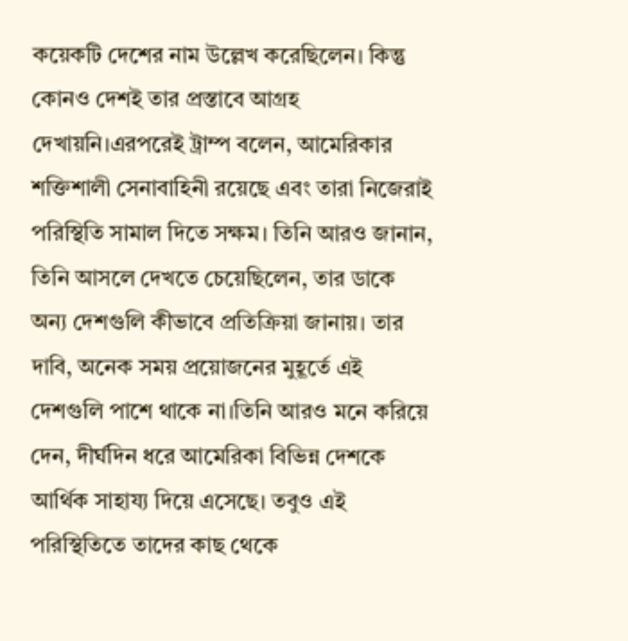কয়েকটি দেশের নাম উল্লেখ করেছিলেন। কিন্তু কোনও দেশই তার প্রস্তাবে আগ্রহ দেখায়নি।এরপরেই ট্রাম্প বলেন, আমেরিকার শক্তিশালী সেনাবাহিনী রয়েছে এবং তারা নিজেরাই পরিস্থিতি সামাল দিতে সক্ষম। তিনি আরও জানান, তিনি আসলে দেখতে চেয়েছিলেন, তার ডাকে অন্য দেশগুলি কীভাবে প্রতিক্রিয়া জানায়। তার দাবি, অনেক সময় প্রয়োজনের মুহূর্তে এই দেশগুলি পাশে থাকে না।তিনি আরও মনে করিয়ে দেন, দীর্ঘদিন ধরে আমেরিকা বিভিন্ন দেশকে আর্থিক সাহায্য দিয়ে এসেছে। তবুও এই পরিস্থিতিতে তাদের কাছ থেকে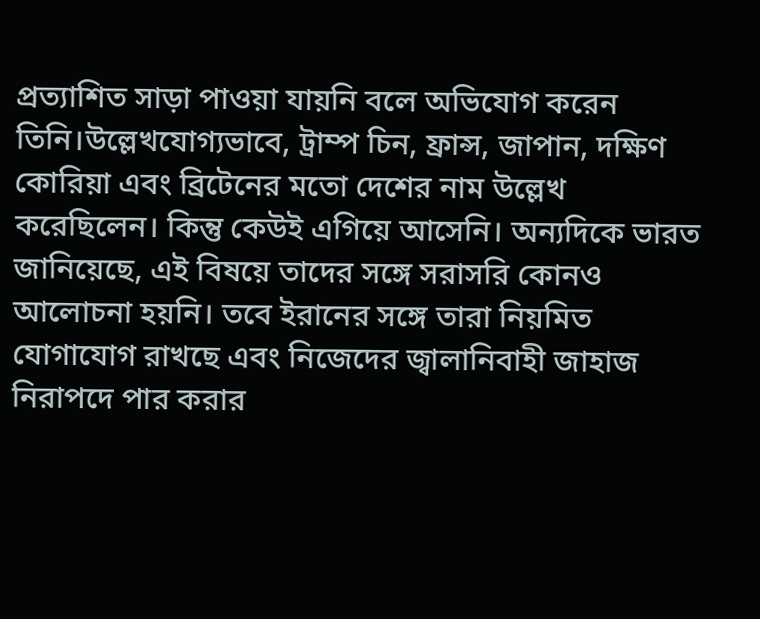প্রত্যাশিত সাড়া পাওয়া যায়নি বলে অভিযোগ করেন তিনি।উল্লেখযোগ্যভাবে, ট্রাম্প চিন, ফ্রান্স, জাপান, দক্ষিণ কোরিয়া এবং ব্রিটেনের মতো দেশের নাম উল্লেখ করেছিলেন। কিন্তু কেউই এগিয়ে আসেনি। অন্যদিকে ভারত জানিয়েছে, এই বিষয়ে তাদের সঙ্গে সরাসরি কোনও আলোচনা হয়নি। তবে ইরানের সঙ্গে তারা নিয়মিত যোগাযোগ রাখছে এবং নিজেদের জ্বালানিবাহী জাহাজ নিরাপদে পার করার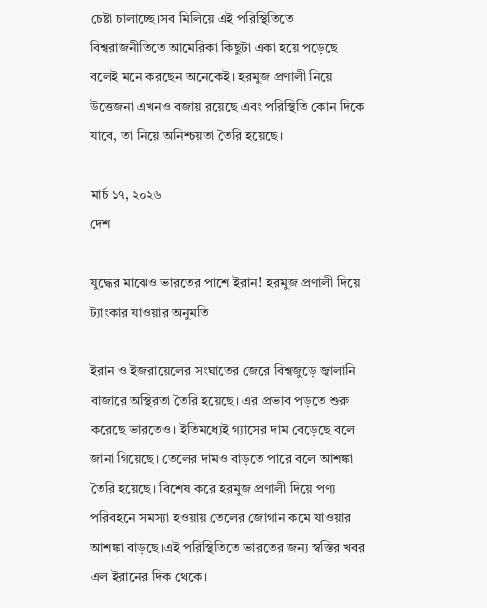চেষ্টা চালাচ্ছে।সব মিলিয়ে এই পরিস্থিতিতে বিশ্বরাজনীতিতে আমেরিকা কিছুটা একা হয়ে পড়েছে বলেই মনে করছেন অনেকেই। হরমুজ প্রণালী নিয়ে উত্তেজনা এখনও বজায় রয়েছে এবং পরিস্থিতি কোন দিকে যাবে, তা নিয়ে অনিশ্চয়তা তৈরি হয়েছে।

মার্চ ১৭, ২০২৬
দেশ

যুদ্ধের মাঝেও ভারতের পাশে ইরান! হরমুজ প্রণালী দিয়ে ট্যাংকার যাওয়ার অনুমতি

ইরান ও ইজরায়েলের সংঘাতের জেরে বিশ্বজুড়ে জ্বালানি বাজারে অস্থিরতা তৈরি হয়েছে। এর প্রভাব পড়তে শুরু করেছে ভারতেও। ইতিমধ্যেই গ্যাসের দাম বেড়েছে বলে জানা গিয়েছে। তেলের দামও বাড়তে পারে বলে আশঙ্কা তৈরি হয়েছে। বিশেষ করে হরমুজ প্রণালী দিয়ে পণ্য পরিবহনে সমস্যা হওয়ায় তেলের জোগান কমে যাওয়ার আশঙ্কা বাড়ছে।এই পরিস্থিতিতে ভারতের জন্য স্বস্তির খবর এল ইরানের দিক থেকে।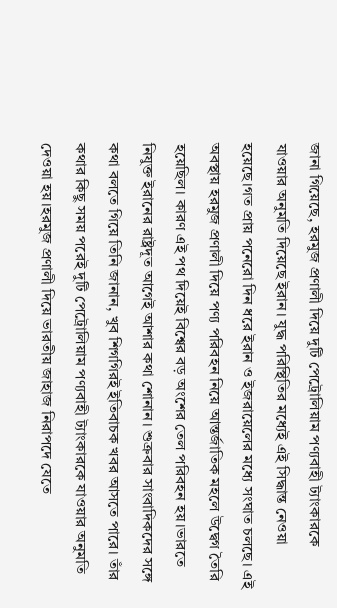জানা গিয়েছে, হরমুজ প্রণালী দিয়ে দুটি পেট্রোলিয়াম পণ্যবাহী ট্যাংকারকে যাওয়ার অনুমতি দিয়েছে ইরান। যুদ্ধ পরিস্থিতির মধ্যেই এই সিদ্ধান্ত নেওয়া হয়েছে।গত প্রায় পনেরো দিন ধরে ইরান ও ইজরায়েলের মধ্যে সংঘাত চলছে। এই অবস্থায় হরমুজ প্রণালী দিয়ে পণ্য পরিবহন নিয়ে আন্তর্জাতিক মহলে উদ্বেগ তৈরি হয়েছিল। কারণ এই পথ দিয়েই বিশ্বের বড় অংশের তেল পরিবহন হয়।ভারতে নিযুক্ত ইরানের রাষ্ট্রদূত আগেই আশার কথা শোনান। শুক্রবার সাংবাদিকদের সঙ্গে কথা বলতে গিয়ে তিনি জানান, খুব শিগগিরই ইতিবাচক খবর আসতে পারে। তাঁর কথার কিছু সময় পরেই দুটি পেট্রোলিয়াম পণ্যবাহী ট্যাংকারকে যাওয়ার অনুমতি দেওয়া হয়।হরমুজ প্রণালী দিয়ে ভারতীয় জাহাজ নিরাপদে যেতে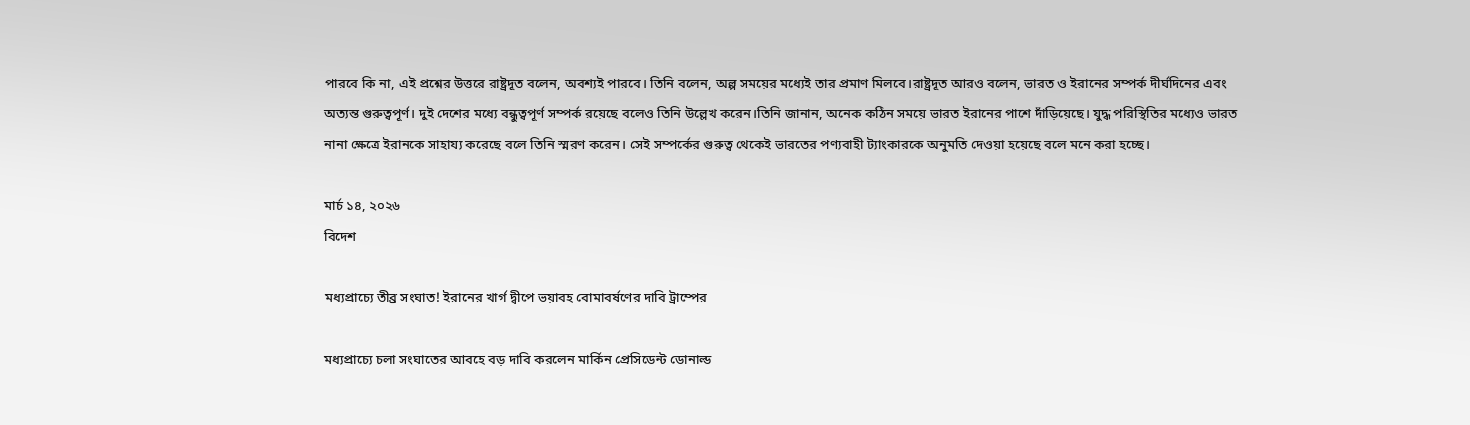পারবে কি না, এই প্রশ্নের উত্তরে রাষ্ট্রদূত বলেন, অবশ্যই পারবে। তিনি বলেন, অল্প সময়ের মধ্যেই তার প্রমাণ মিলবে।রাষ্ট্রদূত আরও বলেন, ভারত ও ইরানের সম্পর্ক দীর্ঘদিনের এবং অত্যন্ত গুরুত্বপূর্ণ। দুই দেশের মধ্যে বন্ধুত্বপূর্ণ সম্পর্ক রয়েছে বলেও তিনি উল্লেখ করেন।তিনি জানান, অনেক কঠিন সময়ে ভারত ইরানের পাশে দাঁড়িয়েছে। যুদ্ধ পরিস্থিতির মধ্যেও ভারত নানা ক্ষেত্রে ইরানকে সাহায্য করেছে বলে তিনি স্মরণ করেন। সেই সম্পর্কের গুরুত্ব থেকেই ভারতের পণ্যবাহী ট্যাংকারকে অনুমতি দেওয়া হয়েছে বলে মনে করা হচ্ছে।

মার্চ ১৪, ২০২৬
বিদেশ

মধ্যপ্রাচ্যে তীব্র সংঘাত! ইরানের খার্গ দ্বীপে ভয়াবহ বোমাবর্ষণের দাবি ট্রাম্পের

মধ্যপ্রাচ্যে চলা সংঘাতের আবহে বড় দাবি করলেন মার্কিন প্রেসিডেন্ট ডোনাল্ড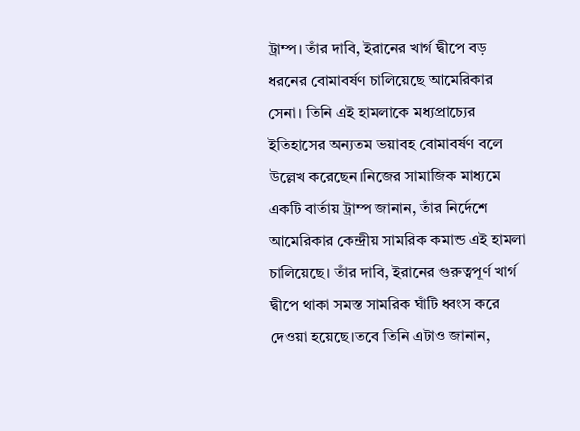ট্রাম্প। তাঁর দাবি, ইরানের খার্গ দ্বীপে বড় ধরনের বোমাবর্ষণ চালিয়েছে আমেরিকার সেনা। তিনি এই হামলাকে মধ্যপ্রাচ্যের ইতিহাসের অন্যতম ভয়াবহ বোমাবর্ষণ বলে উল্লেখ করেছেন।নিজের সামাজিক মাধ্যমে একটি বার্তায় ট্রাম্প জানান, তাঁর নির্দেশে আমেরিকার কেন্দ্রীয় সামরিক কমান্ড এই হামলা চালিয়েছে। তাঁর দাবি, ইরানের গুরুত্বপূর্ণ খার্গ দ্বীপে থাকা সমস্ত সামরিক ঘাঁটি ধ্বংস করে দেওয়া হয়েছে।তবে তিনি এটাও জানান,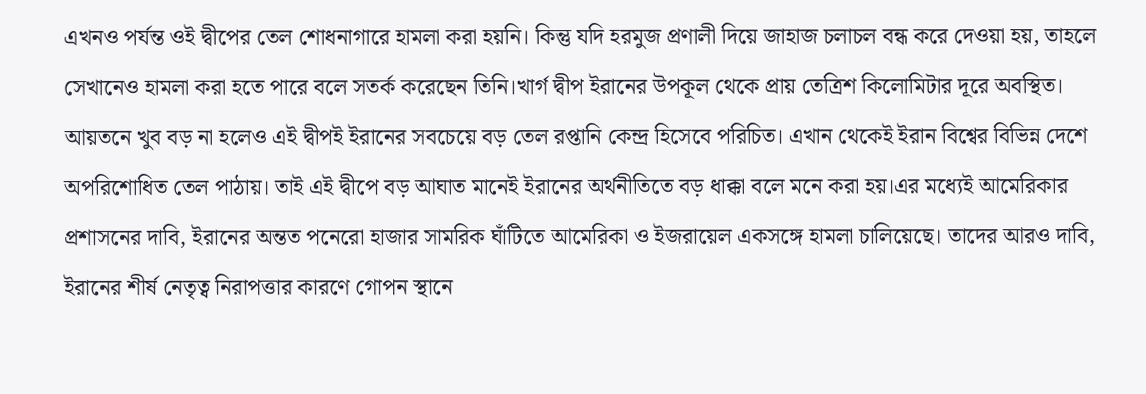এখনও পর্যন্ত ওই দ্বীপের তেল শোধনাগারে হামলা করা হয়নি। কিন্তু যদি হরমুজ প্রণালী দিয়ে জাহাজ চলাচল বন্ধ করে দেওয়া হয়, তাহলে সেখানেও হামলা করা হতে পারে বলে সতর্ক করেছেন তিনি।খার্গ দ্বীপ ইরানের উপকূল থেকে প্রায় তেত্রিশ কিলোমিটার দূরে অবস্থিত। আয়তনে খুব বড় না হলেও এই দ্বীপই ইরানের সবচেয়ে বড় তেল রপ্তানি কেন্দ্র হিসেবে পরিচিত। এখান থেকেই ইরান বিশ্বের বিভিন্ন দেশে অপরিশোধিত তেল পাঠায়। তাই এই দ্বীপে বড় আঘাত মানেই ইরানের অর্থনীতিতে বড় ধাক্কা বলে মনে করা হয়।এর মধ্যেই আমেরিকার প্রশাসনের দাবি, ইরানের অন্তত পনেরো হাজার সামরিক ঘাঁটিতে আমেরিকা ও ইজরায়েল একসঙ্গে হামলা চালিয়েছে। তাদের আরও দাবি, ইরানের শীর্ষ নেতৃত্ব নিরাপত্তার কারণে গোপন স্থানে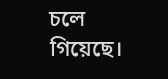চলে গিয়েছে।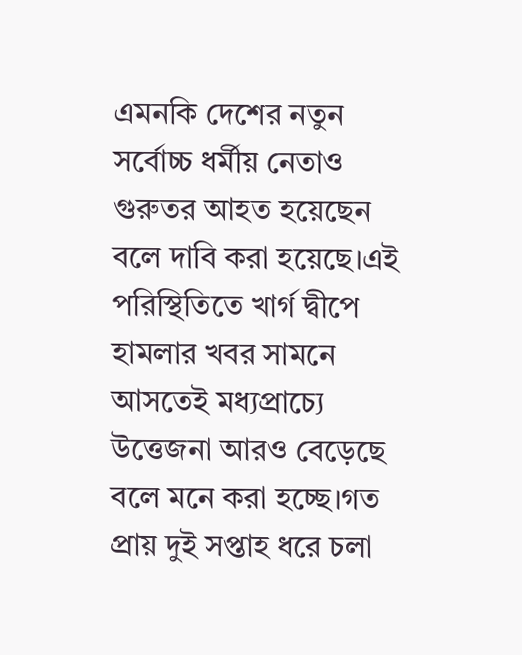এমনকি দেশের নতুন সর্বোচ্চ ধর্মীয় নেতাও গুরুতর আহত হয়েছেন বলে দাবি করা হয়েছে।এই পরিস্থিতিতে খার্গ দ্বীপে হামলার খবর সামনে আসতেই মধ্যপ্রাচ্যে উত্তেজনা আরও বেড়েছে বলে মনে করা হচ্ছে।গত প্রায় দুই সপ্তাহ ধরে চলা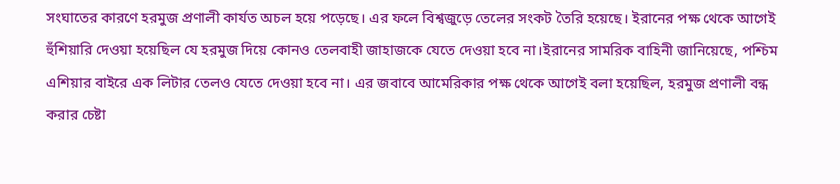সংঘাতের কারণে হরমুজ প্রণালী কার্যত অচল হয়ে পড়েছে। এর ফলে বিশ্বজুড়ে তেলের সংকট তৈরি হয়েছে। ইরানের পক্ষ থেকে আগেই হুঁশিয়ারি দেওয়া হয়েছিল যে হরমুজ দিয়ে কোনও তেলবাহী জাহাজকে যেতে দেওয়া হবে না।ইরানের সামরিক বাহিনী জানিয়েছে, পশ্চিম এশিয়ার বাইরে এক লিটার তেলও যেতে দেওয়া হবে না। এর জবাবে আমেরিকার পক্ষ থেকে আগেই বলা হয়েছিল, হরমুজ প্রণালী বন্ধ করার চেষ্টা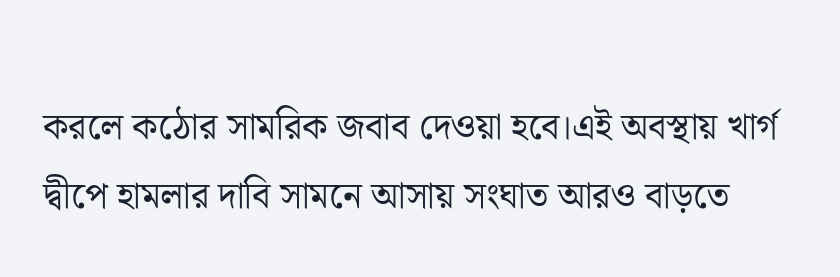করলে কঠোর সামরিক জবাব দেওয়া হবে।এই অবস্থায় খার্গ দ্বীপে হামলার দাবি সামনে আসায় সংঘাত আরও বাড়তে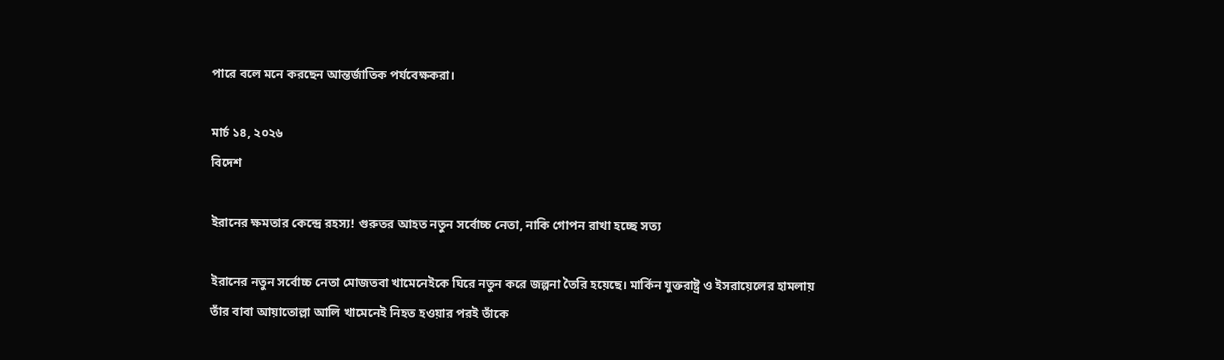পারে বলে মনে করছেন আন্তর্জাতিক পর্যবেক্ষকরা।

মার্চ ১৪, ২০২৬
বিদেশ

ইরানের ক্ষমতার কেন্দ্রে রহস্য! গুরুতর আহত নতুন সর্বোচ্চ নেতা, নাকি গোপন রাখা হচ্ছে সত্য

ইরানের নতুন সর্বোচ্চ নেতা মোজতবা খামেনেইকে ঘিরে নতুন করে জল্পনা তৈরি হয়েছে। মার্কিন যুক্তরাষ্ট্র ও ইসরায়েলের হামলায় তাঁর বাবা আয়াতোল্লা আলি খামেনেই নিহত হওয়ার পরই তাঁকে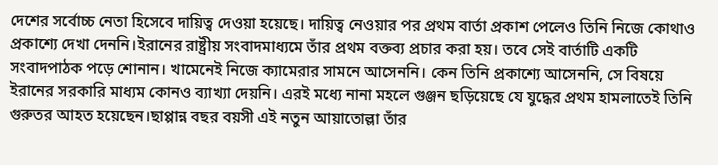দেশের সর্বোচ্চ নেতা হিসেবে দায়িত্ব দেওয়া হয়েছে। দায়িত্ব নেওয়ার পর প্রথম বার্তা প্রকাশ পেলেও তিনি নিজে কোথাও প্রকাশ্যে দেখা দেননি।ইরানের রাষ্ট্রীয় সংবাদমাধ্যমে তাঁর প্রথম বক্তব্য প্রচার করা হয়। তবে সেই বার্তাটি একটি সংবাদপাঠক পড়ে শোনান। খামেনেই নিজে ক্যামেরার সামনে আসেননি। কেন তিনি প্রকাশ্যে আসেননি, সে বিষয়ে ইরানের সরকারি মাধ্যম কোনও ব্যাখ্যা দেয়নি। এরই মধ্যে নানা মহলে গুঞ্জন ছড়িয়েছে যে যুদ্ধের প্রথম হামলাতেই তিনি গুরুতর আহত হয়েছেন।ছাপ্পান্ন বছর বয়সী এই নতুন আয়াতোল্লা তাঁর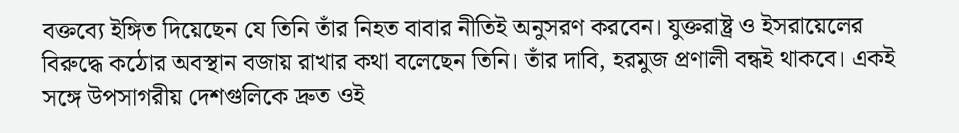বক্তব্যে ইঙ্গিত দিয়েছেন যে তিনি তাঁর নিহত বাবার নীতিই অনুসরণ করবেন। যুক্তরাষ্ট্র ও ইসরায়েলের বিরুদ্ধে কঠোর অবস্থান বজায় রাখার কথা বলেছেন তিনি। তাঁর দাবি, হরমুজ প্রণালী বন্ধই থাকবে। একই সঙ্গে উপসাগরীয় দেশগুলিকে দ্রুত ওই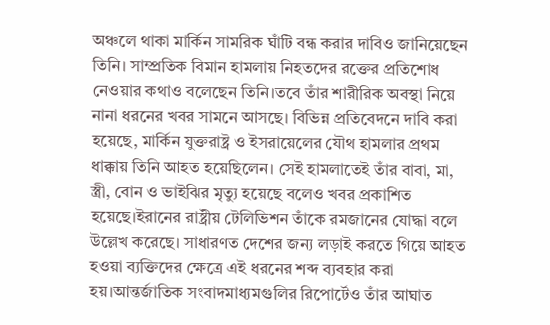অঞ্চলে থাকা মার্কিন সামরিক ঘাঁটি বন্ধ করার দাবিও জানিয়েছেন তিনি। সাম্প্রতিক বিমান হামলায় নিহতদের রক্তের প্রতিশোধ নেওয়ার কথাও বলেছেন তিনি।তবে তাঁর শারীরিক অবস্থা নিয়ে নানা ধরনের খবর সামনে আসছে। বিভিন্ন প্রতিবেদনে দাবি করা হয়েছে, মার্কিন যুক্তরাষ্ট্র ও ইসরায়েলের যৌথ হামলার প্রথম ধাক্কায় তিনি আহত হয়েছিলেন। সেই হামলাতেই তাঁর বাবা, মা, স্ত্রী, বোন ও ভাইঝির মৃত্যু হয়েছে বলেও খবর প্রকাশিত হয়েছে।ইরানের রাষ্ট্রীয় টেলিভিশন তাঁকে রমজানের যোদ্ধা বলে উল্লেখ করেছে। সাধারণত দেশের জন্য লড়াই করতে গিয়ে আহত হওয়া ব্যক্তিদের ক্ষেত্রে এই ধরনের শব্দ ব্যবহার করা হয়।আন্তর্জাতিক সংবাদমাধ্যমগুলির রিপোর্টেও তাঁর আঘাত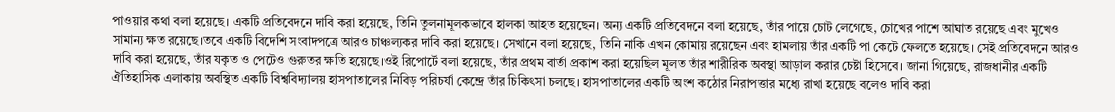পাওয়ার কথা বলা হয়েছে। একটি প্রতিবেদনে দাবি করা হয়েছে, তিনি তুলনামূলকভাবে হালকা আহত হয়েছেন। অন্য একটি প্রতিবেদনে বলা হয়েছে, তাঁর পায়ে চোট লেগেছে, চোখের পাশে আঘাত রয়েছে এবং মুখেও সামান্য ক্ষত রয়েছে।তবে একটি বিদেশি সংবাদপত্রে আরও চাঞ্চল্যকর দাবি করা হয়েছে। সেখানে বলা হয়েছে, তিনি নাকি এখন কোমায় রয়েছেন এবং হামলায় তাঁর একটি পা কেটে ফেলতে হয়েছে। সেই প্রতিবেদনে আরও দাবি করা হয়েছে, তাঁর যকৃত ও পেটেও গুরুতর ক্ষতি হয়েছে।ওই রিপোর্টে বলা হয়েছে, তাঁর প্রথম বার্তা প্রকাশ করা হয়েছিল মূলত তাঁর শারীরিক অবস্থা আড়াল করার চেষ্টা হিসেবে। জানা গিয়েছে, রাজধানীর একটি ঐতিহাসিক এলাকায় অবস্থিত একটি বিশ্ববিদ্যালয় হাসপাতালের নিবিড় পরিচর্যা কেন্দ্রে তাঁর চিকিৎসা চলছে। হাসপাতালের একটি অংশ কঠোর নিরাপত্তার মধ্যে রাখা হয়েছে বলেও দাবি করা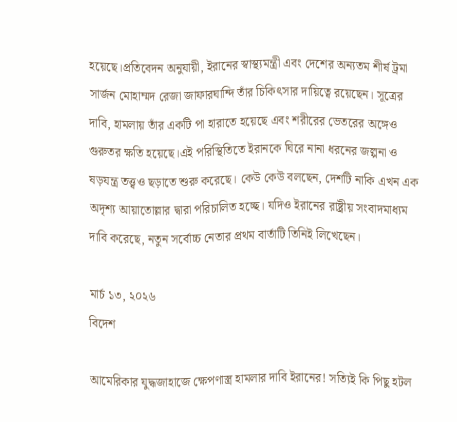হয়েছে।প্রতিবেদন অনুযায়ী, ইরানের স্বাস্থ্যমন্ত্রী এবং দেশের অন্যতম শীর্ষ ট্রমা সার্জন মোহাম্মদ রেজা জাফারঘান্দি তাঁর চিকিৎসার দায়িত্বে রয়েছেন। সূত্রের দাবি, হামলায় তাঁর একটি পা হারাতে হয়েছে এবং শরীরের ভেতরের অঙ্গেও গুরুতর ক্ষতি হয়েছে।এই পরিস্থিতিতে ইরানকে ঘিরে নানা ধরনের জল্পনা ও ষড়যন্ত্র তত্ত্বও ছড়াতে শুরু করেছে। কেউ কেউ বলছেন, দেশটি নাকি এখন এক অদৃশ্য আয়াতোল্লার দ্বারা পরিচালিত হচ্ছে। যদিও ইরানের রাষ্ট্রীয় সংবাদমাধ্যম দাবি করেছে, নতুন সর্বোচ্চ নেতার প্রথম বার্তাটি তিনিই লিখেছেন।

মার্চ ১৩, ২০২৬
বিদেশ

আমেরিকার যুদ্ধজাহাজে ক্ষেপণাস্ত্র হামলার দাবি ইরানের! সত্যিই কি পিছু হটল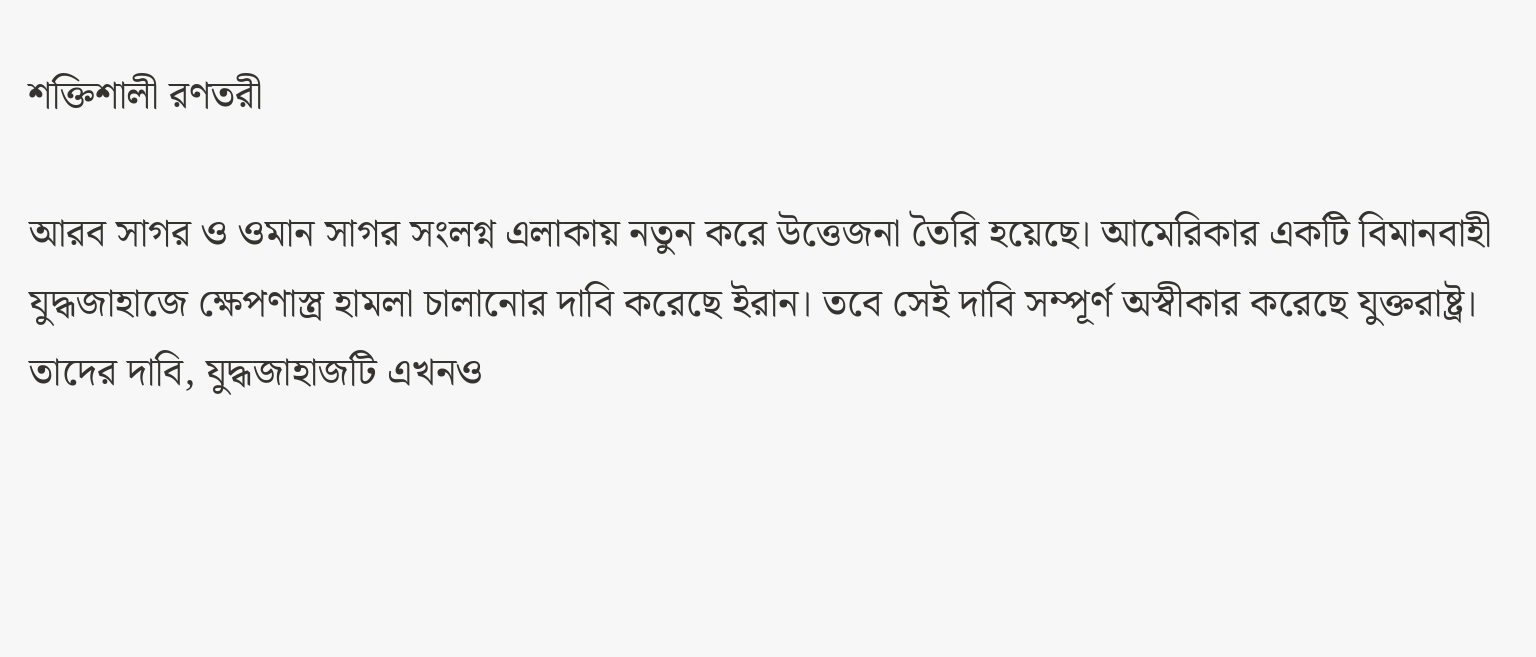শক্তিশালী রণতরী

আরব সাগর ও ওমান সাগর সংলগ্ন এলাকায় নতুন করে উত্তেজনা তৈরি হয়েছে। আমেরিকার একটি বিমানবাহী যুদ্ধজাহাজে ক্ষেপণাস্ত্র হামলা চালানোর দাবি করেছে ইরান। তবে সেই দাবি সম্পূর্ণ অস্বীকার করেছে যুক্তরাষ্ট্র। তাদের দাবি, যুদ্ধজাহাজটি এখনও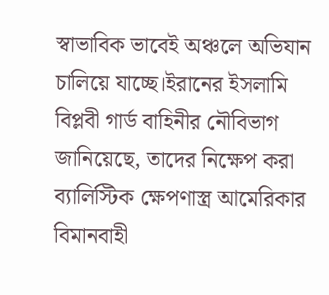স্বাভাবিক ভাবেই অঞ্চলে অভিযান চালিয়ে যাচ্ছে।ইরানের ইসলামি বিপ্লবী গার্ড বাহিনীর নৌবিভাগ জানিয়েছে, তাদের নিক্ষেপ করা ব্যালিস্টিক ক্ষেপণাস্ত্র আমেরিকার বিমানবাহী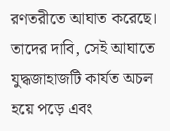রণতরীতে আঘাত করেছে। তাদের দাবি, সেই আঘাতে যুদ্ধজাহাজটি কার্যত অচল হয়ে পড়ে এবং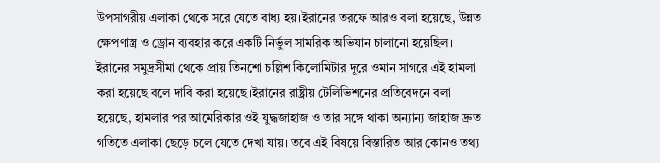উপসাগরীয় এলাকা থেকে সরে যেতে বাধ্য হয়।ইরানের তরফে আরও বলা হয়েছে, উন্নত ক্ষেপণাস্ত্র ও ড্রোন ব্যবহার করে একটি নির্ভুল সামরিক অভিযান চালানো হয়েছিল। ইরানের সমুদ্রসীমা থেকে প্রায় তিনশো চল্লিশ কিলোমিটার দূরে ওমান সাগরে এই হামলা করা হয়েছে বলে দাবি করা হয়েছে।ইরানের রাষ্ট্রীয় টেলিভিশনের প্রতিবেদনে বলা হয়েছে, হামলার পর আমেরিকার ওই যুদ্ধজাহাজ ও তার সঙ্গে থাকা অন্যান্য জাহাজ দ্রুত গতিতে এলাকা ছেড়ে চলে যেতে দেখা যায়। তবে এই বিষয়ে বিস্তারিত আর কোনও তথ্য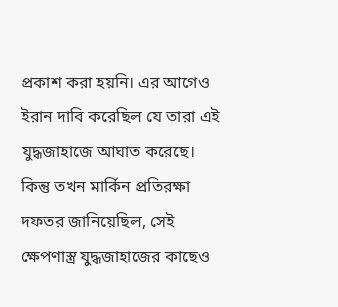প্রকাশ করা হয়নি। এর আগেও ইরান দাবি করেছিল যে তারা এই যুদ্ধজাহাজে আঘাত করেছে। কিন্তু তখন মার্কিন প্রতিরক্ষা দফতর জানিয়েছিল, সেই ক্ষেপণাস্ত্র যুদ্ধজাহাজের কাছেও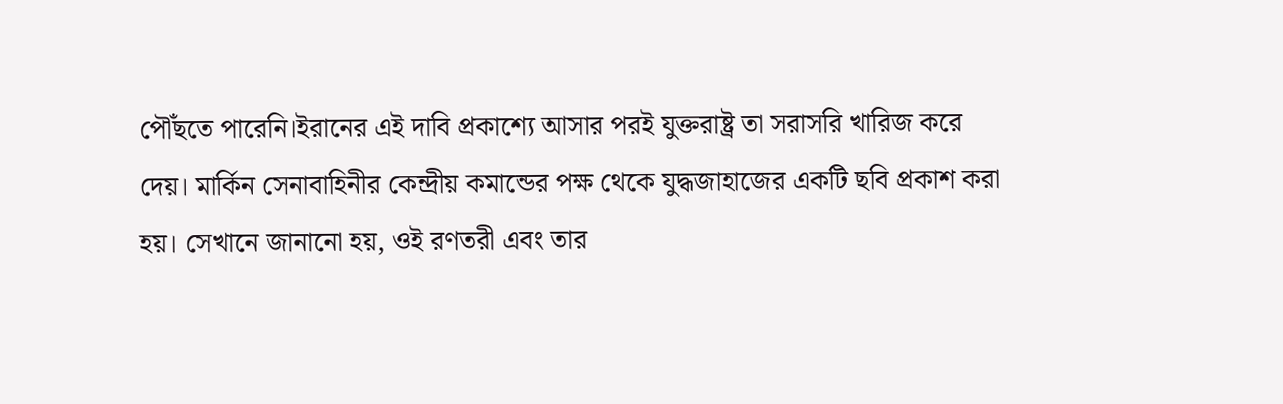পৌঁছতে পারেনি।ইরানের এই দাবি প্রকাশ্যে আসার পরই যুক্তরাষ্ট্র তা সরাসরি খারিজ করে দেয়। মার্কিন সেনাবাহিনীর কেন্দ্রীয় কমান্ডের পক্ষ থেকে যুদ্ধজাহাজের একটি ছবি প্রকাশ করা হয়। সেখানে জানানো হয়, ওই রণতরী এবং তার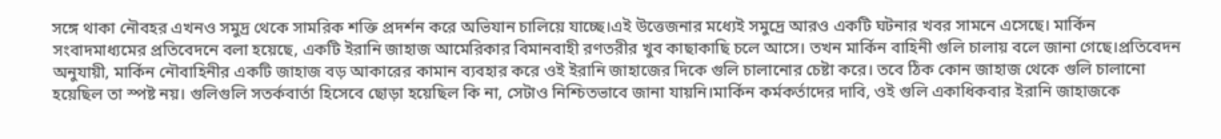সঙ্গে থাকা নৌবহর এখনও সমুদ্র থেকে সামরিক শক্তি প্রদর্শন করে অভিযান চালিয়ে যাচ্ছে।এই উত্তেজনার মধ্যেই সমুদ্রে আরও একটি ঘটনার খবর সামনে এসেছে। মার্কিন সংবাদমাধ্যমের প্রতিবেদনে বলা হয়েছে, একটি ইরানি জাহাজ আমেরিকার বিমানবাহী রণতরীর খুব কাছাকাছি চলে আসে। তখন মার্কিন বাহিনী গুলি চালায় বলে জানা গেছে।প্রতিবেদন অনুযায়ী, মার্কিন নৌবাহিনীর একটি জাহাজ বড় আকারের কামান ব্যবহার করে ওই ইরানি জাহাজের দিকে গুলি চালানোর চেষ্টা করে। তবে ঠিক কোন জাহাজ থেকে গুলি চালানো হয়েছিল তা স্পষ্ট নয়। গুলিগুলি সতর্কবার্তা হিসেবে ছোড়া হয়েছিল কি না, সেটাও নিশ্চিতভাবে জানা যায়নি।মার্কিন কর্মকর্তাদের দাবি, ওই গুলি একাধিকবার ইরানি জাহাজকে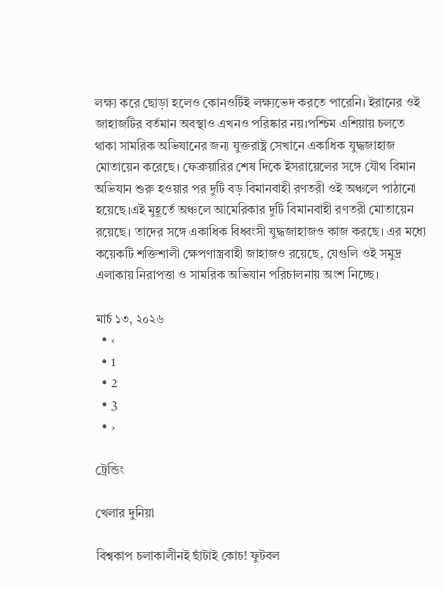লক্ষ্য করে ছোড়া হলেও কোনওটিই লক্ষ্যভেদ করতে পারেনি। ইরানের ওই জাহাজটির বর্তমান অবস্থাও এখনও পরিষ্কার নয়।পশ্চিম এশিয়ায় চলতে থাকা সামরিক অভিযানের জন্য যুক্তরাষ্ট্র সেখানে একাধিক যুদ্ধজাহাজ মোতায়েন করেছে। ফেব্রুয়ারির শেষ দিকে ইসরায়েলের সঙ্গে যৌথ বিমান অভিযান শুরু হওয়ার পর দুটি বড় বিমানবাহী রণতরী ওই অঞ্চলে পাঠানো হয়েছে।এই মুহূর্তে অঞ্চলে আমেরিকার দুটি বিমানবাহী রণতরী মোতায়েন রয়েছে। তাদের সঙ্গে একাধিক বিধ্বংসী যুদ্ধজাহাজও কাজ করছে। এর মধ্যে কয়েকটি শক্তিশালী ক্ষেপণাস্ত্রবাহী জাহাজও রয়েছে, যেগুলি ওই সমুদ্র এলাকায় নিরাপত্তা ও সামরিক অভিযান পরিচালনায় অংশ নিচ্ছে।

মার্চ ১৩, ২০২৬
  • ‹
  • 1
  • 2
  • 3
  • ›

ট্রেন্ডিং

খেলার দুনিয়া

বিশ্বকাপ চলাকালীনই ছাঁটাই কোচ! ফুটবল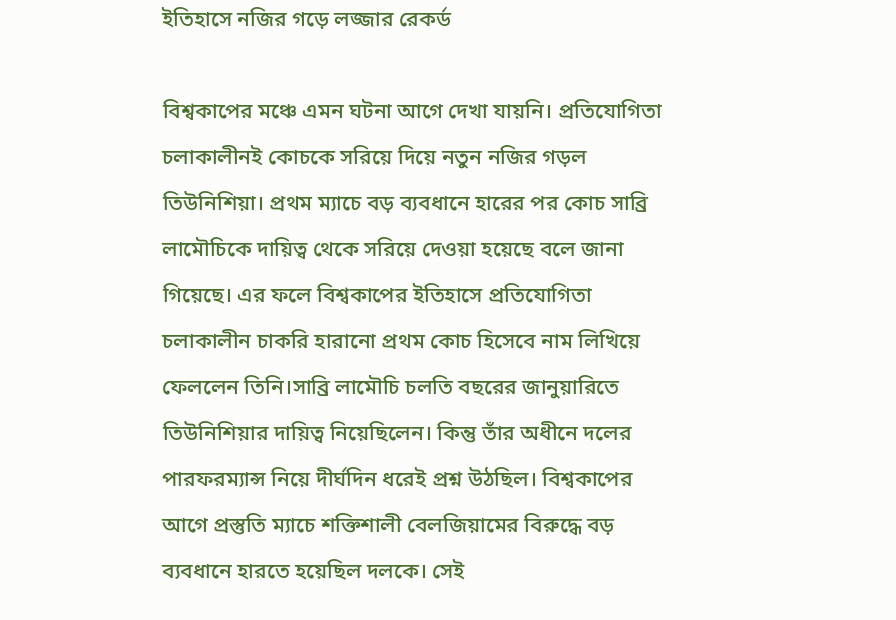ইতিহাসে নজির গড়ে লজ্জার রেকর্ড

বিশ্বকাপের মঞ্চে এমন ঘটনা আগে দেখা যায়নি। প্রতিযোগিতা চলাকালীনই কোচকে সরিয়ে দিয়ে নতুন নজির গড়ল তিউনিশিয়া। প্রথম ম্যাচে বড় ব্যবধানে হারের পর কোচ সাব্রি লামৌচিকে দায়িত্ব থেকে সরিয়ে দেওয়া হয়েছে বলে জানা গিয়েছে। এর ফলে বিশ্বকাপের ইতিহাসে প্রতিযোগিতা চলাকালীন চাকরি হারানো প্রথম কোচ হিসেবে নাম লিখিয়ে ফেললেন তিনি।সাব্রি লামৌচি চলতি বছরের জানুয়ারিতে তিউনিশিয়ার দায়িত্ব নিয়েছিলেন। কিন্তু তাঁর অধীনে দলের পারফরম্যান্স নিয়ে দীর্ঘদিন ধরেই প্রশ্ন উঠছিল। বিশ্বকাপের আগে প্রস্তুতি ম্যাচে শক্তিশালী বেলজিয়ামের বিরুদ্ধে বড় ব্যবধানে হারতে হয়েছিল দলকে। সেই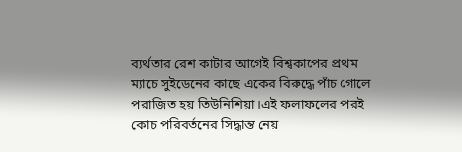ব্যর্থতার রেশ কাটার আগেই বিশ্বকাপের প্রথম ম্যাচে সুইডেনের কাছে একের বিরুদ্ধে পাঁচ গোলে পরাজিত হয় তিউনিশিয়া।এই ফলাফলের পরই কোচ পরিবর্তনের সিদ্ধান্ত নেয়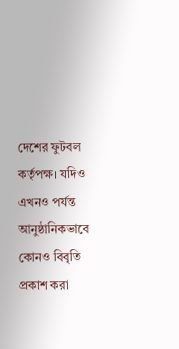দেশের ফুটবল কর্তৃপক্ষ। যদিও এখনও পর্যন্ত আনুষ্ঠানিকভাবে কোনও বিবৃতি প্রকাশ করা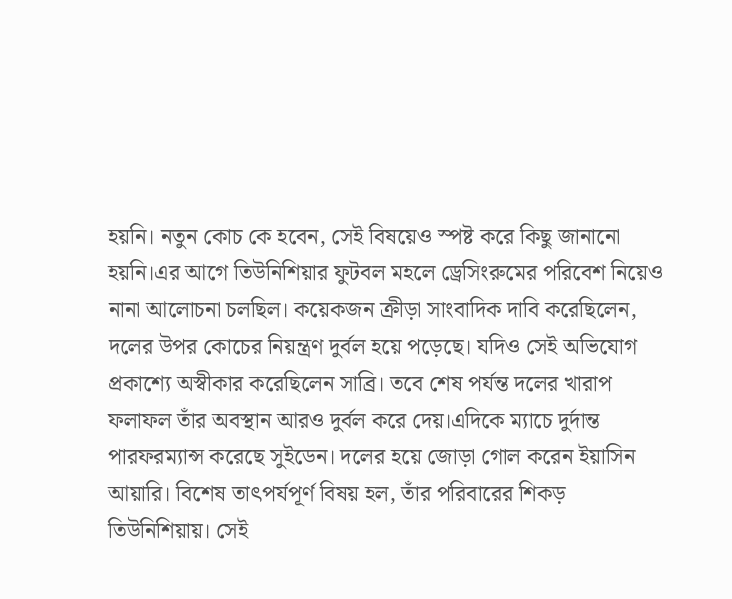হয়নি। নতুন কোচ কে হবেন, সেই বিষয়েও স্পষ্ট করে কিছু জানানো হয়নি।এর আগে তিউনিশিয়ার ফুটবল মহলে ড্রেসিংরুমের পরিবেশ নিয়েও নানা আলোচনা চলছিল। কয়েকজন ক্রীড়া সাংবাদিক দাবি করেছিলেন, দলের উপর কোচের নিয়ন্ত্রণ দুর্বল হয়ে পড়েছে। যদিও সেই অভিযোগ প্রকাশ্যে অস্বীকার করেছিলেন সাব্রি। তবে শেষ পর্যন্ত দলের খারাপ ফলাফল তাঁর অবস্থান আরও দুর্বল করে দেয়।এদিকে ম্যাচে দুর্দান্ত পারফরম্যান্স করেছে সুইডেন। দলের হয়ে জোড়া গোল করেন ইয়াসিন আয়ারি। বিশেষ তাৎপর্যপূর্ণ বিষয় হল, তাঁর পরিবারের শিকড় তিউনিশিয়ায়। সেই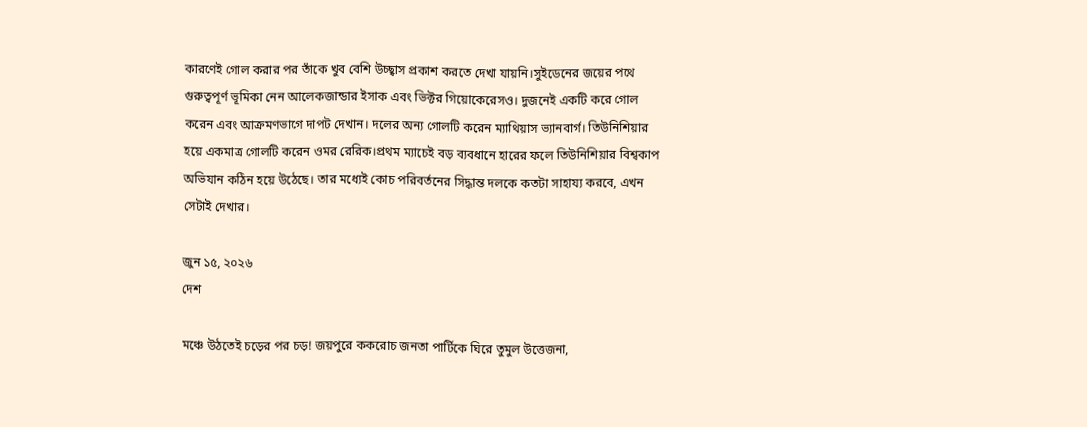কারণেই গোল করার পর তাঁকে খুব বেশি উচ্ছ্বাস প্রকাশ করতে দেখা যায়নি।সুইডেনের জয়ের পথে গুরুত্বপূর্ণ ভূমিকা নেন আলেকজান্ডার ইসাক এবং ভিক্টর গিয়োকেরেসও। দুজনেই একটি করে গোল করেন এবং আক্রমণভাগে দাপট দেখান। দলের অন্য গোলটি করেন ম্যাথিয়াস ভ্যানবার্গ। তিউনিশিয়ার হয়ে একমাত্র গোলটি করেন ওমর রেরিক।প্রথম ম্যাচেই বড় ব্যবধানে হারের ফলে তিউনিশিয়ার বিশ্বকাপ অভিযান কঠিন হয়ে উঠেছে। তার মধ্যেই কোচ পরিবর্তনের সিদ্ধান্ত দলকে কতটা সাহায্য করবে, এখন সেটাই দেখার।

জুন ১৫, ২০২৬
দেশ

মঞ্চে উঠতেই চড়ের পর চড়! জয়পুরে ককরোচ জনতা পার্টিকে ঘিরে তুমুল উত্তেজনা,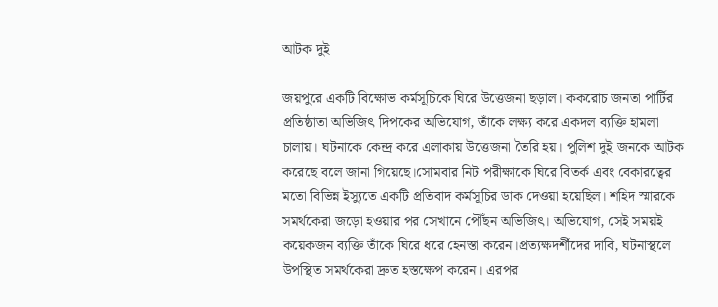আটক দুই

জয়পুরে একটি বিক্ষোভ কর্মসূচিকে ঘিরে উত্তেজনা ছড়াল। ককরোচ জনতা পার্টির প্রতিষ্ঠাতা অভিজিৎ দিপকের অভিযোগ, তাঁকে লক্ষ্য করে একদল ব্যক্তি হামলা চালায়। ঘটনাকে কেন্দ্র করে এলাকায় উত্তেজনা তৈরি হয়। পুলিশ দুই জনকে আটক করেছে বলে জানা গিয়েছে।সোমবার নিট পরীক্ষাকে ঘিরে বিতর্ক এবং বেকারত্বের মতো বিভিন্ন ইস্যুতে একটি প্রতিবাদ কর্মসূচির ডাক দেওয়া হয়েছিল। শহিদ স্মারকে সমর্থকেরা জড়ো হওয়ার পর সেখানে পৌঁছন অভিজিৎ। অভিযোগ, সেই সময়ই কয়েকজন ব্যক্তি তাঁকে ঘিরে ধরে হেনস্তা করেন।প্রত্যক্ষদর্শীদের দাবি, ঘটনাস্থলে উপস্থিত সমর্থকেরা দ্রুত হস্তক্ষেপ করেন। এরপর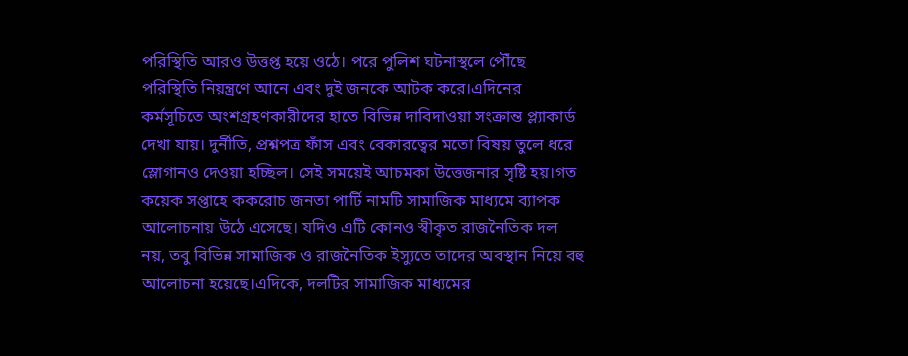পরিস্থিতি আরও উত্তপ্ত হয়ে ওঠে। পরে পুলিশ ঘটনাস্থলে পৌঁছে পরিস্থিতি নিয়ন্ত্রণে আনে এবং দুই জনকে আটক করে।এদিনের কর্মসূচিতে অংশগ্রহণকারীদের হাতে বিভিন্ন দাবিদাওয়া সংক্রান্ত প্ল্যাকার্ড দেখা যায়। দুর্নীতি, প্রশ্নপত্র ফাঁস এবং বেকারত্বের মতো বিষয় তুলে ধরে স্লোগানও দেওয়া হচ্ছিল। সেই সময়েই আচমকা উত্তেজনার সৃষ্টি হয়।গত কয়েক সপ্তাহে ককরোচ জনতা পার্টি নামটি সামাজিক মাধ্যমে ব্যাপক আলোচনায় উঠে এসেছে। যদিও এটি কোনও স্বীকৃত রাজনৈতিক দল নয়, তবু বিভিন্ন সামাজিক ও রাজনৈতিক ইস্যুতে তাদের অবস্থান নিয়ে বহু আলোচনা হয়েছে।এদিকে, দলটির সামাজিক মাধ্যমের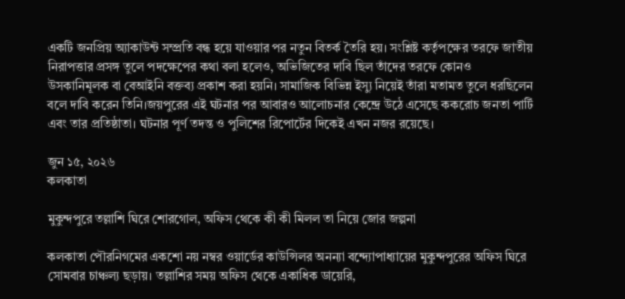একটি জনপ্রিয় অ্যাকাউন্ট সম্প্রতি বন্ধ হয়ে যাওয়ার পর নতুন বিতর্ক তৈরি হয়। সংশ্লিষ্ট কর্তৃপক্ষের তরফে জাতীয় নিরাপত্তার প্রসঙ্গ তুলে পদক্ষেপের কথা বলা হলেও, অভিজিতের দাবি ছিল তাঁদের তরফে কোনও উসকানিমূলক বা বেআইনি বক্তব্য প্রকাশ করা হয়নি। সামাজিক বিভিন্ন ইস্যু নিয়েই তাঁরা মতামত তুলে ধরছিলেন বলে দাবি করেন তিনি।জয়পুরের এই ঘটনার পর আবারও আলোচনার কেন্দ্রে উঠে এসেছে ককরোচ জনতা পার্টি এবং তার প্রতিষ্ঠাতা। ঘটনার পূর্ণ তদন্ত ও পুলিশের রিপোর্টের দিকেই এখন নজর রয়েছে।

জুন ১৫, ২০২৬
কলকাতা

মুকুন্দপুরে তল্লাশি ঘিরে শোরগোল, অফিস থেকে কী কী মিলল তা নিয়ে জোর জল্পনা

কলকাতা পৌরনিগমের একশো নয় নম্বর ওয়ার্ডের কাউন্সিলর অনন্যা বন্দ্যোপাধ্যায়ের মুকুন্দপুরের অফিস ঘিরে সোমবার চাঞ্চল্য ছড়ায়। তল্লাশির সময় অফিস থেকে একাধিক ডায়েরি,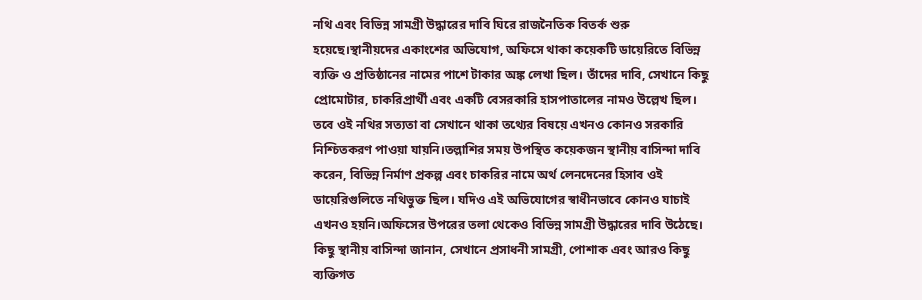নথি এবং বিভিন্ন সামগ্রী উদ্ধারের দাবি ঘিরে রাজনৈতিক বিতর্ক শুরু হয়েছে।স্থানীয়দের একাংশের অভিযোগ, অফিসে থাকা কয়েকটি ডায়েরিতে বিভিন্ন ব্যক্তি ও প্রতিষ্ঠানের নামের পাশে টাকার অঙ্ক লেখা ছিল। তাঁদের দাবি, সেখানে কিছু প্রোমোটার, চাকরিপ্রার্থী এবং একটি বেসরকারি হাসপাতালের নামও উল্লেখ ছিল। তবে ওই নথির সত্যতা বা সেখানে থাকা তথ্যের বিষয়ে এখনও কোনও সরকারি নিশ্চিতকরণ পাওয়া যায়নি।তল্লাশির সময় উপস্থিত কয়েকজন স্থানীয় বাসিন্দা দাবি করেন, বিভিন্ন নির্মাণ প্রকল্প এবং চাকরির নামে অর্থ লেনদেনের হিসাব ওই ডায়েরিগুলিতে নথিভুক্ত ছিল। যদিও এই অভিযোগের স্বাধীনভাবে কোনও যাচাই এখনও হয়নি।অফিসের উপরের তলা থেকেও বিভিন্ন সামগ্রী উদ্ধারের দাবি উঠেছে। কিছু স্থানীয় বাসিন্দা জানান, সেখানে প্রসাধনী সামগ্রী, পোশাক এবং আরও কিছু ব্যক্তিগত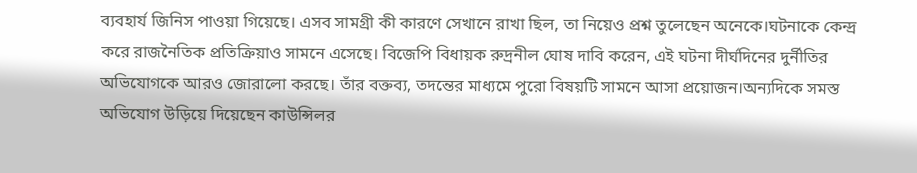ব্যবহার্য জিনিস পাওয়া গিয়েছে। এসব সামগ্রী কী কারণে সেখানে রাখা ছিল, তা নিয়েও প্রশ্ন তুলেছেন অনেকে।ঘটনাকে কেন্দ্র করে রাজনৈতিক প্রতিক্রিয়াও সামনে এসেছে। বিজেপি বিধায়ক রুদ্রনীল ঘোষ দাবি করেন, এই ঘটনা দীর্ঘদিনের দুর্নীতির অভিযোগকে আরও জোরালো করছে। তাঁর বক্তব্য, তদন্তের মাধ্যমে পুরো বিষয়টি সামনে আসা প্রয়োজন।অন্যদিকে সমস্ত অভিযোগ উড়িয়ে দিয়েছেন কাউন্সিলর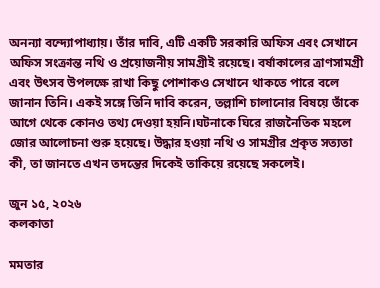অনন্যা বন্দ্যোপাধ্যায়। তাঁর দাবি, এটি একটি সরকারি অফিস এবং সেখানে অফিস সংক্রান্ত নথি ও প্রয়োজনীয় সামগ্রীই রয়েছে। বর্ষাকালের ত্রাণসামগ্রী এবং উৎসব উপলক্ষে রাখা কিছু পোশাকও সেখানে থাকতে পারে বলে জানান তিনি। একই সঙ্গে তিনি দাবি করেন, তল্লাশি চালানোর বিষয়ে তাঁকে আগে থেকে কোনও তথ্য দেওয়া হয়নি।ঘটনাকে ঘিরে রাজনৈতিক মহলে জোর আলোচনা শুরু হয়েছে। উদ্ধার হওয়া নথি ও সামগ্রীর প্রকৃত সত্যতা কী, তা জানতে এখন তদন্তের দিকেই তাকিয়ে রয়েছে সকলেই।

জুন ১৫, ২০২৬
কলকাতা

মমতার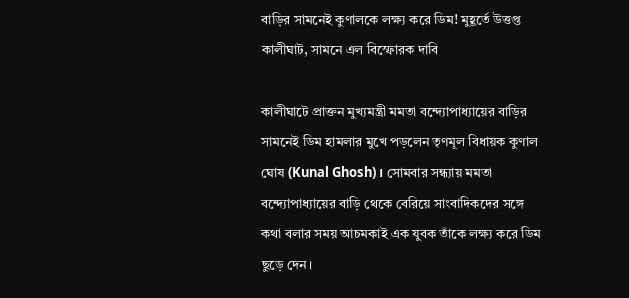বাড়ির সামনেই কুণালকে লক্ষ্য করে ডিম! মুহূর্তে উত্তপ্ত কালীঘাট, সামনে এল বিস্ফোরক দাবি

কালীঘাটে প্রাক্তন মুখ্যমন্ত্রী মমতা বন্দ্যোপাধ্যায়ের বাড়ির সামনেই ডিম হামলার মুখে পড়লেন তৃণমূল বিধায়ক কুণাল ঘোষ (Kunal Ghosh)। সোমবার সন্ধ্যায় মমতা বন্দ্যোপাধ্যায়ের বাড়ি থেকে বেরিয়ে সাংবাদিকদের সঙ্গে কথা বলার সময় আচমকাই এক যুবক তাঁকে লক্ষ্য করে ডিম ছুড়ে দেন।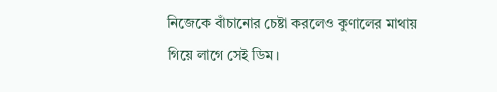নিজেকে বাঁচানোর চেষ্টা করলেও কুণালের মাথায় গিয়ে লাগে সেই ডিম।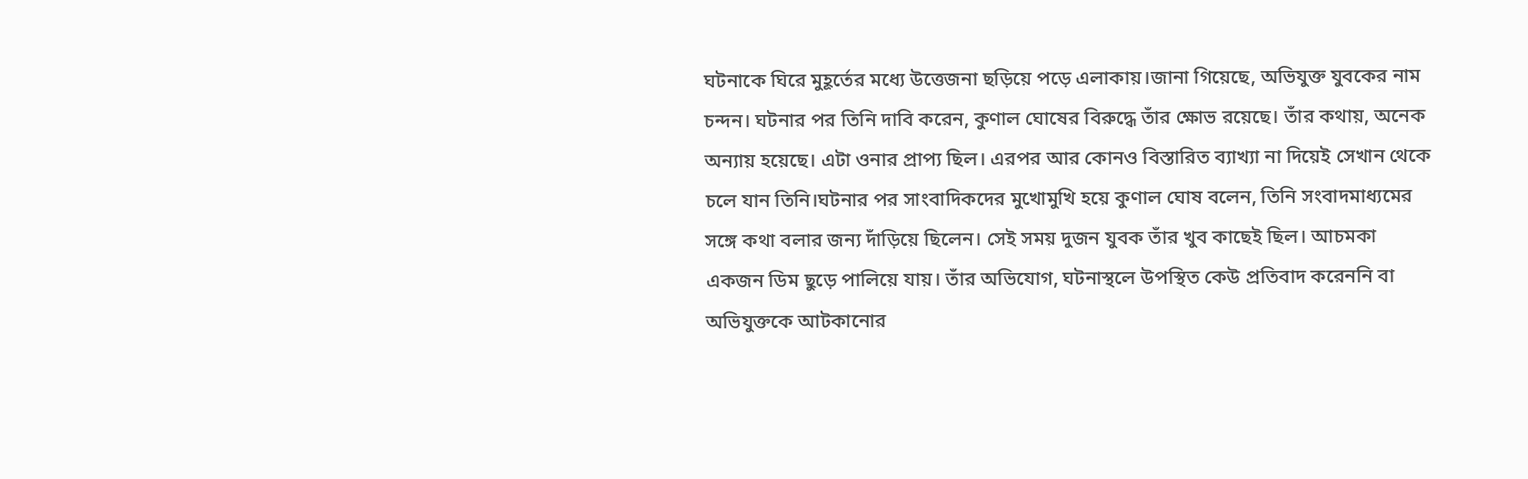ঘটনাকে ঘিরে মুহূর্তের মধ্যে উত্তেজনা ছড়িয়ে পড়ে এলাকায়।জানা গিয়েছে, অভিযুক্ত যুবকের নাম চন্দন। ঘটনার পর তিনি দাবি করেন, কুণাল ঘোষের বিরুদ্ধে তাঁর ক্ষোভ রয়েছে। তাঁর কথায়, অনেক অন্যায় হয়েছে। এটা ওনার প্রাপ্য ছিল। এরপর আর কোনও বিস্তারিত ব্যাখ্যা না দিয়েই সেখান থেকে চলে যান তিনি।ঘটনার পর সাংবাদিকদের মুখোমুখি হয়ে কুণাল ঘোষ বলেন, তিনি সংবাদমাধ্যমের সঙ্গে কথা বলার জন্য দাঁড়িয়ে ছিলেন। সেই সময় দুজন যুবক তাঁর খুব কাছেই ছিল। আচমকা একজন ডিম ছুড়ে পালিয়ে যায়। তাঁর অভিযোগ, ঘটনাস্থলে উপস্থিত কেউ প্রতিবাদ করেননি বা অভিযুক্তকে আটকানোর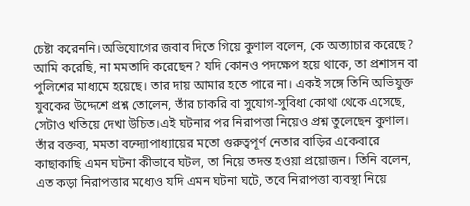চেষ্টা করেননি।অভিযোগের জবাব দিতে গিয়ে কুণাল বলেন, কে অত্যাচার করেছে? আমি করেছি, না মমতাদি করেছেন? যদি কোনও পদক্ষেপ হয়ে থাকে, তা প্রশাসন বা পুলিশের মাধ্যমে হয়েছে। তার দায় আমার হতে পারে না। একই সঙ্গে তিনি অভিযুক্ত যুবকের উদ্দেশে প্রশ্ন তোলেন, তাঁর চাকরি বা সুযোগ-সুবিধা কোথা থেকে এসেছে, সেটাও খতিয়ে দেখা উচিত।এই ঘটনার পর নিরাপত্তা নিয়েও প্রশ্ন তুলেছেন কুণাল। তাঁর বক্তব্য, মমতা বন্দ্যোপাধ্যায়ের মতো গুরুত্বপূর্ণ নেতার বাড়ির একেবারে কাছাকাছি এমন ঘটনা কীভাবে ঘটল, তা নিয়ে তদন্ত হওয়া প্রয়োজন। তিনি বলেন, এত কড়া নিরাপত্তার মধ্যেও যদি এমন ঘটনা ঘটে, তবে নিরাপত্তা ব্যবস্থা নিয়ে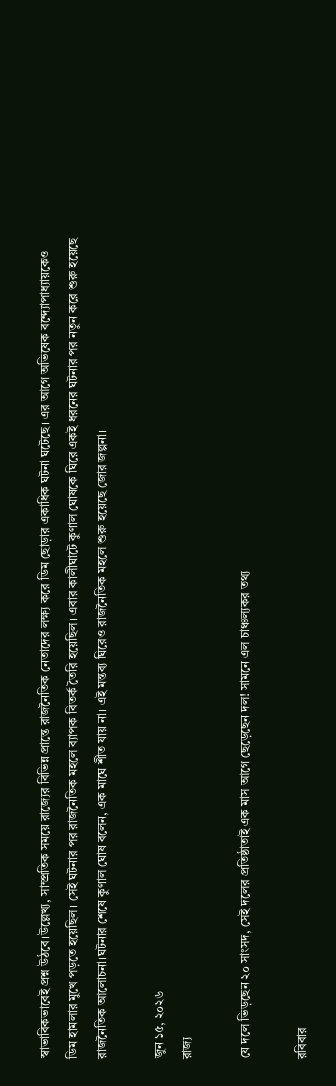স্বাভাবিকভাবেই প্রশ্ন উঠবে।উল্লেখ্য, সাম্প্রতিক সময়ে রাজ্যের বিভিন্ন প্রান্তে রাজনৈতিক নেতাদের লক্ষ্য করে ডিম ছোড়ার একাধিক ঘটনা ঘটেছে। এর আগে অভিষেক বন্দ্যোপাধ্যায়কেও ডিম হামলার মুখে পড়তে হয়েছিল। সেই ঘটনার পর রাজনৈতিক মহলে ব্যাপক বিতর্ক তৈরি হয়েছিল। এবার কালীঘাটে কুণাল ঘোষকে ঘিরে একই ধরনের ঘটনার পর নতুন করে শুরু হয়েছে রাজনৈতিক আলোচনা।ঘটনার শেষে কুণাল ঘোষ বলেন, এক মাঘে শীত যায় না। এই মন্তব্য ঘিরেও রাজনৈতিক মহলে শুরু হয়েছে জোর জল্পনা।

জুন ১৫, ২০২৬
রাজ্য

যে দলে ভিড়ছেন ২০ সাংসদ, সেই দলের প্রতিষ্ঠাতাই এক মাস আগে ছেড়েছেন দল! সামনে এল চাঞ্চল্যকর তথ্য

রবিবার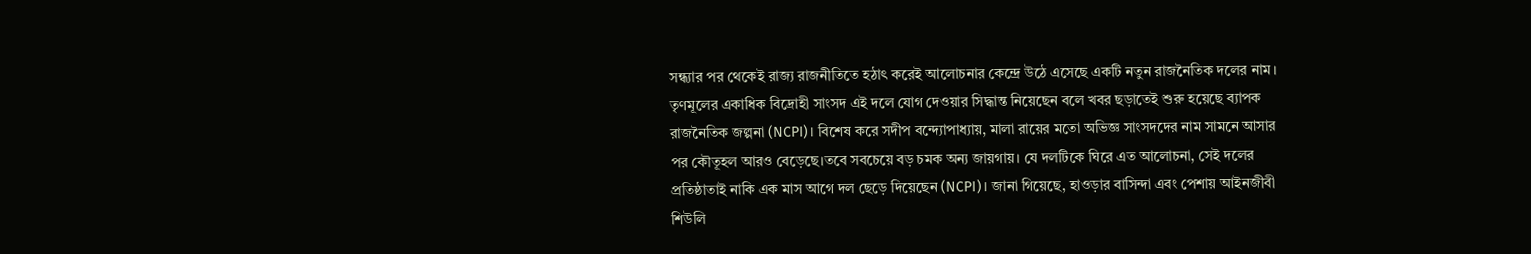সন্ধ্যার পর থেকেই রাজ্য রাজনীতিতে হঠাৎ করেই আলোচনার কেন্দ্রে উঠে এসেছে একটি নতুন রাজনৈতিক দলের নাম। তৃণমূলের একাধিক বিদ্রোহী সাংসদ এই দলে যোগ দেওয়ার সিদ্ধান্ত নিয়েছেন বলে খবর ছড়াতেই শুরু হয়েছে ব্যাপক রাজনৈতিক জল্পনা (NCPI)। বিশেষ করে সদীপ বন্দ্যোপাধ্যায়, মালা রায়ের মতো অভিজ্ঞ সাংসদদের নাম সামনে আসার পর কৌতূহল আরও বেড়েছে।তবে সবচেয়ে বড় চমক অন্য জায়গায়। যে দলটিকে ঘিরে এত আলোচনা, সেই দলের প্রতিষ্ঠাতাই নাকি এক মাস আগে দল ছেড়ে দিয়েছেন (NCPI)। জানা গিয়েছে, হাওড়ার বাসিন্দা এবং পেশায় আইনজীবী শিউলি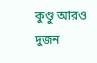কুণ্ডু আরও দুজন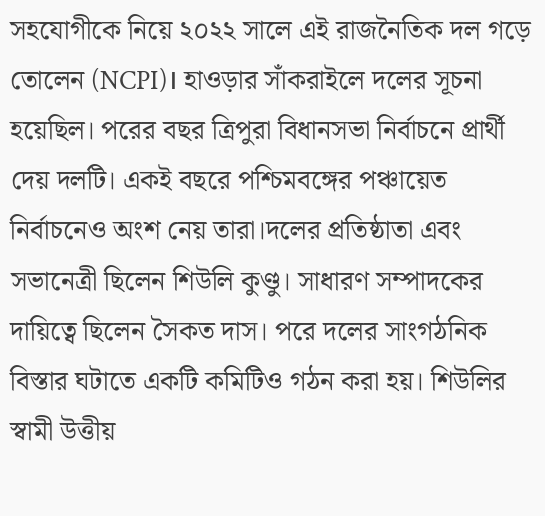সহযোগীকে নিয়ে ২০২২ সালে এই রাজনৈতিক দল গড়ে তোলেন (NCPI)। হাওড়ার সাঁকরাইলে দলের সূচনা হয়েছিল। পরের বছর ত্রিপুরা বিধানসভা নির্বাচনে প্রার্থী দেয় দলটি। একই বছরে পশ্চিমবঙ্গের পঞ্চায়েত নির্বাচনেও অংশ নেয় তারা।দলের প্রতিষ্ঠাতা এবং সভানেত্রী ছিলেন শিউলি কুণ্ডু। সাধারণ সম্পাদকের দায়িত্বে ছিলেন সৈকত দাস। পরে দলের সাংগঠনিক বিস্তার ঘটাতে একটি কমিটিও গঠন করা হয়। শিউলির স্বামী উত্তীয়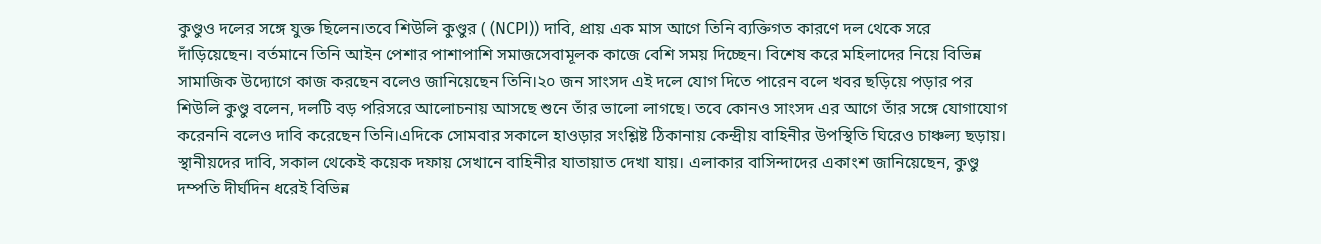কুণ্ডুও দলের সঙ্গে যুক্ত ছিলেন।তবে শিউলি কুণ্ডুর ( (NCPI)) দাবি, প্রায় এক মাস আগে তিনি ব্যক্তিগত কারণে দল থেকে সরে দাঁড়িয়েছেন। বর্তমানে তিনি আইন পেশার পাশাপাশি সমাজসেবামূলক কাজে বেশি সময় দিচ্ছেন। বিশেষ করে মহিলাদের নিয়ে বিভিন্ন সামাজিক উদ্যোগে কাজ করছেন বলেও জানিয়েছেন তিনি।২০ জন সাংসদ এই দলে যোগ দিতে পারেন বলে খবর ছড়িয়ে পড়ার পর শিউলি কুণ্ডু বলেন, দলটি বড় পরিসরে আলোচনায় আসছে শুনে তাঁর ভালো লাগছে। তবে কোনও সাংসদ এর আগে তাঁর সঙ্গে যোগাযোগ করেননি বলেও দাবি করেছেন তিনি।এদিকে সোমবার সকালে হাওড়ার সংশ্লিষ্ট ঠিকানায় কেন্দ্রীয় বাহিনীর উপস্থিতি ঘিরেও চাঞ্চল্য ছড়ায়। স্থানীয়দের দাবি, সকাল থেকেই কয়েক দফায় সেখানে বাহিনীর যাতায়াত দেখা যায়। এলাকার বাসিন্দাদের একাংশ জানিয়েছেন, কুণ্ডু দম্পতি দীর্ঘদিন ধরেই বিভিন্ন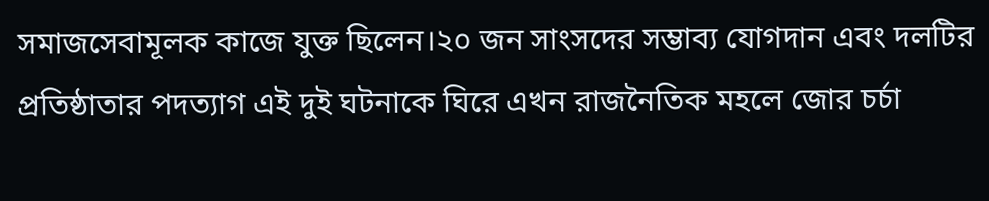সমাজসেবামূলক কাজে যুক্ত ছিলেন।২০ জন সাংসদের সম্ভাব্য যোগদান এবং দলটির প্রতিষ্ঠাতার পদত্যাগ এই দুই ঘটনাকে ঘিরে এখন রাজনৈতিক মহলে জোর চর্চা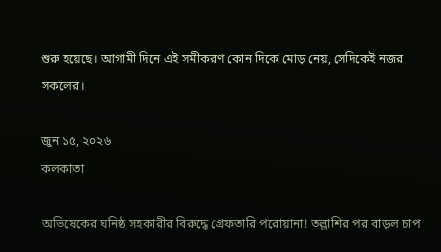শুরু হয়েছে। আগামী দিনে এই সমীকরণ কোন দিকে মোড় নেয়, সেদিকেই নজর সকলের।

জুন ১৫, ২০২৬
কলকাতা

অভিষেকের ঘনিষ্ঠ সহকারীর বিরুদ্ধে গ্রেফতারি পরোয়ানা! তল্লাশির পর বাড়ল চাপ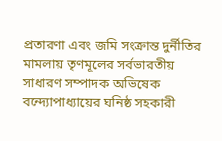প্রতারণা এবং জমি সংক্রান্ত দুর্নীতির মামলায় তৃণমূলের সর্বভারতীয় সাধারণ সম্পাদক অভিষেক বন্দ্যোপাধ্যায়ের ঘনিষ্ঠ সহকারী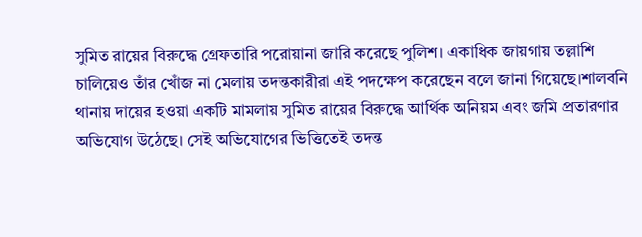সুমিত রায়ের বিরুদ্ধে গ্রেফতারি পরোয়ানা জারি করেছে পুলিশ। একাধিক জায়গায় তল্লাশি চালিয়েও তাঁর খোঁজ না মেলায় তদন্তকারীরা এই পদক্ষেপ করেছেন বলে জানা গিয়েছে।শালবনি থানায় দায়ের হওয়া একটি মামলায় সুমিত রায়ের বিরুদ্ধে আর্থিক অনিয়ম এবং জমি প্রতারণার অভিযোগ উঠেছে। সেই অভিযোগের ভিত্তিতেই তদন্ত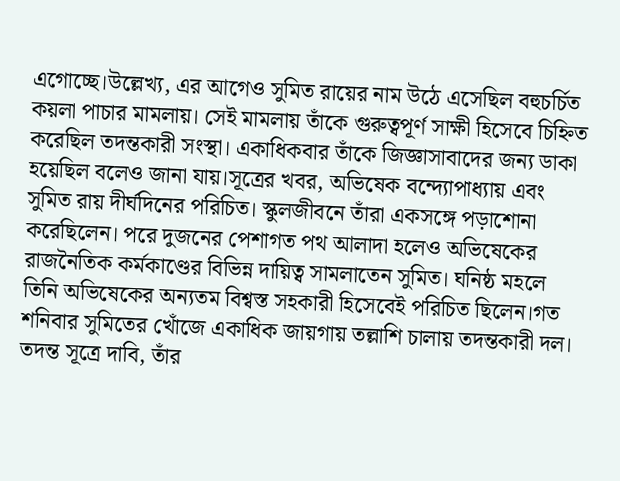এগোচ্ছে।উল্লেখ্য, এর আগেও সুমিত রায়ের নাম উঠে এসেছিল বহুচর্চিত কয়লা পাচার মামলায়। সেই মামলায় তাঁকে গুরুত্বপূর্ণ সাক্ষী হিসেবে চিহ্নিত করেছিল তদন্তকারী সংস্থা। একাধিকবার তাঁকে জিজ্ঞাসাবাদের জন্য ডাকা হয়েছিল বলেও জানা যায়।সূত্রের খবর, অভিষেক বন্দ্যোপাধ্যায় এবং সুমিত রায় দীর্ঘদিনের পরিচিত। স্কুলজীবনে তাঁরা একসঙ্গে পড়াশোনা করেছিলেন। পরে দুজনের পেশাগত পথ আলাদা হলেও অভিষেকের রাজনৈতিক কর্মকাণ্ডের বিভিন্ন দায়িত্ব সামলাতেন সুমিত। ঘনিষ্ঠ মহলে তিনি অভিষেকের অন্যতম বিশ্বস্ত সহকারী হিসেবেই পরিচিত ছিলেন।গত শনিবার সুমিতের খোঁজে একাধিক জায়গায় তল্লাশি চালায় তদন্তকারী দল। তদন্ত সূত্রে দাবি, তাঁর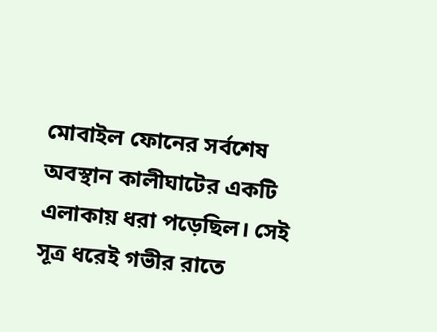মোবাইল ফোনের সর্বশেষ অবস্থান কালীঘাটের একটি এলাকায় ধরা পড়েছিল। সেই সূত্র ধরেই গভীর রাতে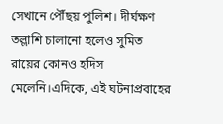সেখানে পৌঁছয় পুলিশ। দীর্ঘক্ষণ তল্লাশি চালানো হলেও সুমিত রায়ের কোনও হদিস মেলেনি।এদিকে, এই ঘটনাপ্রবাহের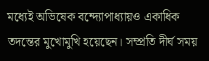মধ্যেই অভিষেক বন্দ্যোপাধ্যায়ও একাধিক তদন্তের মুখোমুখি হয়েছেন। সম্প্রতি দীর্ঘ সময়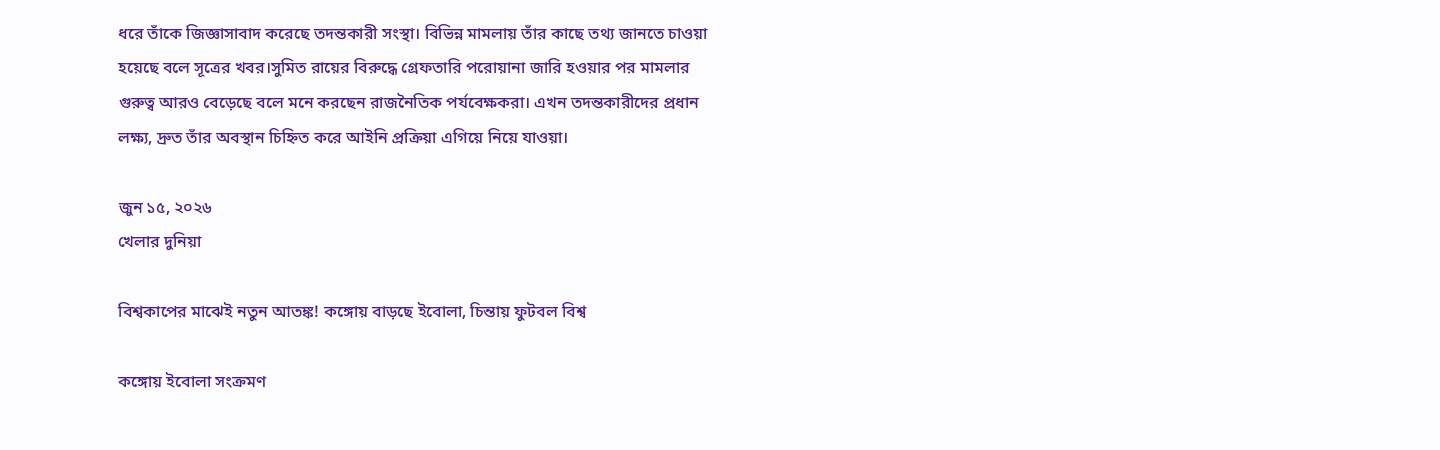ধরে তাঁকে জিজ্ঞাসাবাদ করেছে তদন্তকারী সংস্থা। বিভিন্ন মামলায় তাঁর কাছে তথ্য জানতে চাওয়া হয়েছে বলে সূত্রের খবর।সুমিত রায়ের বিরুদ্ধে গ্রেফতারি পরোয়ানা জারি হওয়ার পর মামলার গুরুত্ব আরও বেড়েছে বলে মনে করছেন রাজনৈতিক পর্যবেক্ষকরা। এখন তদন্তকারীদের প্রধান লক্ষ্য, দ্রুত তাঁর অবস্থান চিহ্নিত করে আইনি প্রক্রিয়া এগিয়ে নিয়ে যাওয়া।

জুন ১৫, ২০২৬
খেলার দুনিয়া

বিশ্বকাপের মাঝেই নতুন আতঙ্ক! কঙ্গোয় বাড়ছে ইবোলা, চিন্তায় ফুটবল বিশ্ব

কঙ্গোয় ইবোলা সংক্রমণ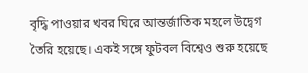বৃদ্ধি পাওয়ার খবর ঘিরে আন্তর্জাতিক মহলে উদ্বেগ তৈরি হয়েছে। একই সঙ্গে ফুটবল বিশ্বেও শুরু হয়েছে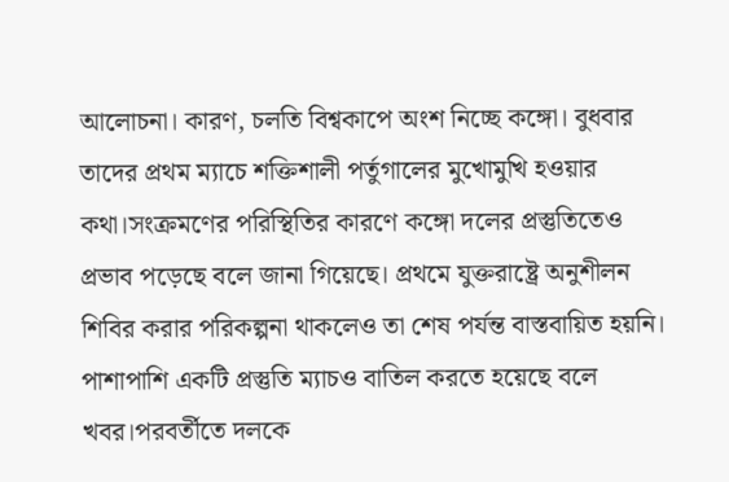আলোচনা। কারণ, চলতি বিশ্বকাপে অংশ নিচ্ছে কঙ্গো। বুধবার তাদের প্রথম ম্যাচে শক্তিশালী পর্তুগালের মুখোমুখি হওয়ার কথা।সংক্রমণের পরিস্থিতির কারণে কঙ্গো দলের প্রস্তুতিতেও প্রভাব পড়েছে বলে জানা গিয়েছে। প্রথমে যুক্তরাষ্ট্রে অনুশীলন শিবির করার পরিকল্পনা থাকলেও তা শেষ পর্যন্ত বাস্তবায়িত হয়নি। পাশাপাশি একটি প্রস্তুতি ম্যাচও বাতিল করতে হয়েছে বলে খবর।পরবর্তীতে দলকে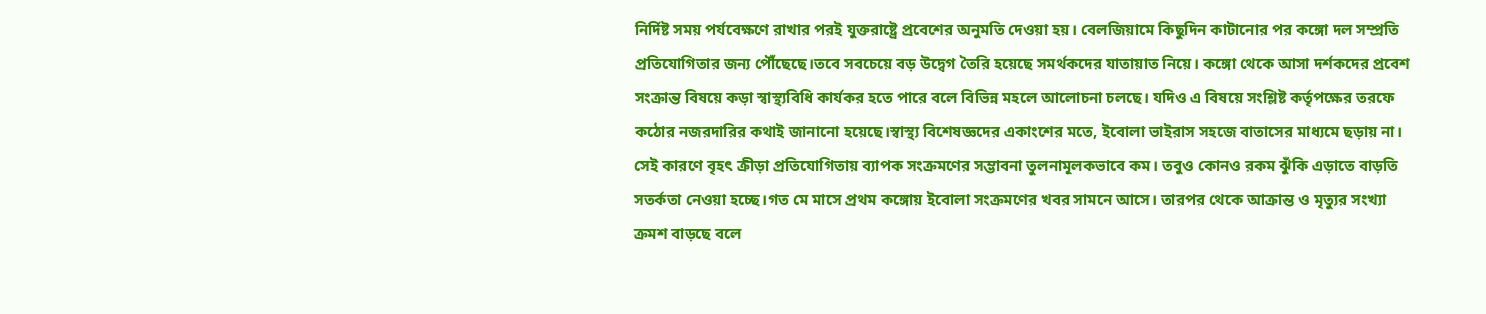নির্দিষ্ট সময় পর্যবেক্ষণে রাখার পরই যুক্তরাষ্ট্রে প্রবেশের অনুমতি দেওয়া হয়। বেলজিয়ামে কিছুদিন কাটানোর পর কঙ্গো দল সম্প্রতি প্রতিযোগিতার জন্য পৌঁছেছে।তবে সবচেয়ে বড় উদ্বেগ তৈরি হয়েছে সমর্থকদের যাতায়াত নিয়ে। কঙ্গো থেকে আসা দর্শকদের প্রবেশ সংক্রান্ত বিষয়ে কড়া স্বাস্থ্যবিধি কার্যকর হতে পারে বলে বিভিন্ন মহলে আলোচনা চলছে। যদিও এ বিষয়ে সংশ্লিষ্ট কর্তৃপক্ষের তরফে কঠোর নজরদারির কথাই জানানো হয়েছে।স্বাস্থ্য বিশেষজ্ঞদের একাংশের মতে, ইবোলা ভাইরাস সহজে বাতাসের মাধ্যমে ছড়ায় না। সেই কারণে বৃহৎ ক্রীড়া প্রতিযোগিতায় ব্যাপক সংক্রমণের সম্ভাবনা তুলনামূলকভাবে কম। তবুও কোনও রকম ঝুঁকি এড়াতে বাড়তি সতর্কতা নেওয়া হচ্ছে।গত মে মাসে প্রথম কঙ্গোয় ইবোলা সংক্রমণের খবর সামনে আসে। তারপর থেকে আক্রান্ত ও মৃত্যুর সংখ্যা ক্রমশ বাড়ছে বলে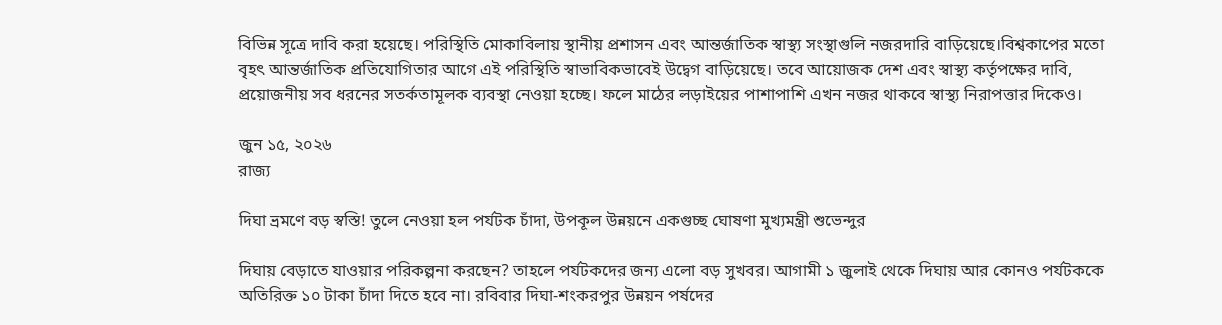বিভিন্ন সূত্রে দাবি করা হয়েছে। পরিস্থিতি মোকাবিলায় স্থানীয় প্রশাসন এবং আন্তর্জাতিক স্বাস্থ্য সংস্থাগুলি নজরদারি বাড়িয়েছে।বিশ্বকাপের মতো বৃহৎ আন্তর্জাতিক প্রতিযোগিতার আগে এই পরিস্থিতি স্বাভাবিকভাবেই উদ্বেগ বাড়িয়েছে। তবে আয়োজক দেশ এবং স্বাস্থ্য কর্তৃপক্ষের দাবি, প্রয়োজনীয় সব ধরনের সতর্কতামূলক ব্যবস্থা নেওয়া হচ্ছে। ফলে মাঠের লড়াইয়ের পাশাপাশি এখন নজর থাকবে স্বাস্থ্য নিরাপত্তার দিকেও।

জুন ১৫, ২০২৬
রাজ্য

দিঘা ভ্রমণে বড় স্বস্তি! তুলে নেওয়া হল পর্যটক চাঁদা, উপকূল উন্নয়নে একগুচ্ছ ঘোষণা মুখ্যমন্ত্রী শুভেন্দুর

দিঘায় বেড়াতে যাওয়ার পরিকল্পনা করছেন? তাহলে পর্যটকদের জন্য এলো বড় সুখবর। আগামী ১ জুলাই থেকে দিঘায় আর কোনও পর্যটককে অতিরিক্ত ১০ টাকা চাঁদা দিতে হবে না। রবিবার দিঘা-শংকরপুর উন্নয়ন পর্ষদের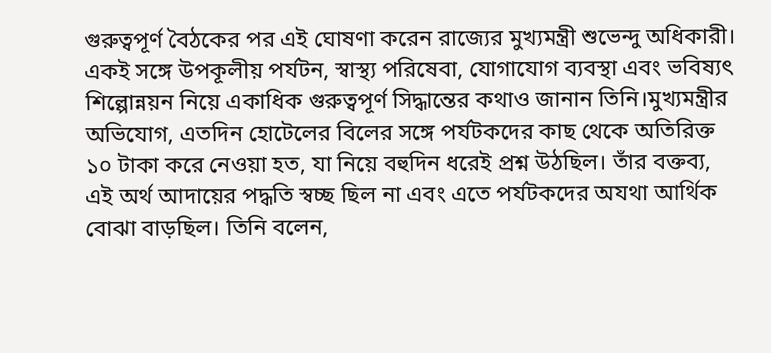গুরুত্বপূর্ণ বৈঠকের পর এই ঘোষণা করেন রাজ্যের মুখ্যমন্ত্রী শুভেন্দু অধিকারী। একই সঙ্গে উপকূলীয় পর্যটন, স্বাস্থ্য পরিষেবা, যোগাযোগ ব্যবস্থা এবং ভবিষ্যৎ শিল্পোন্নয়ন নিয়ে একাধিক গুরুত্বপূর্ণ সিদ্ধান্তের কথাও জানান তিনি।মুখ্যমন্ত্রীর অভিযোগ, এতদিন হোটেলের বিলের সঙ্গে পর্যটকদের কাছ থেকে অতিরিক্ত ১০ টাকা করে নেওয়া হত, যা নিয়ে বহুদিন ধরেই প্রশ্ন উঠছিল। তাঁর বক্তব্য, এই অর্থ আদায়ের পদ্ধতি স্বচ্ছ ছিল না এবং এতে পর্যটকদের অযথা আর্থিক বোঝা বাড়ছিল। তিনি বলেন,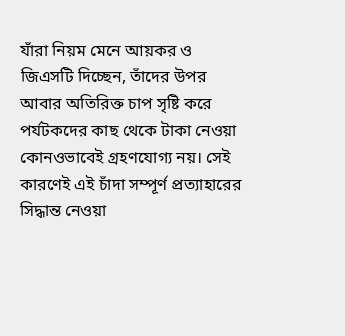যাঁরা নিয়ম মেনে আয়কর ও জিএসটি দিচ্ছেন, তাঁদের উপর আবার অতিরিক্ত চাপ সৃষ্টি করে পর্যটকদের কাছ থেকে টাকা নেওয়া কোনওভাবেই গ্রহণযোগ্য নয়। সেই কারণেই এই চাঁদা সম্পূর্ণ প্রত্যাহারের সিদ্ধান্ত নেওয়া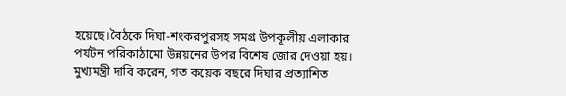হয়েছে।বৈঠকে দিঘা-শংকরপুরসহ সমগ্র উপকূলীয় এলাকার পর্যটন পরিকাঠামো উন্নয়নের উপর বিশেষ জোর দেওয়া হয়। মুখ্যমন্ত্রী দাবি করেন, গত কয়েক বছরে দিঘার প্রত্যাশিত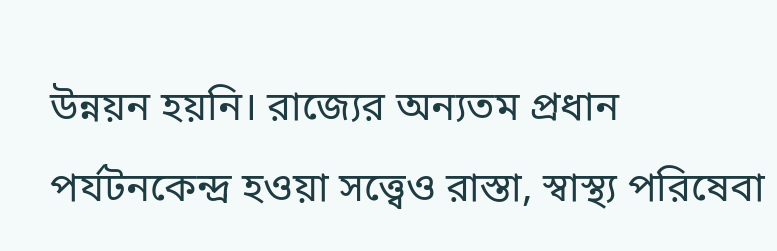উন্নয়ন হয়নি। রাজ্যের অন্যতম প্রধান পর্যটনকেন্দ্র হওয়া সত্ত্বেও রাস্তা, স্বাস্থ্য পরিষেবা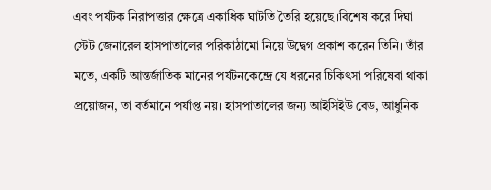এবং পর্যটক নিরাপত্তার ক্ষেত্রে একাধিক ঘাটতি তৈরি হয়েছে।বিশেষ করে দিঘা স্টেট জেনারেল হাসপাতালের পরিকাঠামো নিয়ে উদ্বেগ প্রকাশ করেন তিনি। তাঁর মতে, একটি আন্তর্জাতিক মানের পর্যটনকেন্দ্রে যে ধরনের চিকিৎসা পরিষেবা থাকা প্রয়োজন, তা বর্তমানে পর্যাপ্ত নয়। হাসপাতালের জন্য আইসিইউ বেড, আধুনিক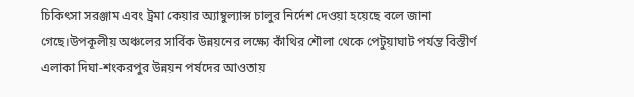চিকিৎসা সরঞ্জাম এবং ট্রমা কেয়ার অ্যাম্বুল্যান্স চালুর নির্দেশ দেওয়া হয়েছে বলে জানা গেছে।উপকূলীয় অঞ্চলের সার্বিক উন্নয়নের লক্ষ্যে কাঁথির শৌলা থেকে পেটুয়াঘাট পর্যন্ত বিস্তীর্ণ এলাকা দিঘা-শংকরপুর উন্নয়ন পর্ষদের আওতায়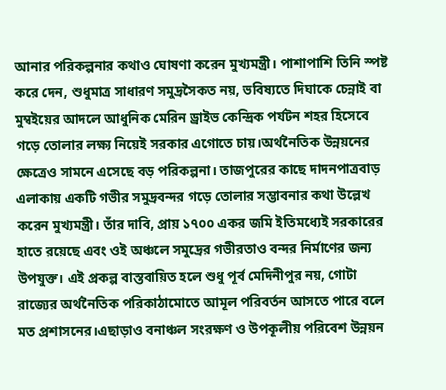আনার পরিকল্পনার কথাও ঘোষণা করেন মুখ্যমন্ত্রী। পাশাপাশি তিনি স্পষ্ট করে দেন, শুধুমাত্র সাধারণ সমুদ্রসৈকত নয়, ভবিষ্যতে দিঘাকে চেন্নাই বা মুম্বইয়ের আদলে আধুনিক মেরিন ড্রাইভ কেন্দ্রিক পর্যটন শহর হিসেবে গড়ে তোলার লক্ষ্য নিয়েই সরকার এগোতে চায়।অর্থনৈতিক উন্নয়নের ক্ষেত্রেও সামনে এসেছে বড় পরিকল্পনা। তাজপুরের কাছে দাদনপাত্রবাড় এলাকায় একটি গভীর সমুদ্রবন্দর গড়ে তোলার সম্ভাবনার কথা উল্লেখ করেন মুখ্যমন্ত্রী। তাঁর দাবি, প্রায় ১৭০০ একর জমি ইতিমধ্যেই সরকারের হাতে রয়েছে এবং ওই অঞ্চলে সমুদ্রের গভীরতাও বন্দর নির্মাণের জন্য উপযুক্ত। এই প্রকল্প বাস্তবায়িত হলে শুধু পূর্ব মেদিনীপুর নয়, গোটা রাজ্যের অর্থনৈতিক পরিকাঠামোতে আমূল পরিবর্তন আসতে পারে বলে মত প্রশাসনের।এছাড়াও বনাঞ্চল সংরক্ষণ ও উপকূলীয় পরিবেশ উন্নয়ন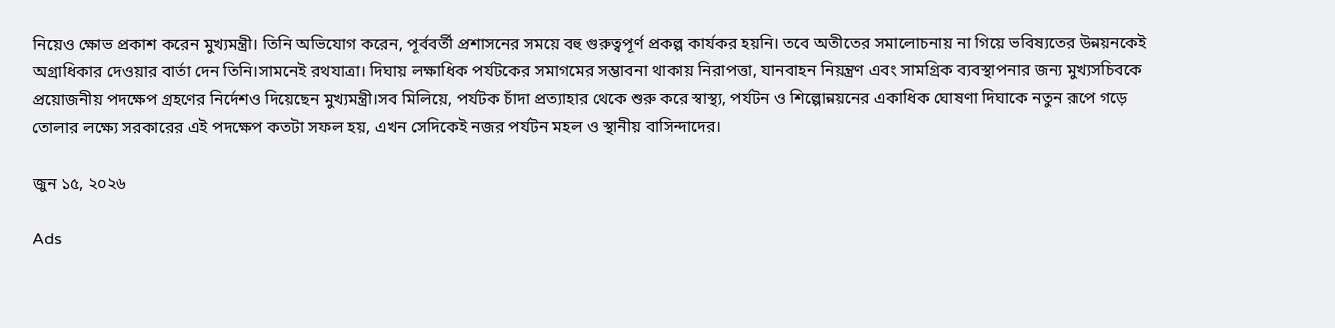নিয়েও ক্ষোভ প্রকাশ করেন মুখ্যমন্ত্রী। তিনি অভিযোগ করেন, পূর্ববর্তী প্রশাসনের সময়ে বহু গুরুত্বপূর্ণ প্রকল্প কার্যকর হয়নি। তবে অতীতের সমালোচনায় না গিয়ে ভবিষ্যতের উন্নয়নকেই অগ্রাধিকার দেওয়ার বার্তা দেন তিনি।সামনেই রথযাত্রা। দিঘায় লক্ষাধিক পর্যটকের সমাগমের সম্ভাবনা থাকায় নিরাপত্তা, যানবাহন নিয়ন্ত্রণ এবং সামগ্রিক ব্যবস্থাপনার জন্য মুখ্যসচিবকে প্রয়োজনীয় পদক্ষেপ গ্রহণের নির্দেশও দিয়েছেন মুখ্যমন্ত্রী।সব মিলিয়ে, পর্যটক চাঁদা প্রত্যাহার থেকে শুরু করে স্বাস্থ্য, পর্যটন ও শিল্পোন্নয়নের একাধিক ঘোষণা দিঘাকে নতুন রূপে গড়ে তোলার লক্ষ্যে সরকারের এই পদক্ষেপ কতটা সফল হয়, এখন সেদিকেই নজর পর্যটন মহল ও স্থানীয় বাসিন্দাদের।

জুন ১৫, ২০২৬

Ads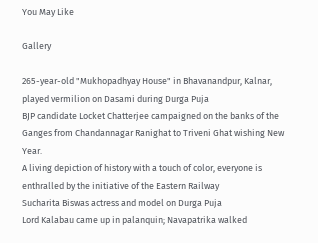You May Like

Gallery

265-year-old "Mukhopadhyay House" in Bhavanandpur, Kalnar, played vermilion on Dasami during Durga Puja
BJP candidate Locket Chatterjee campaigned on the banks of the Ganges from Chandannagar Ranighat to Triveni Ghat wishing New Year.
A living depiction of history with a touch of color, everyone is enthralled by the initiative of the Eastern Railway
Sucharita Biswas actress and model on Durga Puja
Lord Kalabau came up in palanquin; Navapatrika walked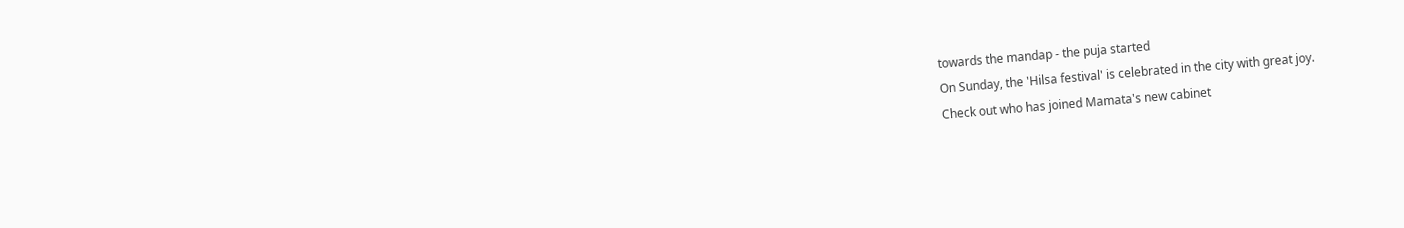towards the mandap - the puja started
On Sunday, the 'Hilsa festival' is celebrated in the city with great joy.
Check out who has joined Mamata's new cabinet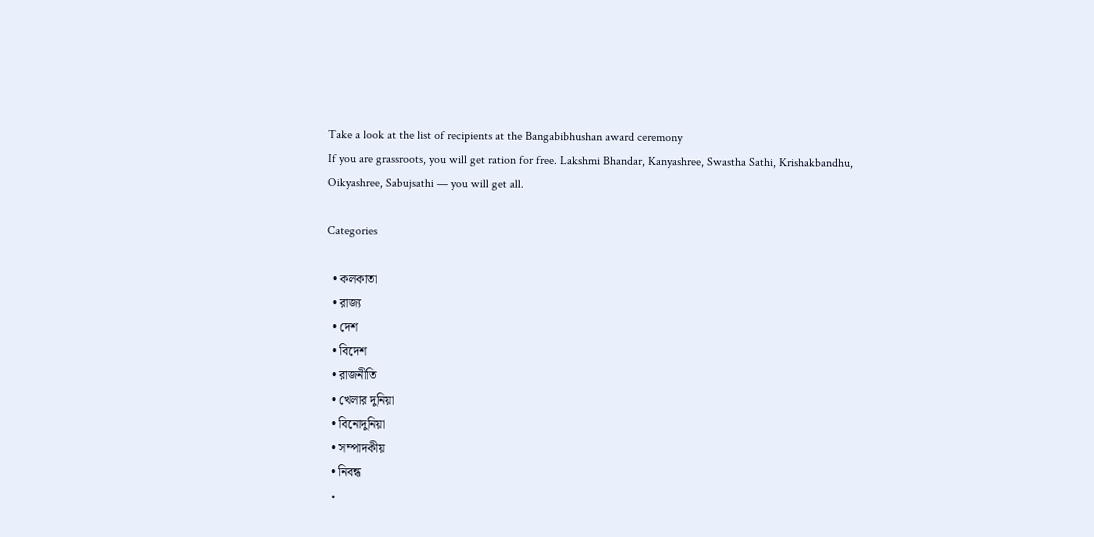Take a look at the list of recipients at the Bangabibhushan award ceremony
If you are grassroots, you will get ration for free. Lakshmi Bhandar, Kanyashree, Swastha Sathi, Krishakbandhu, Oikyashree, Sabujsathi — you will get all.

Categories

  • কলকাতা
  • রাজ্য
  • দেশ
  • বিদেশ
  • রাজনীতি
  • খেলার দুনিয়া
  • বিনোদুনিয়া
  • সম্পাদকীয়
  • নিবন্ধ
  •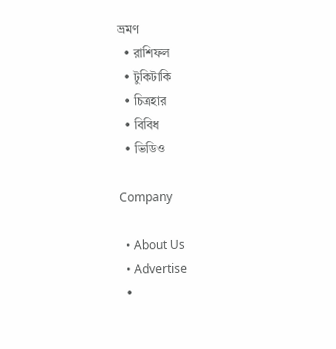ভ্রমণ
  • রাশিফল
  • টুকিটাকি
  • চিত্রহার
  • বিবিধ
  • ভিডিও

Company

  • About Us
  • Advertise
  •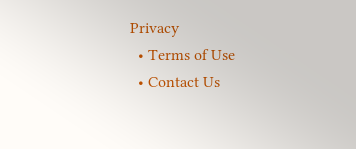Privacy
  • Terms of Use
  • Contact Us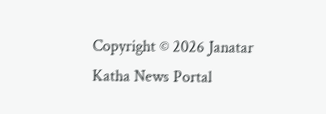Copyright © 2026 Janatar Katha News Portal